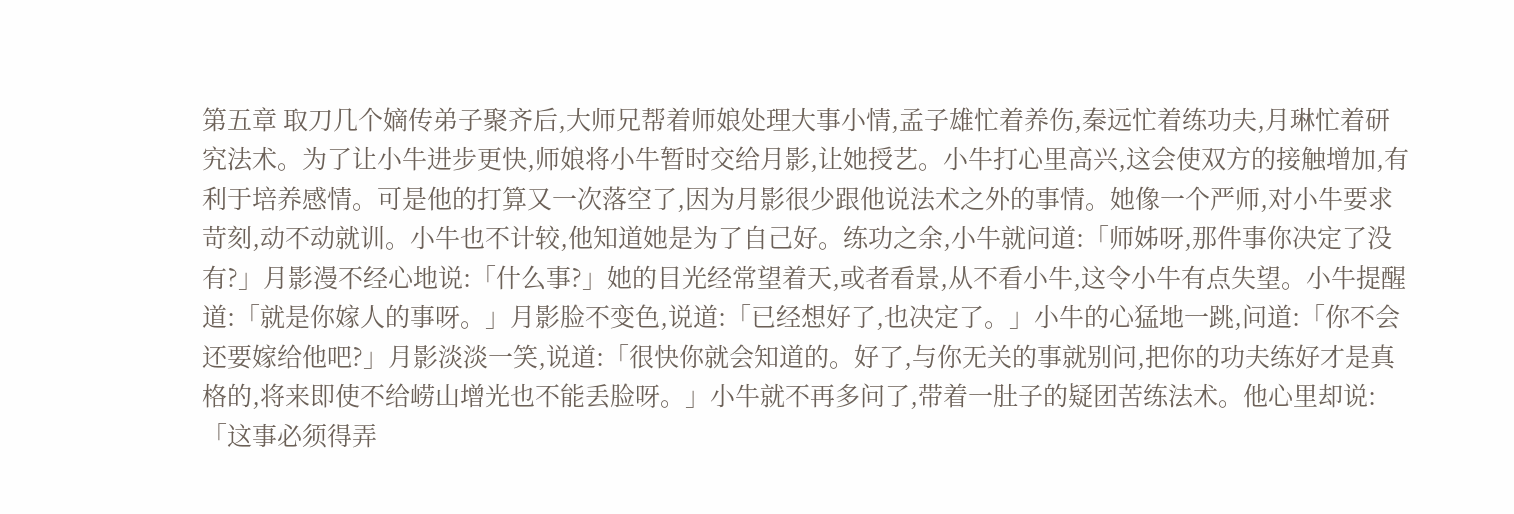第五章 取刀几个嫡传弟子聚齐后,大师兄帮着师娘处理大事小情,孟子雄忙着养伤,秦远忙着练功夫,月琳忙着研究法术。为了让小牛进步更快,师娘将小牛暂时交给月影,让她授艺。小牛打心里高兴,这会使双方的接触增加,有利于培养感情。可是他的打算又一次落空了,因为月影很少跟他说法术之外的事情。她像一个严师,对小牛要求苛刻,动不动就训。小牛也不计较,他知道她是为了自己好。练功之余,小牛就问道:「师姊呀,那件事你决定了没有?」月影漫不经心地说:「什么事?」她的目光经常望着天,或者看景,从不看小牛,这令小牛有点失望。小牛提醒道:「就是你嫁人的事呀。」月影脸不变色,说道:「已经想好了,也决定了。」小牛的心猛地一跳,问道:「你不会还要嫁给他吧?」月影淡淡一笑,说道:「很快你就会知道的。好了,与你无关的事就别问,把你的功夫练好才是真格的,将来即使不给崂山增光也不能丢脸呀。」小牛就不再多问了,带着一肚子的疑团苦练法术。他心里却说:「这事必须得弄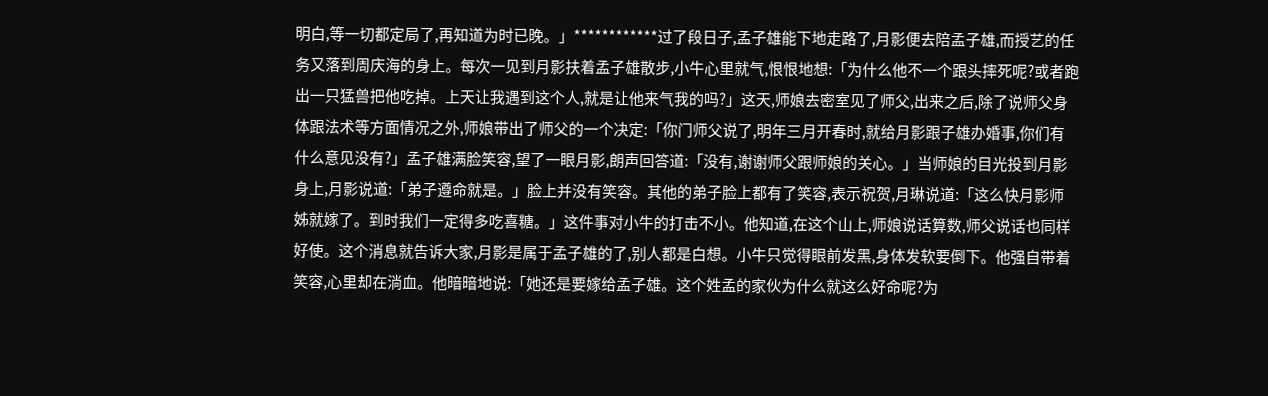明白,等一切都定局了,再知道为时已晚。」************过了段日子,孟子雄能下地走路了,月影便去陪孟子雄,而授艺的任务又落到周庆海的身上。每次一见到月影扶着孟子雄散步,小牛心里就气,恨恨地想:「为什么他不一个跟头摔死呢?或者跑出一只猛兽把他吃掉。上天让我遇到这个人,就是让他来气我的吗?」这天,师娘去密室见了师父,出来之后,除了说师父身体跟法术等方面情况之外,师娘带出了师父的一个决定:「你门师父说了,明年三月开春时,就给月影跟子雄办婚事,你们有什么意见没有?」孟子雄满脸笑容,望了一眼月影,朗声回答道:「没有,谢谢师父跟师娘的关心。」当师娘的目光投到月影身上,月影说道:「弟子遵命就是。」脸上并没有笑容。其他的弟子脸上都有了笑容,表示祝贺,月琳说道:「这么快月影师姊就嫁了。到时我们一定得多吃喜糖。」这件事对小牛的打击不小。他知道,在这个山上,师娘说话算数,师父说话也同样好使。这个消息就告诉大家,月影是属于孟子雄的了,别人都是白想。小牛只觉得眼前发黑,身体发软要倒下。他强自带着笑容,心里却在淌血。他暗暗地说:「她还是要嫁给孟子雄。这个姓孟的家伙为什么就这么好命呢?为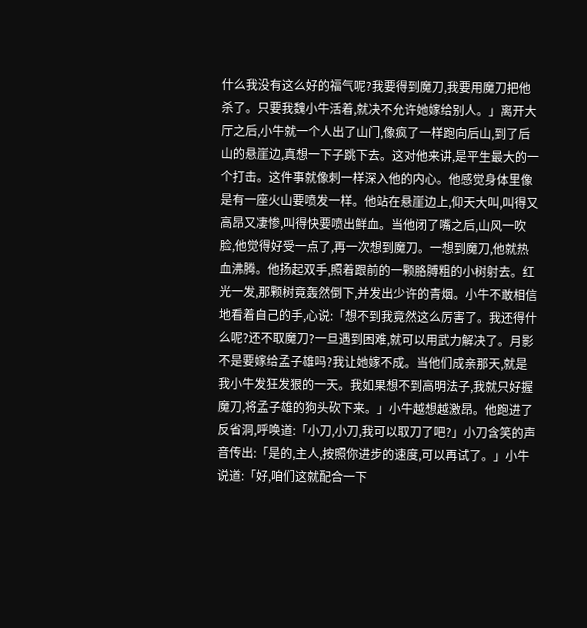什么我没有这么好的福气呢?我要得到魔刀,我要用魔刀把他杀了。只要我魏小牛活着,就决不允许她嫁给别人。」离开大厅之后,小牛就一个人出了山门,像疯了一样跑向后山,到了后山的悬崖边,真想一下子跳下去。这对他来讲,是平生最大的一个打击。这件事就像刺一样深入他的内心。他感觉身体里像是有一座火山要喷发一样。他站在悬崖边上,仰天大叫,叫得又高昂又凄惨,叫得快要喷出鲜血。当他闭了嘴之后,山风一吹脸,他觉得好受一点了,再一次想到魔刀。一想到魔刀,他就热血沸腾。他扬起双手,照着跟前的一颗胳膊粗的小树射去。红光一发,那颗树竟轰然倒下,并发出少许的青烟。小牛不敢相信地看着自己的手,心说:「想不到我竟然这么厉害了。我还得什么呢?还不取魔刀?一旦遇到困难,就可以用武力解决了。月影不是要嫁给孟子雄吗?我让她嫁不成。当他们成亲那天,就是我小牛发狂发狠的一天。我如果想不到高明法子,我就只好握魔刀,将孟子雄的狗头砍下来。」小牛越想越激昂。他跑进了反省洞,呼唤道:「小刀,小刀,我可以取刀了吧?」小刀含笑的声音传出:「是的,主人,按照你进步的速度,可以再试了。」小牛说道:「好,咱们这就配合一下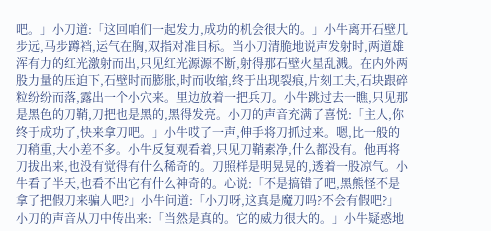吧。」小刀道:「这回咱们一起发力,成功的机会很大的。」小牛离开石壁几步远,马步蹲裆,运气在胸,双指对准目标。当小刀清脆地说声发射时,两道雄浑有力的红光激射而出,只见红光源源不断,射得那石壁火星乱溅。在内外两股力量的压迫下,石壁时而膨胀,时而收缩,终于出现裂痕,片刻工夫,石块跟碎粒纷纷而落,露出一个小穴来。里边放着一把兵刀。小牛跳过去一瞧,只见那是黑色的刀鞘,刀把也是黑的,黑得发亮。小刀的声音充满了喜悦:「主人,你终于成功了,快来拿刀吧。」小牛哎了一声,伸手将刀抓过来。嗯,比一般的刀稍重,大小差不多。小牛反复观看着,只见刀鞘素净,什么都没有。他再将刀拔出来,也没有觉得有什么稀奇的。刀照样是明晃晃的,透着一股凉气。小牛看了半天,也看不出它有什么神奇的。心说:「不是搞错了吧,黑熊怪不是拿了把假刀来骗人吧?」小牛问道:「小刀呀,这真是魔刀吗?不会有假吧?」小刀的声音从刀中传出来:「当然是真的。它的威力很大的。」小牛疑惑地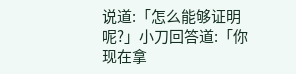说道:「怎么能够证明呢?」小刀回答道:「你现在拿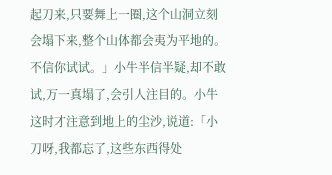起刀来,只要舞上一圈,这个山洞立刻会塌下来,整个山体都会夷为平地的。不信你试试。」小牛半信半疑,却不敢试,万一真塌了,会引人注目的。小牛这时才注意到地上的尘沙,说道:「小刀呀,我都忘了,这些东西得处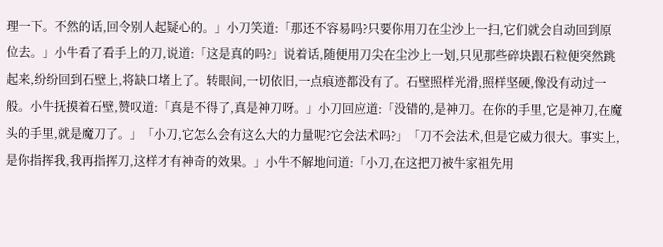理一下。不然的话,回令别人起疑心的。」小刀笑道:「那还不容易吗?只要你用刀在尘沙上一扫,它们就会自动回到原位去。」小牛看了看手上的刀,说道:「这是真的吗?」说着话,随便用刀尖在尘沙上一划,只见那些碎块跟石粒便突然跳起来,纷纷回到石壁上,将缺口堵上了。转眼间,一切依旧,一点痕迹都没有了。石壁照样光滑,照样坚硬,像没有动过一般。小牛抚摸着石壁,赞叹道:「真是不得了,真是神刀呀。」小刀回应道:「没错的,是神刀。在你的手里,它是神刀,在魔头的手里,就是魔刀了。」「小刀,它怎么会有这么大的力量呢?它会法术吗?」「刀不会法术,但是它威力很大。事实上,是你指挥我,我再指挥刀,这样才有神奇的效果。」小牛不解地问道:「小刀,在这把刀被牛家祖先用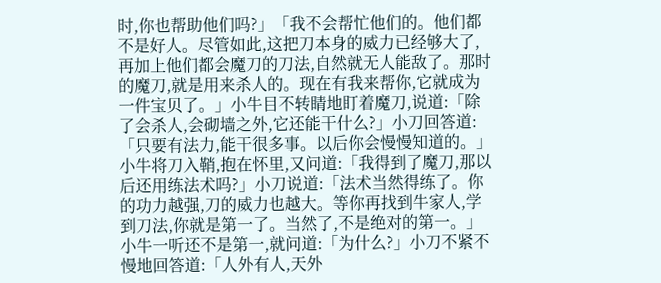时,你也帮助他们吗?」「我不会帮忙他们的。他们都不是好人。尽管如此,这把刀本身的威力已经够大了,再加上他们都会魔刀的刀法,自然就无人能敌了。那时的魔刀,就是用来杀人的。现在有我来帮你,它就成为一件宝贝了。」小牛目不转睛地盯着魔刀,说道:「除了会杀人,会砌墙之外,它还能干什么?」小刀回答道:「只要有法力,能干很多事。以后你会慢慢知道的。」小牛将刀入鞘,抱在怀里,又问道:「我得到了魔刀,那以后还用练法术吗?」小刀说道:「法术当然得练了。你的功力越强,刀的威力也越大。等你再找到牛家人,学到刀法,你就是第一了。当然了,不是绝对的第一。」小牛一听还不是第一,就问道:「为什么?」小刀不紧不慢地回答道:「人外有人,天外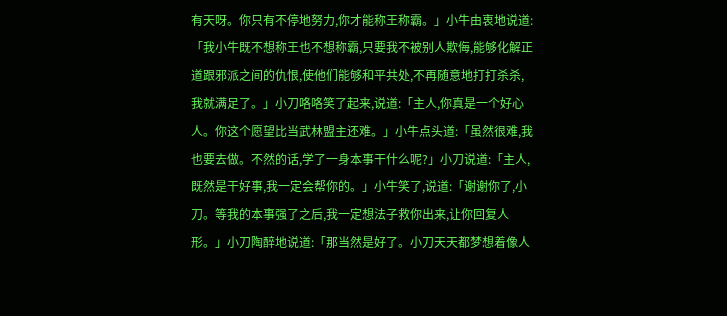有天呀。你只有不停地努力,你才能称王称霸。」小牛由衷地说道:「我小牛既不想称王也不想称霸,只要我不被别人欺侮,能够化解正道跟邪派之间的仇恨,使他们能够和平共处,不再随意地打打杀杀,我就满足了。」小刀咯咯笑了起来,说道:「主人,你真是一个好心人。你这个愿望比当武林盟主还难。」小牛点头道:「虽然很难,我也要去做。不然的话,学了一身本事干什么呢?」小刀说道:「主人,既然是干好事,我一定会帮你的。」小牛笑了,说道:「谢谢你了,小刀。等我的本事强了之后,我一定想法子救你出来,让你回复人形。」小刀陶醉地说道:「那当然是好了。小刀天天都梦想着像人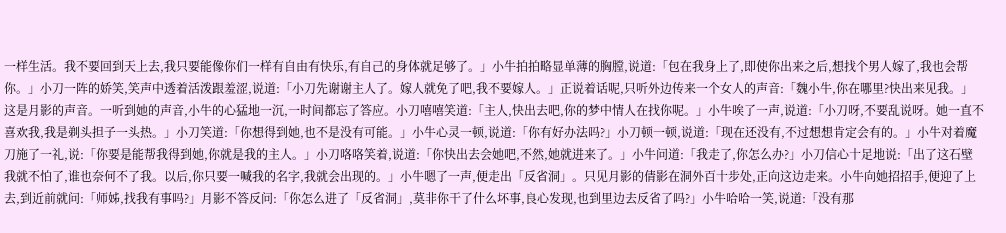一样生活。我不要回到天上去,我只要能像你们一样有自由有快乐,有自己的身体就足够了。」小牛拍拍略显单薄的胸膛,说道:「包在我身上了,即使你出来之后,想找个男人嫁了,我也会帮你。」小刀一阵的娇笑,笑声中透着活泼跟羞涩,说道:「小刀先谢谢主人了。嫁人就免了吧,我不要嫁人。」正说着话呢,只听外边传来一个女人的声音:「魏小牛,你在哪里?快出来见我。」这是月影的声音。一听到她的声音,小牛的心猛地一沉,一时间都忘了答应。小刀嘻嘻笑道:「主人,快出去吧,你的梦中情人在找你呢。」小牛唉了一声,说道:「小刀呀,不要乱说呀。她一直不喜欢我,我是剃头担子一头热。」小刀笑道:「你想得到她,也不是没有可能。」小牛心灵一顿,说道:「你有好办法吗?」小刀顿一顿,说道:「现在还没有,不过想想肯定会有的。」小牛对着魔刀施了一礼,说:「你要是能帮我得到她,你就是我的主人。」小刀咯咯笑着,说道:「你快出去会她吧,不然,她就进来了。」小牛问道:「我走了,你怎么办?」小刀信心十足地说:「出了这石壁我就不怕了,谁也奈何不了我。以后,你只要一喊我的名字,我就会出现的。」小牛嗯了一声,便走出「反省洞」。只见月影的倩影在洞外百十步处,正向这边走来。小牛向她招招手,便迎了上去,到近前就问:「师姊,找我有事吗?」月影不答反问:「你怎么进了「反省洞」,莫非你干了什么坏事,良心发现,也到里边去反省了吗?」小牛哈哈一笑,说道:「没有那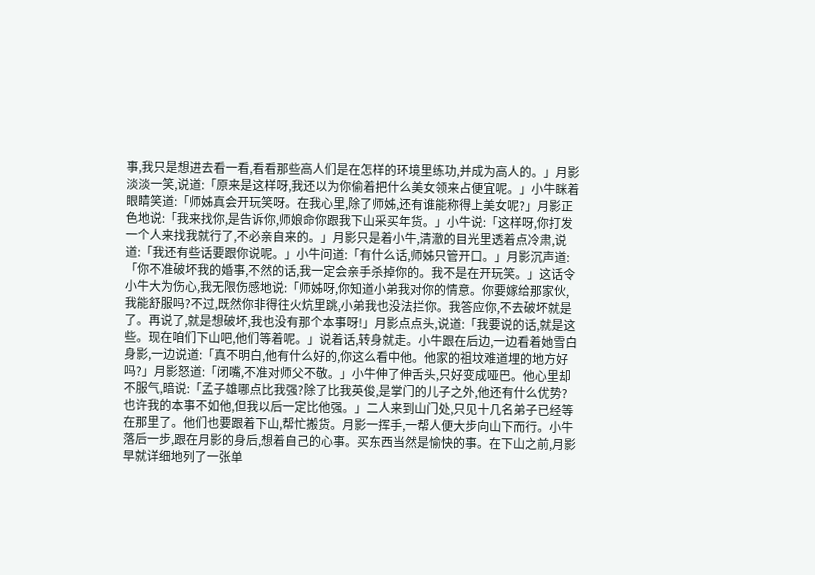事,我只是想进去看一看,看看那些高人们是在怎样的环境里练功,并成为高人的。」月影淡淡一笑,说道:「原来是这样呀,我还以为你偷着把什么美女领来占便宜呢。」小牛眯着眼睛笑道:「师姊真会开玩笑呀。在我心里,除了师姊,还有谁能称得上美女呢?」月影正色地说:「我来找你,是告诉你,师娘命你跟我下山采买年货。」小牛说:「这样呀,你打发一个人来找我就行了,不必亲自来的。」月影只是着小牛,清澈的目光里透着点冷肃,说道:「我还有些话要跟你说呢。」小牛问道:「有什么话,师姊只管开口。」月影沉声道:「你不准破坏我的婚事,不然的话,我一定会亲手杀掉你的。我不是在开玩笑。」这话令小牛大为伤心,我无限伤感地说:「师姊呀,你知道小弟我对你的情意。你要嫁给那家伙,我能舒服吗?不过,既然你非得往火炕里跳,小弟我也没法拦你。我答应你,不去破坏就是了。再说了,就是想破坏,我也没有那个本事呀!」月影点点头,说道:「我要说的话,就是这些。现在咱们下山吧,他们等着呢。」说着话,转身就走。小牛跟在后边,一边看着她雪白身影,一边说道:「真不明白,他有什么好的,你这么看中他。他家的祖坟难道埋的地方好吗?」月影怒道:「闭嘴,不准对师父不敬。」小牛伸了伸舌头,只好变成哑巴。他心里却不服气,暗说:「孟子雄哪点比我强?除了比我英俊,是掌门的儿子之外,他还有什么优势?也许我的本事不如他,但我以后一定比他强。」二人来到山门处,只见十几名弟子已经等在那里了。他们也要跟着下山,帮忙搬货。月影一挥手,一帮人便大步向山下而行。小牛落后一步,跟在月影的身后,想着自己的心事。买东西当然是愉快的事。在下山之前,月影早就详细地列了一张单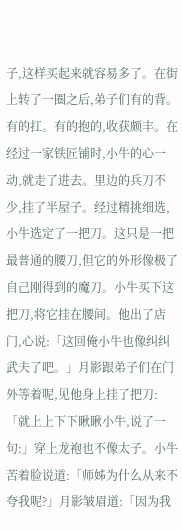子,这样买起来就容易多了。在街上转了一圈之后,弟子们有的背。有的扛。有的抱的,收获颇丰。在经过一家铁匠铺时,小牛的心一动,就走了进去。里边的兵刀不少,挂了半屋子。经过精挑细选,小牛选定了一把刀。这只是一把最普通的腰刀,但它的外形像极了自己刚得到的魔刀。小牛买下这把刀,将它挂在腰间。他出了店门,心说:「这回俺小牛也像纠纠武夫了吧。」月影跟弟子们在门外等着呢,见他身上挂了把刀:「就上上下下瞅瞅小牛,说了一句:」穿上龙袍也不像太子。小牛苦着脸说道:「师姊为什么从来不夸我呢?」月影皱眉道:「因为我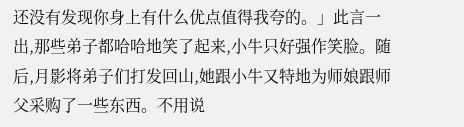还没有发现你身上有什么优点值得我夸的。」此言一出,那些弟子都哈哈地笑了起来,小牛只好强作笑脸。随后,月影将弟子们打发回山,她跟小牛又特地为师娘跟师父采购了一些东西。不用说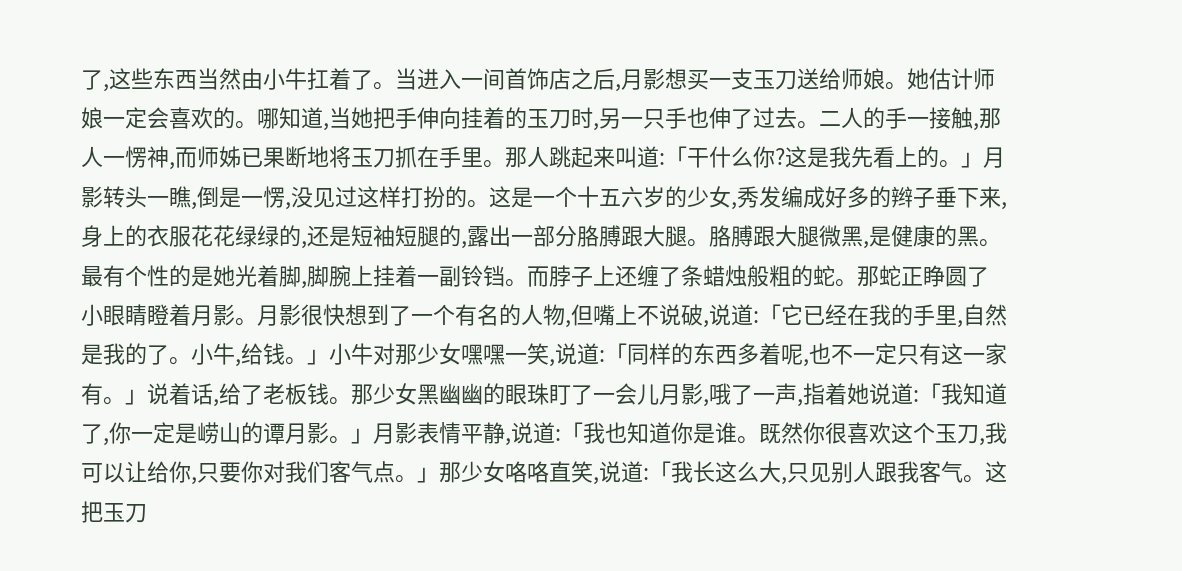了,这些东西当然由小牛扛着了。当进入一间首饰店之后,月影想买一支玉刀送给师娘。她估计师娘一定会喜欢的。哪知道,当她把手伸向挂着的玉刀时,另一只手也伸了过去。二人的手一接触,那人一愣神,而师姊已果断地将玉刀抓在手里。那人跳起来叫道:「干什么你?这是我先看上的。」月影转头一瞧,倒是一愣,没见过这样打扮的。这是一个十五六岁的少女,秀发编成好多的辫子垂下来,身上的衣服花花绿绿的,还是短袖短腿的,露出一部分胳膊跟大腿。胳膊跟大腿微黑,是健康的黑。最有个性的是她光着脚,脚腕上挂着一副铃铛。而脖子上还缠了条蜡烛般粗的蛇。那蛇正睁圆了小眼睛瞪着月影。月影很快想到了一个有名的人物,但嘴上不说破,说道:「它已经在我的手里,自然是我的了。小牛,给钱。」小牛对那少女嘿嘿一笑,说道:「同样的东西多着呢,也不一定只有这一家有。」说着话,给了老板钱。那少女黑幽幽的眼珠盯了一会儿月影,哦了一声,指着她说道:「我知道了,你一定是崂山的谭月影。」月影表情平静,说道:「我也知道你是谁。既然你很喜欢这个玉刀,我可以让给你,只要你对我们客气点。」那少女咯咯直笑,说道:「我长这么大,只见别人跟我客气。这把玉刀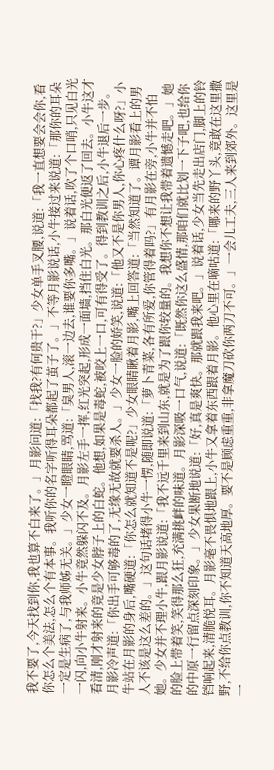我不要了,今天找到你,我也算不白来了。」月影问道:「找我?有何贵干?」少女单手叉腰,说道:「我一直想要会会你,看你怎么个美法,怎么个有本事。我听你的名字听得耳朵都起了茧子了。」不等月影说话,小牛接过来说道:「那你的耳朵一定是生病了,与我师姊无关。」少女一瞪眼睛,骂道:「臭男人,滚一边去,谁要你多嘴。」说着话,吹了个口哨,只见白光一闪,向小牛射来。小牛竟然躲闪不及。月影左手一挥,红光突起,形成一面墙,挡住白光。那白光便返了回去。小牛这才看清,刚才射来的竟是少女脖子上的白蛇。他想,如果是毒蛇,被咬上一口,可有得受了。得到教训之后,小牛退后一步。月影冷声道:「你出手可够毒的了,无缘无故就要杀人。」少女一脸的娇笑,说道:「他又不是你男人,你心疼什么呀?」小牛站在月影的身后,嘴硬道:「你怎么就知道不是呢?」少女眼睛瞅着月影,嘴上回答道:「当然知道了。谭月影看上的男人不该是这么差的。」这句话堵得小牛一愣,随即说道:「萝卜青菜,各有所爱,你管得着吗?」有月影在旁,小牛并不怕她。少女并不理小牛,跟月影说道:「我不远千里来到山东,就是为了跟你较量的。我想你不想让我带着遗憾走吧。」她的脸上带着笑,笑得那么狂,充满挑衅的味道。月影深吸一口气,说道:「既然你这么盛情,那咱们就比划一下子吧,也给你的中原一行留点深刻印象。」少女果断地说道:「好,真是爽快。那就跟我来吧。」说着话,少女当先走出店门,脚上的铃铛响起来,清脆悦耳。月影毫不畏惧地跟上,小牛又拿着东西跟着月影。他心里在嘀咕道:「哪来的野丫头,竟敢在这里撒野,不给你点教训,你不知道天高地厚。要不是顾虑重重,非拿魔刀砍你两刀不可。」一会儿工夫,三人来到郊外。这里是一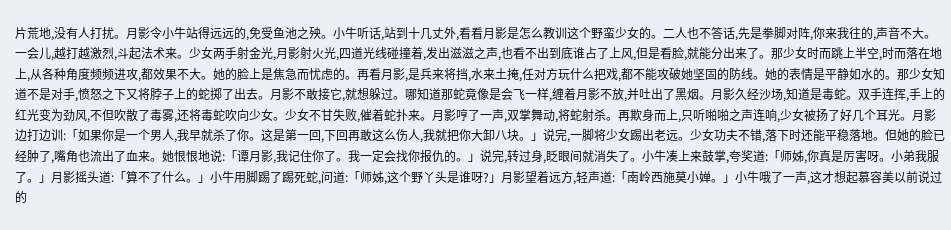片荒地,没有人打扰。月影令小牛站得远远的,免受鱼池之殃。小牛听话,站到十几丈外,看看月影是怎么教训这个野蛮少女的。二人也不答话,先是拳脚对阵,你来我往的,声音不大。一会儿,越打越激烈,斗起法术来。少女两手射金光,月影射火光,四道光线碰撞着,发出滋滋之声,也看不出到底谁占了上风,但是看脸,就能分出来了。那少女时而跳上半空,时而落在地上,从各种角度频频进攻,都效果不大。她的脸上是焦急而忧虑的。再看月影,是兵来将挡,水来土掩,任对方玩什么把戏,都不能攻破她坚固的防线。她的表情是平静如水的。那少女知道不是对手,愤怒之下又将脖子上的蛇掷了出去。月影不敢接它,就想躲过。哪知道那蛇竟像是会飞一样,缠着月影不放,并吐出了黑烟。月影久经沙场,知道是毒蛇。双手连挥,手上的红光变为劲风,不但吹散了毒雾,还将毒蛇吹向少女。少女不甘失败,催着蛇扑来。月影哼了一声,双掌舞动,将蛇射杀。再欺身而上,只听啪啪之声连响,少女被扬了好几个耳光。月影边打边训:「如果你是一个男人,我早就杀了你。这是第一回,下回再敢这么伤人,我就把你大卸八块。」说完,一脚将少女踢出老远。少女功夫不错,落下时还能平稳落地。但她的脸已经肿了,嘴角也流出了血来。她恨恨地说:「谭月影,我记住你了。我一定会找你报仇的。」说完,转过身,眨眼间就消失了。小牛凑上来鼓掌,夸奖道:「师姊,你真是厉害呀。小弟我服了。」月影摇头道:「算不了什么。」小牛用脚踢了踢死蛇,问道:「师姊,这个野丫头是谁呀?」月影望着远方,轻声道:「南岭西施莫小婵。」小牛哦了一声,这才想起慕容美以前说过的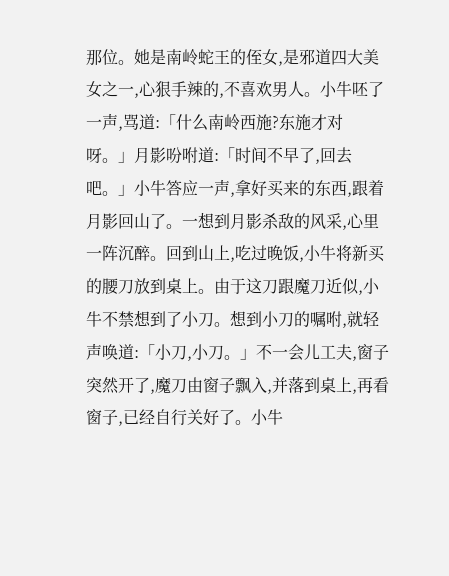那位。她是南岭蛇王的侄女,是邪道四大美女之一,心狠手辣的,不喜欢男人。小牛呸了一声,骂道:「什么南岭西施?东施才对呀。」月影吩咐道:「时间不早了,回去吧。」小牛答应一声,拿好买来的东西,跟着月影回山了。一想到月影杀敌的风采,心里一阵沉醉。回到山上,吃过晚饭,小牛将新买的腰刀放到桌上。由于这刀跟魔刀近似,小牛不禁想到了小刀。想到小刀的嘱咐,就轻声唤道:「小刀,小刀。」不一会儿工夫,窗子突然开了,魔刀由窗子飘入,并落到桌上,再看窗子,已经自行关好了。小牛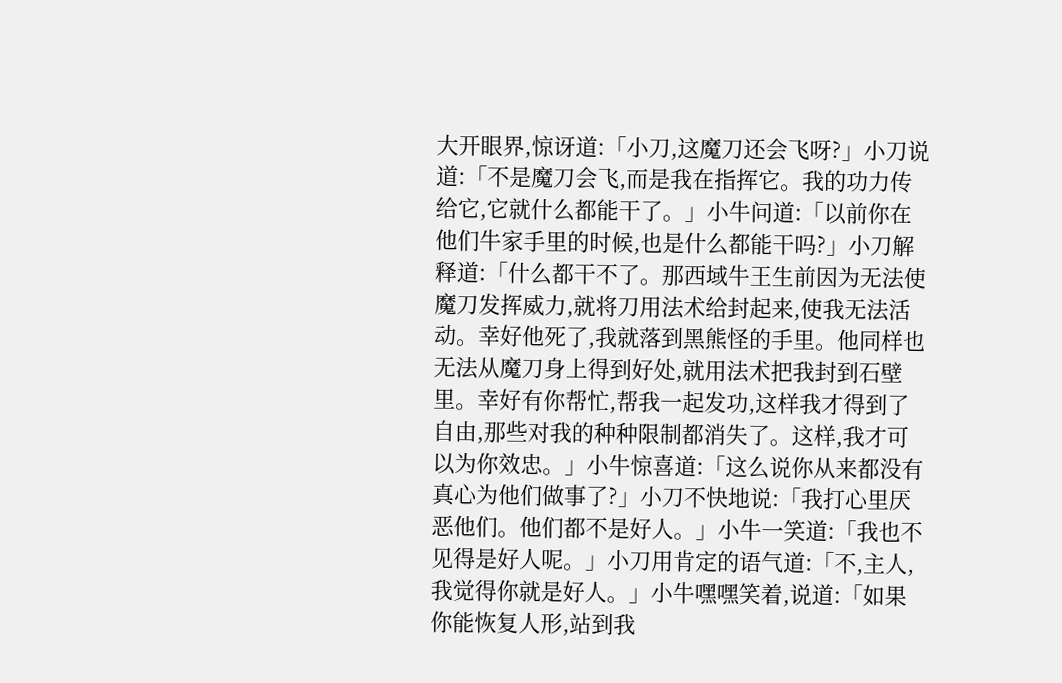大开眼界,惊讶道:「小刀,这魔刀还会飞呀?」小刀说道:「不是魔刀会飞,而是我在指挥它。我的功力传给它,它就什么都能干了。」小牛问道:「以前你在他们牛家手里的时候,也是什么都能干吗?」小刀解释道:「什么都干不了。那西域牛王生前因为无法使魔刀发挥威力,就将刀用法术给封起来,使我无法活动。幸好他死了,我就落到黑熊怪的手里。他同样也无法从魔刀身上得到好处,就用法术把我封到石壁里。幸好有你帮忙,帮我一起发功,这样我才得到了自由,那些对我的种种限制都消失了。这样,我才可以为你效忠。」小牛惊喜道:「这么说你从来都没有真心为他们做事了?」小刀不快地说:「我打心里厌恶他们。他们都不是好人。」小牛一笑道:「我也不见得是好人呢。」小刀用肯定的语气道:「不,主人,我觉得你就是好人。」小牛嘿嘿笑着,说道:「如果你能恢复人形,站到我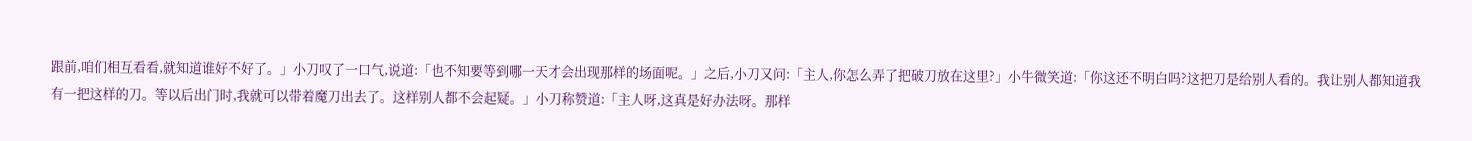跟前,咱们相互看看,就知道谁好不好了。」小刀叹了一口气,说道:「也不知要等到哪一天才会出现那样的场面呢。」之后,小刀又问:「主人,你怎么弄了把破刀放在这里?」小牛微笑道:「你这还不明白吗?这把刀是给别人看的。我让别人都知道我有一把这样的刀。等以后出门时,我就可以带着魔刀出去了。这样别人都不会起疑。」小刀称赞道:「主人呀,这真是好办法呀。那样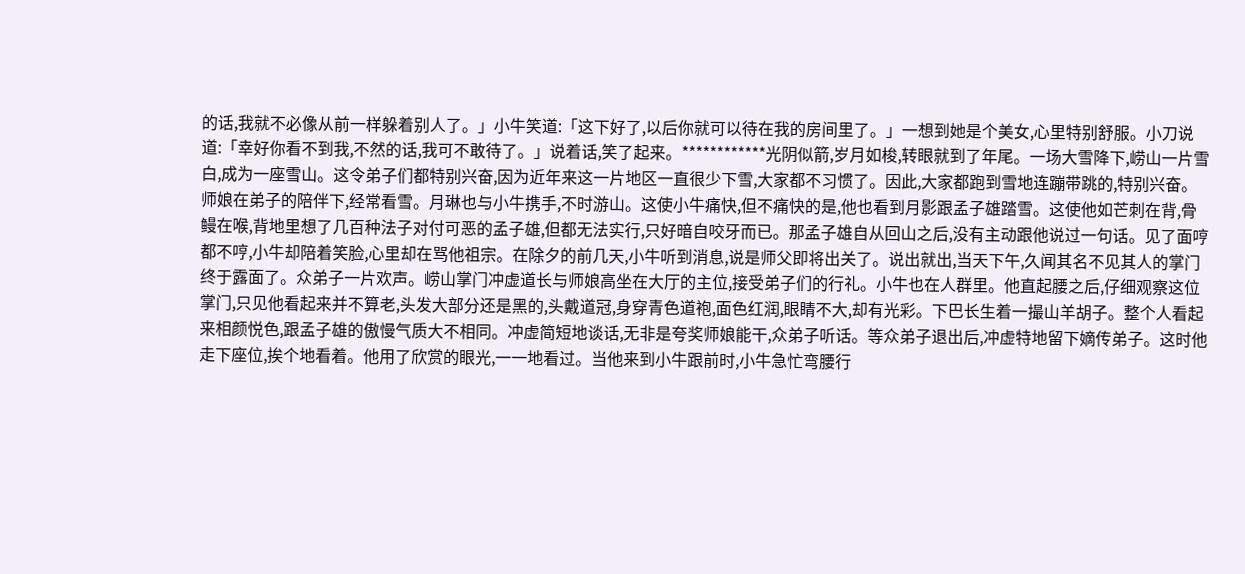的话,我就不必像从前一样躲着别人了。」小牛笑道:「这下好了,以后你就可以待在我的房间里了。」一想到她是个美女,心里特别舒服。小刀说道:「幸好你看不到我,不然的话,我可不敢待了。」说着话,笑了起来。************光阴似箭,岁月如梭,转眼就到了年尾。一场大雪降下,崂山一片雪白,成为一座雪山。这令弟子们都特别兴奋,因为近年来这一片地区一直很少下雪,大家都不习惯了。因此,大家都跑到雪地连蹦带跳的,特别兴奋。师娘在弟子的陪伴下,经常看雪。月琳也与小牛携手,不时游山。这使小牛痛快,但不痛快的是,他也看到月影跟孟子雄踏雪。这使他如芒刺在背,骨鳗在喉,背地里想了几百种法子对付可恶的孟子雄,但都无法实行,只好暗自咬牙而已。那孟子雄自从回山之后,没有主动跟他说过一句话。见了面哼都不哼,小牛却陪着笑脸,心里却在骂他祖宗。在除夕的前几天,小牛听到消息,说是师父即将出关了。说出就出,当天下午,久闻其名不见其人的掌门终于露面了。众弟子一片欢声。崂山掌门冲虚道长与师娘高坐在大厅的主位,接受弟子们的行礼。小牛也在人群里。他直起腰之后,仔细观察这位掌门,只见他看起来并不算老,头发大部分还是黑的,头戴道冠,身穿青色道袍,面色红润,眼睛不大,却有光彩。下巴长生着一撮山羊胡子。整个人看起来相颜悦色,跟孟子雄的傲慢气质大不相同。冲虚简短地谈话,无非是夸奖师娘能干,众弟子听话。等众弟子退出后,冲虚特地留下嫡传弟子。这时他走下座位,挨个地看着。他用了欣赏的眼光,一一地看过。当他来到小牛跟前时,小牛急忙弯腰行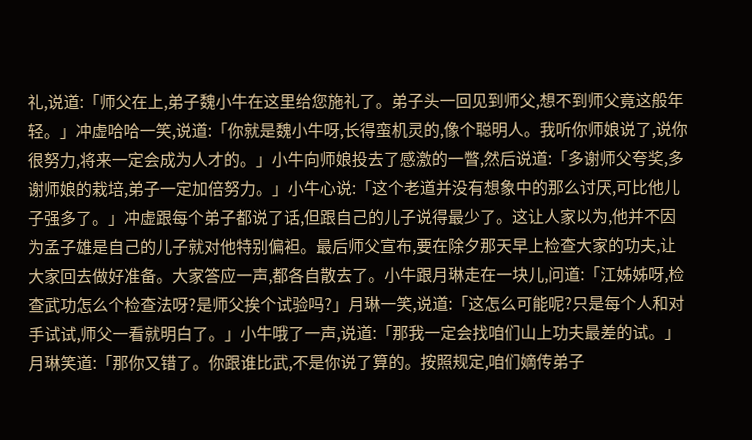礼,说道:「师父在上,弟子魏小牛在这里给您施礼了。弟子头一回见到师父,想不到师父竟这般年轻。」冲虚哈哈一笑,说道:「你就是魏小牛呀,长得蛮机灵的,像个聪明人。我听你师娘说了,说你很努力,将来一定会成为人才的。」小牛向师娘投去了感激的一瞥,然后说道:「多谢师父夸奖,多谢师娘的栽培,弟子一定加倍努力。」小牛心说:「这个老道并没有想象中的那么讨厌,可比他儿子强多了。」冲虚跟每个弟子都说了话,但跟自己的儿子说得最少了。这让人家以为,他并不因为孟子雄是自己的儿子就对他特别偏袒。最后师父宣布,要在除夕那天早上检查大家的功夫,让大家回去做好准备。大家答应一声,都各自散去了。小牛跟月琳走在一块儿,问道:「江姊姊呀,检查武功怎么个检查法呀?是师父挨个试验吗?」月琳一笑,说道:「这怎么可能呢?只是每个人和对手试试,师父一看就明白了。」小牛哦了一声,说道:「那我一定会找咱们山上功夫最差的试。」月琳笑道:「那你又错了。你跟谁比武,不是你说了算的。按照规定,咱们嫡传弟子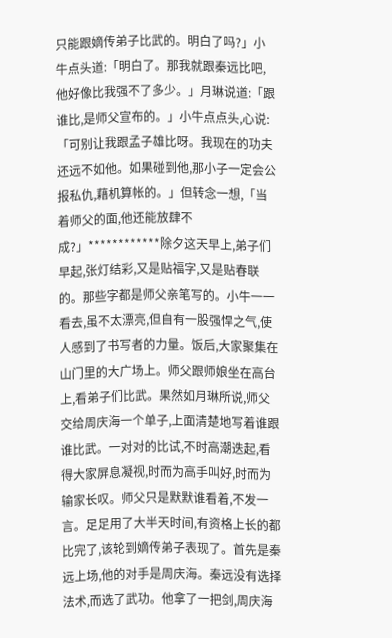只能跟嫡传弟子比武的。明白了吗?」小牛点头道:「明白了。那我就跟秦远比吧,他好像比我强不了多少。」月琳说道:「跟谁比,是师父宣布的。」小牛点点头,心说:「可别让我跟孟子雄比呀。我现在的功夫还远不如他。如果碰到他,那小子一定会公报私仇,藉机算帐的。」但转念一想,「当着师父的面,他还能放肆不成?」************除夕这天早上,弟子们早起,张灯结彩,又是贴福字,又是贴春联的。那些字都是师父亲笔写的。小牛一一看去,虽不太漂亮,但自有一股强悍之气,使人感到了书写者的力量。饭后,大家聚集在山门里的大广场上。师父跟师娘坐在高台上,看弟子们比武。果然如月琳所说,师父交给周庆海一个单子,上面清楚地写着谁跟谁比武。一对对的比试,不时高潮迭起,看得大家屏息凝视,时而为高手叫好,时而为输家长叹。师父只是默默谁看着,不发一言。足足用了大半天时间,有资格上长的都比完了,该轮到嫡传弟子表现了。首先是秦远上场,他的对手是周庆海。秦远没有选择法术,而选了武功。他拿了一把剑,周庆海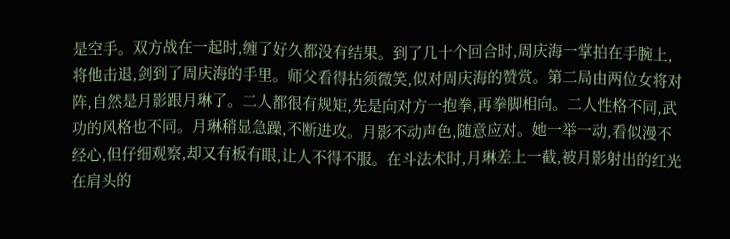是空手。双方战在一起时,缠了好久都没有结果。到了几十个回合时,周庆海一掌拍在手腕上,将他击退,剑到了周庆海的手里。师父看得拈须微笑,似对周庆海的赞赏。第二局由两位女将对阵,自然是月影跟月琳了。二人都很有规矩,先是向对方一抱拳,再拳脚相向。二人性格不同,武功的风格也不同。月琳稍显急躁,不断进攻。月影不动声色,随意应对。她一举一动,看似漫不经心,但仔细观察,却又有板有眼,让人不得不服。在斗法术时,月琳差上一截,被月影射出的红光在肩头的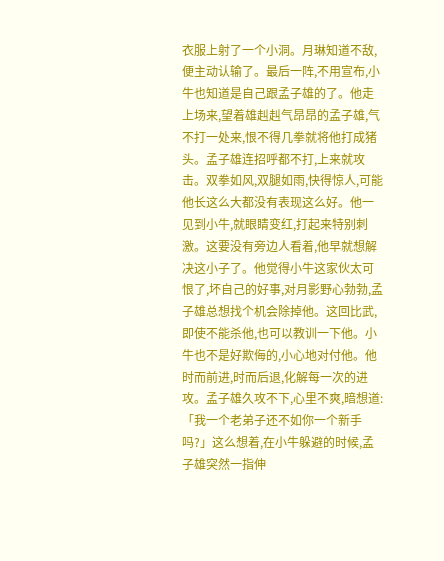衣服上射了一个小洞。月琳知道不敌,便主动认输了。最后一阵,不用宣布,小牛也知道是自己跟孟子雄的了。他走上场来,望着雄赳赳气昂昂的孟子雄,气不打一处来,恨不得几拳就将他打成猪头。孟子雄连招呼都不打,上来就攻击。双拳如风,双腿如雨,快得惊人,可能他长这么大都没有表现这么好。他一见到小牛,就眼睛变红,打起来特别刺激。这要没有旁边人看着,他早就想解决这小子了。他觉得小牛这家伙太可恨了,坏自己的好事,对月影野心勃勃,孟子雄总想找个机会除掉他。这回比武,即使不能杀他,也可以教训一下他。小牛也不是好欺侮的,小心地对付他。他时而前进,时而后退,化解每一次的进攻。孟子雄久攻不下,心里不爽,暗想道:「我一个老弟子还不如你一个新手吗?」这么想着,在小牛躲避的时候,孟子雄突然一指伸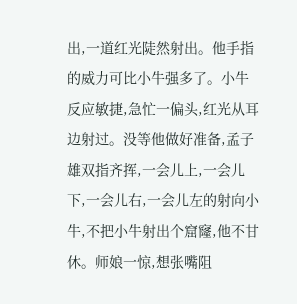出,一道红光陡然射出。他手指的威力可比小牛强多了。小牛反应敏捷,急忙一偏头,红光从耳边射过。没等他做好准备,孟子雄双指齐挥,一会儿上,一会儿下,一会儿右,一会儿左的射向小牛,不把小牛射出个窟窿,他不甘休。师娘一惊,想张嘴阻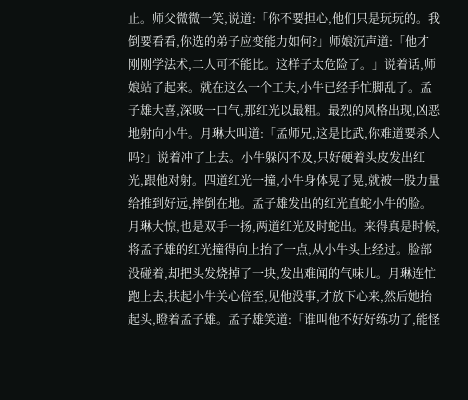止。师父微微一笑,说道:「你不要担心,他们只是玩玩的。我倒要看看,你选的弟子应变能力如何?」师娘沉声道:「他才刚刚学法术,二人可不能比。这样子太危险了。」说着话,师娘站了起来。就在这么一个工夫,小牛已经手忙脚乱了。孟子雄大喜,深吸一口气,那红光以最粗。最烈的风格出现,凶恶地射向小牛。月琳大叫道:「孟师兄,这是比武,你难道要杀人吗?」说着冲了上去。小牛躲闪不及,只好硬着头皮发出红光,跟他对射。四道红光一撞,小牛身体晃了晃,就被一股力量给推到好远,摔倒在地。孟子雄发出的红光直蛇小牛的脸。月琳大惊,也是双手一扬,两道红光及时蛇出。来得真是时候,将孟子雄的红光撞得向上抬了一点,从小牛头上经过。脸部没碰着,却把头发烧掉了一块,发出难闻的气味儿。月琳连忙跑上去,扶起小牛关心倍至,见他没事,才放下心来,然后她抬起头,瞪着孟子雄。孟子雄笑道:「谁叫他不好好练功了,能怪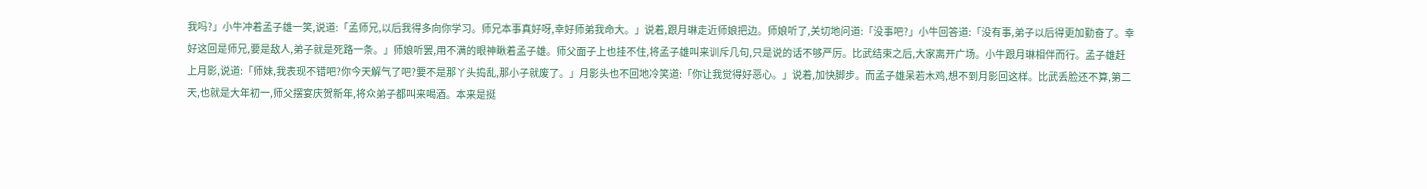我吗?」小牛冲着孟子雄一笑,说道:「孟师兄,以后我得多向你学习。师兄本事真好呀,幸好师弟我命大。」说着,跟月琳走近师娘把边。师娘听了,关切地问道:「没事吧?」小牛回答道:「没有事,弟子以后得更加勤奋了。幸好这回是师兄,要是敌人,弟子就是死路一条。」师娘听罢,用不满的眼神瞅着孟子雄。师父面子上也挂不住,将孟子雄叫来训斥几句,只是说的话不够严厉。比武结束之后,大家离开广场。小牛跟月琳相伴而行。孟子雄赶上月影,说道:「师妹,我表现不错吧?你今天解气了吧?要不是那丫头捣乱,那小子就废了。」月影头也不回地冷笑道:「你让我觉得好恶心。」说着,加快脚步。而孟子雄呆若木鸡,想不到月影回这样。比武丢脸还不算,第二天,也就是大年初一,师父摆宴庆贺新年,将众弟子都叫来喝酒。本来是挺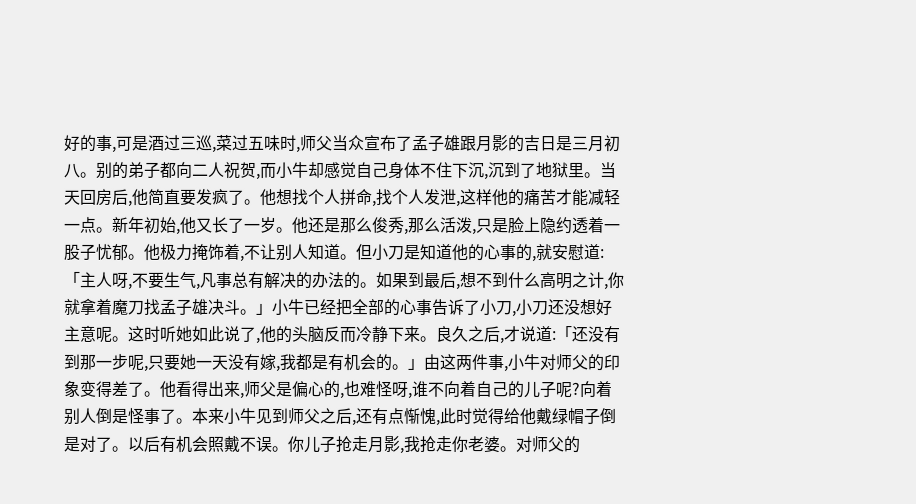好的事,可是酒过三巡,菜过五味时,师父当众宣布了孟子雄跟月影的吉日是三月初八。别的弟子都向二人祝贺,而小牛却感觉自己身体不住下沉,沉到了地狱里。当天回房后,他简直要发疯了。他想找个人拼命,找个人发泄,这样他的痛苦才能减轻一点。新年初始,他又长了一岁。他还是那么俊秀,那么活泼,只是脸上隐约透着一股子忧郁。他极力掩饰着,不让别人知道。但小刀是知道他的心事的,就安慰道:「主人呀,不要生气,凡事总有解决的办法的。如果到最后,想不到什么高明之计,你就拿着魔刀找孟子雄决斗。」小牛已经把全部的心事告诉了小刀,小刀还没想好主意呢。这时听她如此说了,他的头脑反而冷静下来。良久之后,才说道:「还没有到那一步呢,只要她一天没有嫁,我都是有机会的。」由这两件事,小牛对师父的印象变得差了。他看得出来,师父是偏心的,也难怪呀,谁不向着自己的儿子呢?向着别人倒是怪事了。本来小牛见到师父之后,还有点惭愧,此时觉得给他戴绿帽子倒是对了。以后有机会照戴不误。你儿子抢走月影,我抢走你老婆。对师父的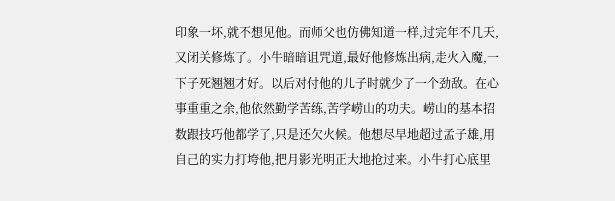印象一坏,就不想见他。而师父也仿佛知道一样,过完年不几天,又闭关修炼了。小牛暗暗诅咒道,最好他修炼出病,走火入魔,一下子死翘翘才好。以后对付他的儿子时就少了一个劲敌。在心事重重之余,他依然勤学苦练,苦学崂山的功夫。崂山的基本招数跟技巧他都学了,只是还欠火候。他想尽早地超过孟子雄,用自己的实力打垮他,把月影光明正大地抢过来。小牛打心底里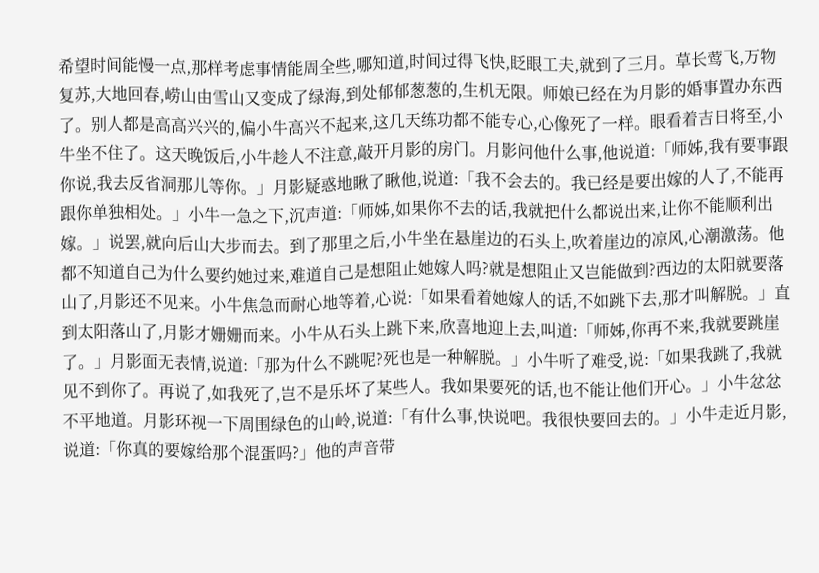希望时间能慢一点,那样考虑事情能周全些,哪知道,时间过得飞快,眨眼工夫,就到了三月。草长莺飞,万物复苏,大地回春,崂山由雪山又变成了绿海,到处郁郁葱葱的,生机无限。师娘已经在为月影的婚事置办东西了。别人都是高高兴兴的,偏小牛高兴不起来,这几天练功都不能专心,心像死了一样。眼看着吉日将至,小牛坐不住了。这天晚饭后,小牛趁人不注意,敲开月影的房门。月影问他什么事,他说道:「师姊,我有要事跟你说,我去反省洞那儿等你。」月影疑惑地瞅了瞅他,说道:「我不会去的。我已经是要出嫁的人了,不能再跟你单独相处。」小牛一急之下,沉声道:「师姊,如果你不去的话,我就把什么都说出来,让你不能顺利出嫁。」说罢,就向后山大步而去。到了那里之后,小牛坐在悬崖边的石头上,吹着崖边的凉风,心潮激荡。他都不知道自己为什么要约她过来,难道自己是想阻止她嫁人吗?就是想阻止又岂能做到?西边的太阳就要落山了,月影还不见来。小牛焦急而耐心地等着,心说:「如果看着她嫁人的话,不如跳下去,那才叫解脱。」直到太阳落山了,月影才姗姗而来。小牛从石头上跳下来,欣喜地迎上去,叫道:「师姊,你再不来,我就要跳崖了。」月影面无表情,说道:「那为什么不跳呢?死也是一种解脱。」小牛听了难受,说:「如果我跳了,我就见不到你了。再说了,如我死了,岂不是乐坏了某些人。我如果要死的话,也不能让他们开心。」小牛忿忿不平地道。月影环视一下周围绿色的山岭,说道:「有什么事,快说吧。我很快要回去的。」小牛走近月影,说道:「你真的要嫁给那个混蛋吗?」他的声音带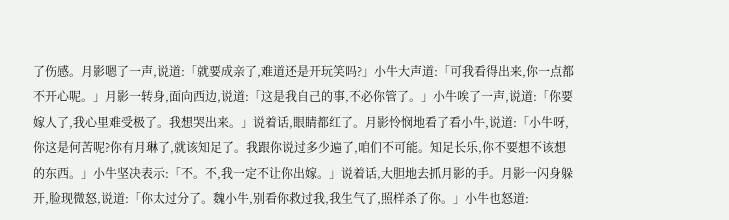了伤感。月影嗯了一声,说道:「就要成亲了,难道还是开玩笑吗?」小牛大声道:「可我看得出来,你一点都不开心呢。」月影一转身,面向西边,说道:「这是我自己的事,不必你管了。」小牛唉了一声,说道:「你要嫁人了,我心里难受极了。我想哭出来。」说着话,眼睛都红了。月影怜悯地看了看小牛,说道:「小牛呀,你这是何苦呢?你有月琳了,就该知足了。我跟你说过多少遍了,咱们不可能。知足长乐,你不要想不该想的东西。」小牛坚决表示:「不。不,我一定不让你出嫁。」说着话,大胆地去抓月影的手。月影一闪身躲开,脸现微怒,说道:「你太过分了。魏小牛,别看你救过我,我生气了,照样杀了你。」小牛也怒道: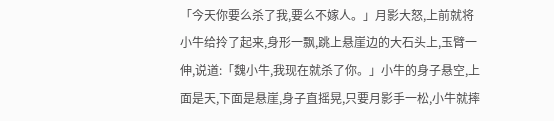「今天你要么杀了我,要么不嫁人。」月影大怒,上前就将小牛给拎了起来,身形一飘,跳上悬崖边的大石头上,玉臂一伸,说道:「魏小牛,我现在就杀了你。」小牛的身子悬空,上面是天,下面是悬崖,身子直摇晃,只要月影手一松,小牛就摔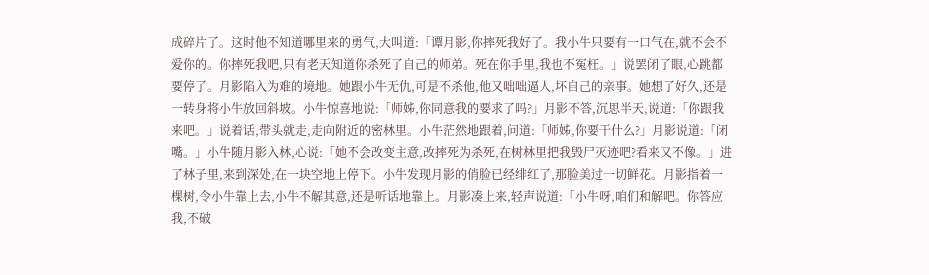成碎片了。这时他不知道哪里来的勇气,大叫道:「谭月影,你摔死我好了。我小牛只要有一口气在,就不会不爱你的。你摔死我吧,只有老天知道你杀死了自己的师弟。死在你手里,我也不冤枉。」说罢闭了眼,心跳都要停了。月影陷入为难的境地。她跟小牛无仇,可是不杀他,他又咄咄逼人,坏自己的亲事。她想了好久,还是一转身将小牛放回斜坡。小牛惊喜地说:「师姊,你同意我的要求了吗?」月影不答,沉思半天,说道:「你跟我来吧。」说着话,带头就走,走向附近的密林里。小牛茫然地跟着,问道:「师姊,你要干什么?」月影说道:「闭嘴。」小牛随月影入林,心说:「她不会改变主意,改摔死为杀死,在树林里把我毁尸灭迹吧?看来又不像。」进了林子里,来到深处,在一块空地上停下。小牛发现月影的俏脸已经绯红了,那脸美过一切鲜花。月影指着一棵树,令小牛靠上去,小牛不解其意,还是听话地靠上。月影凑上来,轻声说道:「小牛呀,咱们和解吧。你答应我,不破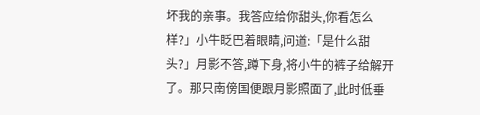坏我的亲事。我答应给你甜头,你看怎么样?」小牛眨巴着眼睛,问道:「是什么甜头?」月影不答,蹲下身,将小牛的裤子给解开了。那只南傍国便跟月影照面了,此时低垂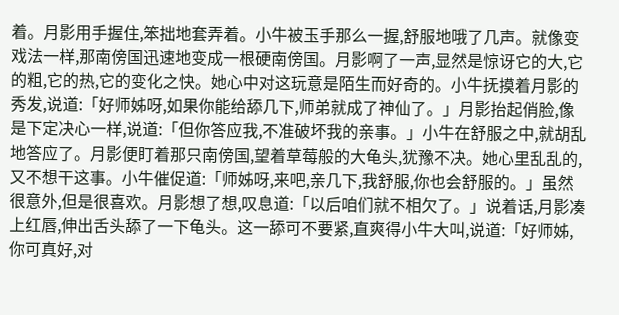着。月影用手握住,笨拙地套弄着。小牛被玉手那么一握,舒服地哦了几声。就像变戏法一样,那南傍国迅速地变成一根硬南傍国。月影啊了一声,显然是惊讶它的大,它的粗,它的热,它的变化之快。她心中对这玩意是陌生而好奇的。小牛抚摸着月影的秀发,说道:「好师姊呀,如果你能给舔几下,师弟就成了神仙了。」月影抬起俏脸,像是下定决心一样,说道:「但你答应我,不准破坏我的亲事。」小牛在舒服之中,就胡乱地答应了。月影便盯着那只南傍国,望着草莓般的大龟头,犹豫不决。她心里乱乱的,又不想干这事。小牛催促道:「师姊呀,来吧,亲几下,我舒服,你也会舒服的。」虽然很意外,但是很喜欢。月影想了想,叹息道:「以后咱们就不相欠了。」说着话,月影凑上红唇,伸出舌头舔了一下龟头。这一舔可不要紧,直爽得小牛大叫,说道:「好师姊,你可真好,对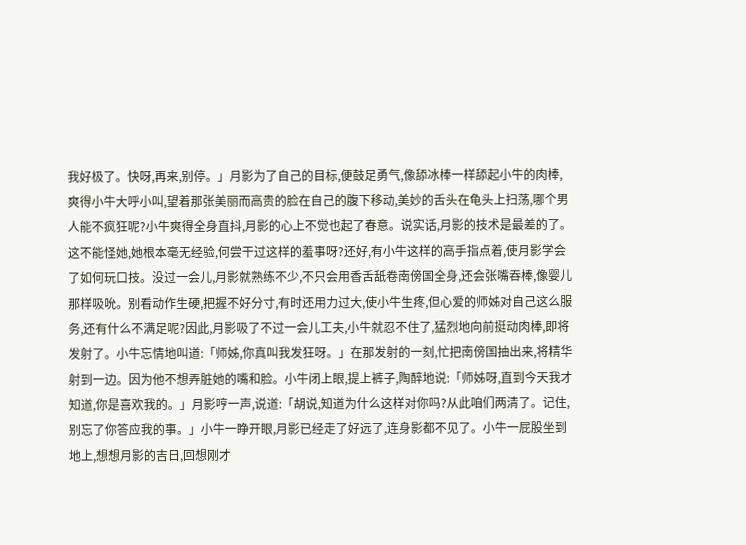我好极了。快呀,再来,别停。」月影为了自己的目标,便鼓足勇气,像舔冰棒一样舔起小牛的肉棒,爽得小牛大呼小叫,望着那张美丽而高贵的脸在自己的腹下移动,美妙的舌头在龟头上扫荡,哪个男人能不疯狂呢?小牛爽得全身直抖,月影的心上不觉也起了春意。说实话,月影的技术是最差的了。这不能怪她,她根本毫无经验,何尝干过这样的羞事呀?还好,有小牛这样的高手指点着,使月影学会了如何玩口技。没过一会儿,月影就熟练不少,不只会用香舌舐卷南傍国全身,还会张嘴吞棒,像婴儿那样吸吮。别看动作生硬,把握不好分寸,有时还用力过大,使小牛生疼,但心爱的师姊对自己这么服务,还有什么不满足呢?因此,月影吸了不过一会儿工夫,小牛就忍不住了,猛烈地向前挺动肉棒,即将发射了。小牛忘情地叫道:「师姊,你真叫我发狂呀。」在那发射的一刻,忙把南傍国抽出来,将精华射到一边。因为他不想弄脏她的嘴和脸。小牛闭上眼,提上裤子,陶醉地说:「师姊呀,直到今天我才知道,你是喜欢我的。」月影哼一声,说道:「胡说,知道为什么这样对你吗?从此咱们两清了。记住,别忘了你答应我的事。」小牛一睁开眼,月影已经走了好远了,连身影都不见了。小牛一屁股坐到地上,想想月影的吉日,回想刚才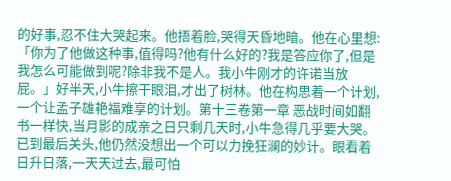的好事,忍不住大哭起来。他捂着脸,哭得天昏地暗。他在心里想:「你为了他做这种事,值得吗?他有什么好的?我是答应你了,但是我怎么可能做到呢?除非我不是人。我小牛刚才的许诺当放屁。」好半天,小牛擦干眼泪,才出了树林。他在构思着一个计划,一个让孟子雄艳福难享的计划。第十三卷第一章 恶战时间如翻书一样快,当月影的成亲之日只剩几天时,小牛急得几乎要大哭。已到最后关头,他仍然没想出一个可以力挽狂澜的妙计。眼看着日升日落,一天天过去,最可怕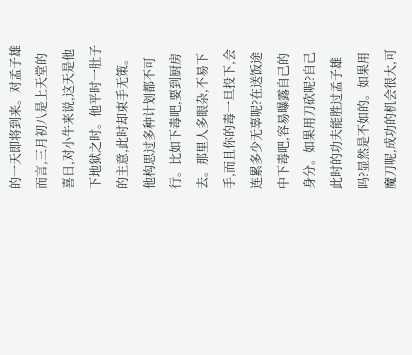的一天即将到来。对孟子雄而言,三月初八是上天堂的喜日,对小牛来说,这天是他下地狱之时。他平时一肚子的主意,此时却束手无策。他构思过多种计划都不可行。比如下毒吧,要到厨房去。那里人多眼杂,不易下手,而且你的毒一旦投下,会连累多少无辜呢?在送饭途中下毒吧,容易曝露自己的身分。如果用刀砍呢?自己此时的功夫能胜过孟子雄吗?显然是不如的。如果用魔刀呢,成功的机会很大,可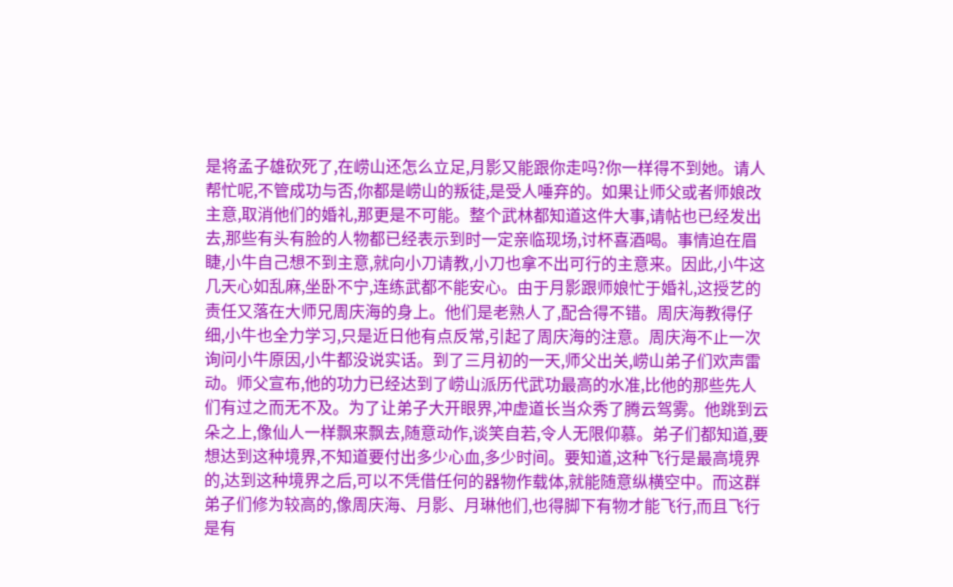是将孟子雄砍死了,在崂山还怎么立足,月影又能跟你走吗?你一样得不到她。请人帮忙呢,不管成功与否,你都是崂山的叛徒,是受人唾弃的。如果让师父或者师娘改主意,取消他们的婚礼,那更是不可能。整个武林都知道这件大事,请帖也已经发出去,那些有头有脸的人物都已经表示到时一定亲临现场,讨杯喜酒喝。事情迫在眉睫,小牛自己想不到主意,就向小刀请教,小刀也拿不出可行的主意来。因此,小牛这几天心如乱麻,坐卧不宁,连练武都不能安心。由于月影跟师娘忙于婚礼,这授艺的责任又落在大师兄周庆海的身上。他们是老熟人了,配合得不错。周庆海教得仔细,小牛也全力学习,只是近日他有点反常,引起了周庆海的注意。周庆海不止一次询问小牛原因,小牛都没说实话。到了三月初的一天,师父出关,崂山弟子们欢声雷动。师父宣布,他的功力已经达到了崂山派历代武功最高的水准,比他的那些先人们有过之而无不及。为了让弟子大开眼界,冲虚道长当众秀了腾云驾雾。他跳到云朵之上,像仙人一样飘来飘去,随意动作,谈笑自若,令人无限仰慕。弟子们都知道,要想达到这种境界,不知道要付出多少心血,多少时间。要知道,这种飞行是最高境界的,达到这种境界之后,可以不凭借任何的器物作载体,就能随意纵横空中。而这群弟子们修为较高的,像周庆海、月影、月琳他们,也得脚下有物才能飞行,而且飞行是有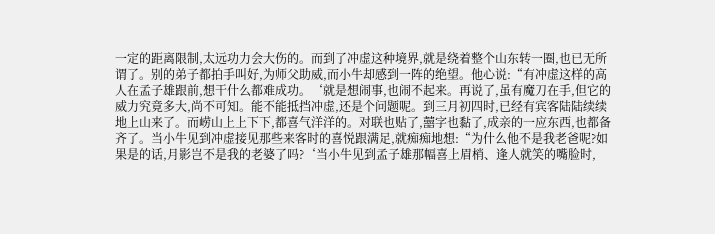一定的距离限制,太远功力会大伤的。而到了冲虚这种境界,就是绕着整个山东转一圈,也已无所谓了。别的弟子都拍手叫好,为师父助威,而小牛却感到一阵的绝望。他心说:“有冲虚这样的高人在孟子雄跟前,想干什么都难成功。‘就是想闹事,也闹不起来。再说了,虽有魔刀在手,但它的威力究竟多大,尚不可知。能不能抵挡冲虚,还是个问题呢。到三月初四时,已经有宾客陆陆续续地上山来了。而崂山上上下下,都喜气洋洋的。对联也贴了,囍字也黏了,成亲的一应东西,也都备齐了。当小牛见到冲虚接见那些来客时的喜悦跟满足,就痴痴地想:“为什么他不是我老爸呢?如果是的话,月影岂不是我的老婆了吗?‘当小牛见到孟子雄那幅喜上眉梢、逢人就笑的嘴脸时,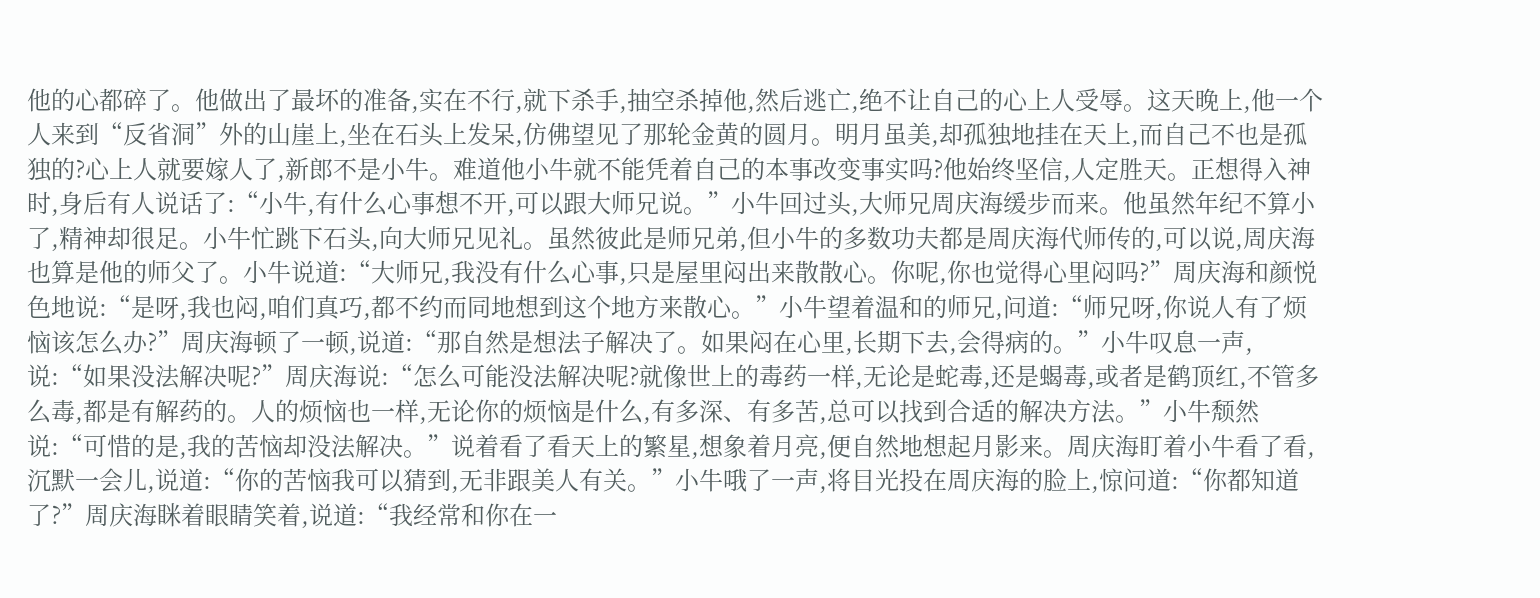他的心都碎了。他做出了最坏的准备,实在不行,就下杀手,抽空杀掉他,然后逃亡,绝不让自己的心上人受辱。这天晚上,他一个人来到“反省洞”外的山崖上,坐在石头上发呆,仿佛望见了那轮金黄的圆月。明月虽美,却孤独地挂在天上,而自己不也是孤独的?心上人就要嫁人了,新郎不是小牛。难道他小牛就不能凭着自己的本事改变事实吗?他始终坚信,人定胜天。正想得入神时,身后有人说话了:“小牛,有什么心事想不开,可以跟大师兄说。”小牛回过头,大师兄周庆海缓步而来。他虽然年纪不算小了,精神却很足。小牛忙跳下石头,向大师兄见礼。虽然彼此是师兄弟,但小牛的多数功夫都是周庆海代师传的,可以说,周庆海也算是他的师父了。小牛说道:“大师兄,我没有什么心事,只是屋里闷出来散散心。你呢,你也觉得心里闷吗?”周庆海和颜悦色地说:“是呀,我也闷,咱们真巧,都不约而同地想到这个地方来散心。”小牛望着温和的师兄,问道:“师兄呀,你说人有了烦恼该怎么办?”周庆海顿了一顿,说道:“那自然是想法子解决了。如果闷在心里,长期下去,会得病的。”小牛叹息一声,说:“如果没法解决呢?”周庆海说:“怎么可能没法解决呢?就像世上的毒药一样,无论是蛇毒,还是蝎毒,或者是鹤顶红,不管多么毒,都是有解药的。人的烦恼也一样,无论你的烦恼是什么,有多深、有多苦,总可以找到合适的解决方法。”小牛颓然说:“可惜的是,我的苦恼却没法解决。”说着看了看天上的繁星,想象着月亮,便自然地想起月影来。周庆海盯着小牛看了看,沉默一会儿,说道:“你的苦恼我可以猜到,无非跟美人有关。”小牛哦了一声,将目光投在周庆海的脸上,惊问道:“你都知道了?”周庆海眯着眼睛笑着,说道:“我经常和你在一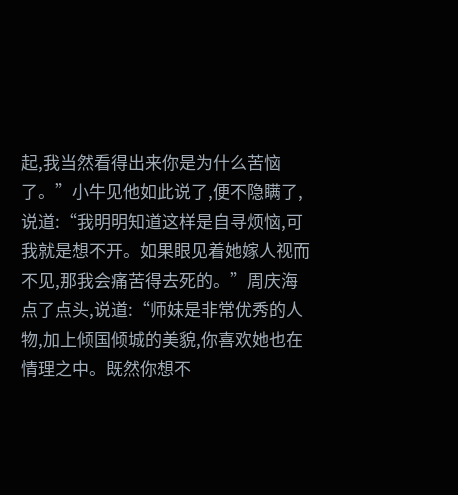起,我当然看得出来你是为什么苦恼了。”小牛见他如此说了,便不隐瞒了,说道:“我明明知道这样是自寻烦恼,可我就是想不开。如果眼见着她嫁人视而不见,那我会痛苦得去死的。”周庆海点了点头,说道:“师妹是非常优秀的人物,加上倾国倾城的美貌,你喜欢她也在情理之中。既然你想不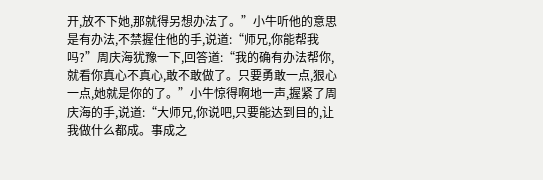开,放不下她,那就得另想办法了。”小牛听他的意思是有办法,不禁握住他的手,说道:“师兄,你能帮我吗?”周庆海犹豫一下,回答道:“我的确有办法帮你,就看你真心不真心,敢不敢做了。只要勇敢一点,狠心一点,她就是你的了。”小牛惊得啊地一声,握紧了周庆海的手,说道:“大师兄,你说吧,只要能达到目的,让我做什么都成。事成之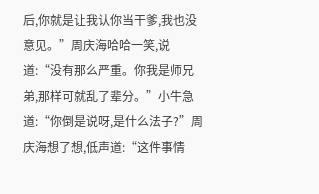后,你就是让我认你当干爹,我也没意见。”周庆海哈哈一笑,说道:“没有那么严重。你我是师兄弟,那样可就乱了辈分。”小牛急道:“你倒是说呀,是什么法子?”周庆海想了想,低声道:“这件事情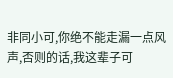非同小可,你绝不能走漏一点风声,否则的话,我这辈子可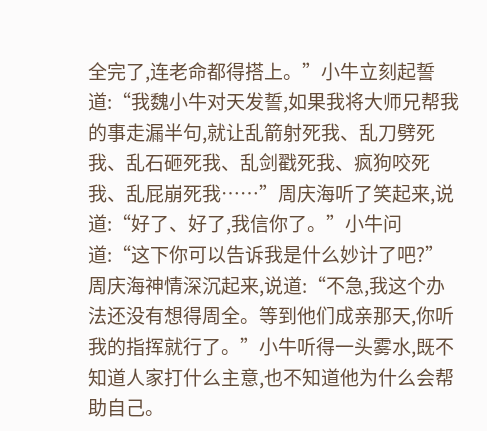全完了,连老命都得搭上。”小牛立刻起誓道:“我魏小牛对天发誓,如果我将大师兄帮我的事走漏半句,就让乱箭射死我、乱刀劈死我、乱石砸死我、乱剑戳死我、疯狗咬死我、乱屁崩死我……”周庆海听了笑起来,说道:“好了、好了,我信你了。”小牛问道:“这下你可以告诉我是什么妙计了吧?”周庆海神情深沉起来,说道:“不急,我这个办法还没有想得周全。等到他们成亲那天,你听我的指挥就行了。”小牛听得一头雾水,既不知道人家打什么主意,也不知道他为什么会帮助自己。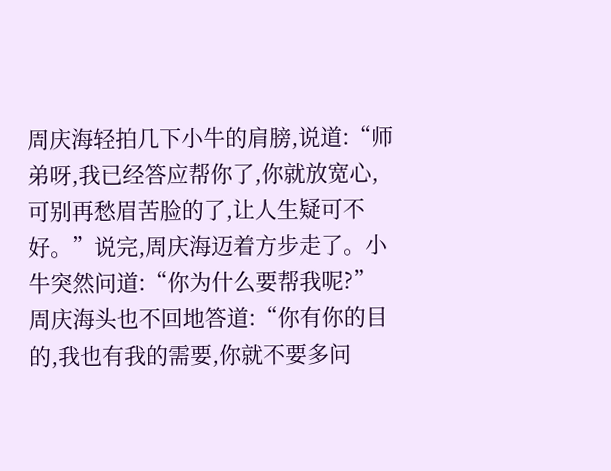周庆海轻拍几下小牛的肩膀,说道:“师弟呀,我已经答应帮你了,你就放宽心,可别再愁眉苦脸的了,让人生疑可不好。”说完,周庆海迈着方步走了。小牛突然问道:“你为什么要帮我呢?”周庆海头也不回地答道:“你有你的目的,我也有我的需要,你就不要多问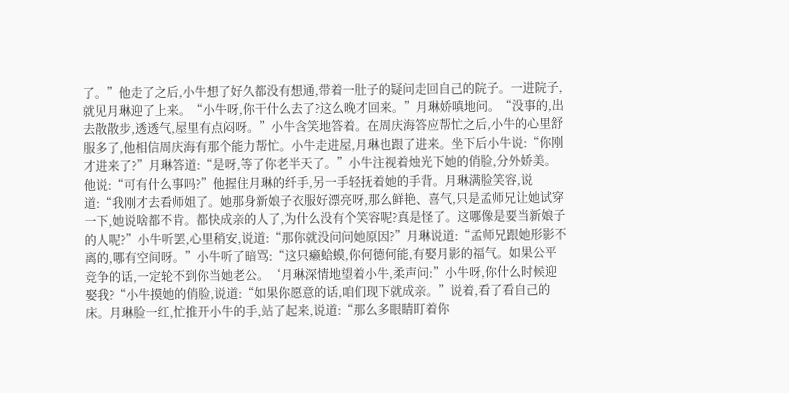了。”他走了之后,小牛想了好久都没有想通,带着一肚子的疑问走回自己的院子。一进院子,就见月琳迎了上来。“小牛呀,你干什么去了?这么晚才回来。”月琳娇嗔地问。“没事的,出去散散步,透透气,屋里有点闷呀。”小牛含笑地答着。在周庆海答应帮忙之后,小牛的心里舒服多了,他相信周庆海有那个能力帮忙。小牛走进屋,月琳也跟了进来。坐下后小牛说:“你刚才进来了?”月琳答道:“是呀,等了你老半天了。”小牛注视着烛光下她的俏脸,分外娇美。他说:“可有什么事吗?”他握住月琳的纤手,另一手轻抚着她的手背。月琳满脸笑容,说道:“我刚才去看师姐了。她那身新娘子衣服好漂亮呀,那么鲜艳、喜气,只是孟师兄让她试穿一下,她说啥都不肯。都快成亲的人了,为什么没有个笑容呢?真是怪了。这哪像是要当新娘子的人呢?”小牛听罢,心里稍安,说道:“那你就没问问她原因?”月琳说道:“孟师兄跟她形影不离的,哪有空间呀。”小牛听了暗骂:“这只癞蛤蟆,你何德何能,有娶月影的福气。如果公平竞争的话,一定轮不到你当她老公。‘月琳深情地望着小牛,柔声问:”小牛呀,你什么时候迎娶我?“小牛摸她的俏脸,说道:“如果你愿意的话,咱们现下就成亲。”说着,看了看自己的床。月琳脸一红,忙推开小牛的手,站了起来,说道:“那么多眼睛盯着你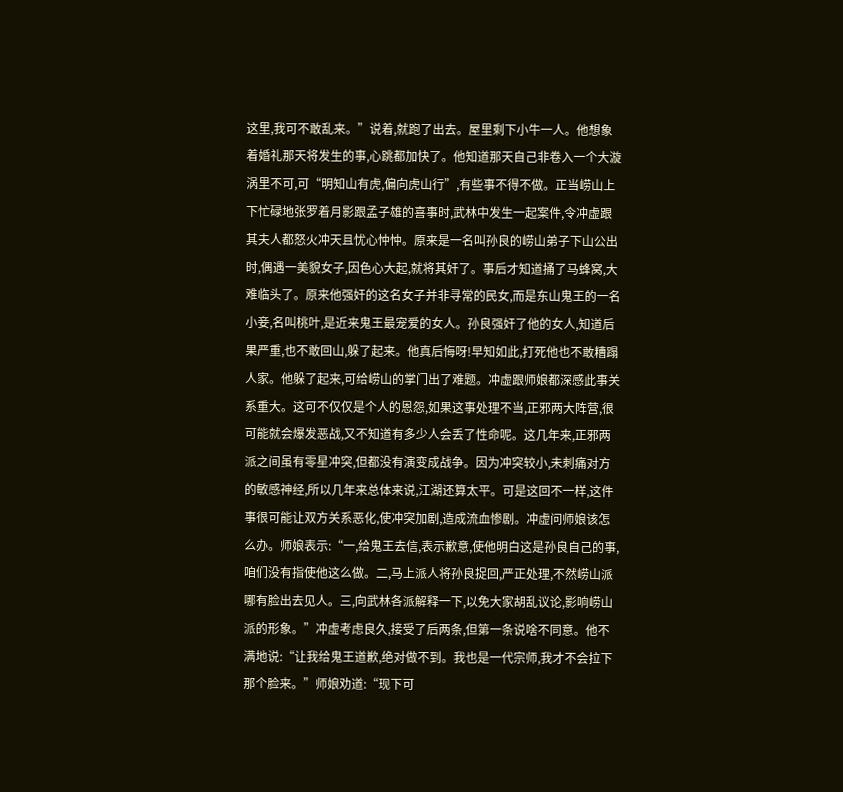这里,我可不敢乱来。”说着,就跑了出去。屋里剩下小牛一人。他想象着婚礼那天将发生的事,心跳都加快了。他知道那天自己非卷入一个大漩涡里不可,可“明知山有虎,偏向虎山行”,有些事不得不做。正当崂山上下忙碌地张罗着月影跟孟子雄的喜事时,武林中发生一起案件,令冲虚跟其夫人都怒火冲天且忧心忡忡。原来是一名叫孙良的崂山弟子下山公出时,偶遇一美貌女子,因色心大起,就将其奸了。事后才知道捅了马蜂窝,大难临头了。原来他强奸的这名女子并非寻常的民女,而是东山鬼王的一名小妾,名叫桃叶,是近来鬼王最宠爱的女人。孙良强奸了他的女人,知道后果严重,也不敢回山,躲了起来。他真后悔呀!早知如此,打死他也不敢糟蹋人家。他躲了起来,可给崂山的掌门出了难题。冲虚跟师娘都深感此事关系重大。这可不仅仅是个人的恩怨,如果这事处理不当,正邪两大阵营,很可能就会爆发恶战,又不知道有多少人会丢了性命呢。这几年来,正邪两派之间虽有零星冲突,但都没有演变成战争。因为冲突较小,未刺痛对方的敏感神经,所以几年来总体来说,江湖还算太平。可是这回不一样,这件事很可能让双方关系恶化,使冲突加剧,造成流血惨剧。冲虚问师娘该怎么办。师娘表示:“一,给鬼王去信,表示歉意,使他明白这是孙良自己的事,咱们没有指使他这么做。二,马上派人将孙良捉回,严正处理,不然崂山派哪有脸出去见人。三,向武林各派解释一下,以免大家胡乱议论,影响崂山派的形象。”冲虚考虑良久,接受了后两条,但第一条说啥不同意。他不满地说:“让我给鬼王道歉,绝对做不到。我也是一代宗师,我才不会拉下那个脸来。”师娘劝道:“现下可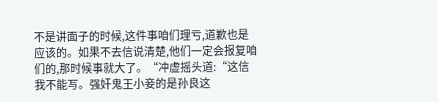不是讲面子的时候,这件事咱们理亏,道歉也是应该的。如果不去信说清楚,他们一定会报复咱们的,那时候事就大了。“冲虚摇头道:“这信我不能写。强奸鬼王小妾的是孙良这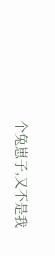个兔崽子,又不是我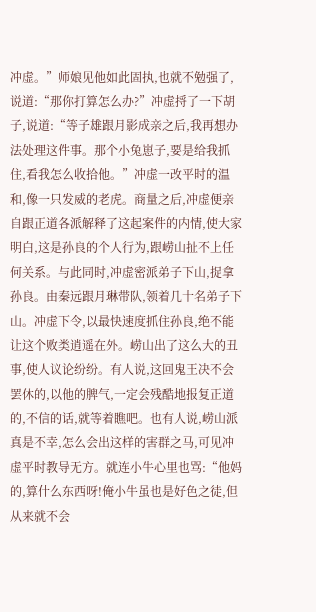冲虚。”师娘见他如此固执,也就不勉强了,说道:“那你打算怎么办?”冲虚捋了一下胡子,说道:“等子雄跟月影成亲之后,我再想办法处理这件事。那个小兔崽子,要是给我抓住,看我怎么收拾他。”冲虚一改平时的温和,像一只发威的老虎。商量之后,冲虚便亲自跟正道各派解释了这起案件的内情,使大家明白,这是孙良的个人行为,跟崂山扯不上任何关系。与此同时,冲虚密派弟子下山,捉拿孙良。由秦远跟月琳带队,领着几十名弟子下山。冲虚下令,以最快速度抓住孙良,绝不能让这个败类逍遥在外。崂山出了这么大的丑事,使人议论纷纷。有人说,这回鬼王决不会罢休的,以他的脾气,一定会残酷地报复正道的,不信的话,就等着瞧吧。也有人说,崂山派真是不幸,怎么会出这样的害群之马,可见冲虚平时教导无方。就连小牛心里也骂:“他妈的,算什么东西呀!俺小牛虽也是好色之徒,但从来就不会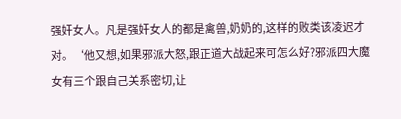强奸女人。凡是强奸女人的都是禽兽,奶奶的,这样的败类该凌迟才对。‘他又想,如果邪派大怒,跟正道大战起来可怎么好?邪派四大魔女有三个跟自己关系密切,让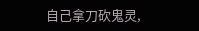自己拿刀砍鬼灵,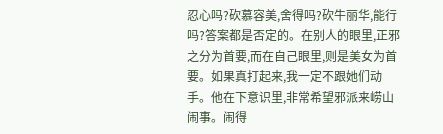忍心吗?砍慕容美,舍得吗?砍牛丽华,能行吗?答案都是否定的。在别人的眼里,正邪之分为首要,而在自己眼里,则是美女为首要。如果真打起来,我一定不跟她们动手。他在下意识里,非常希望邪派来崂山闹事。闹得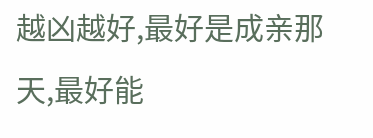越凶越好,最好是成亲那天,最好能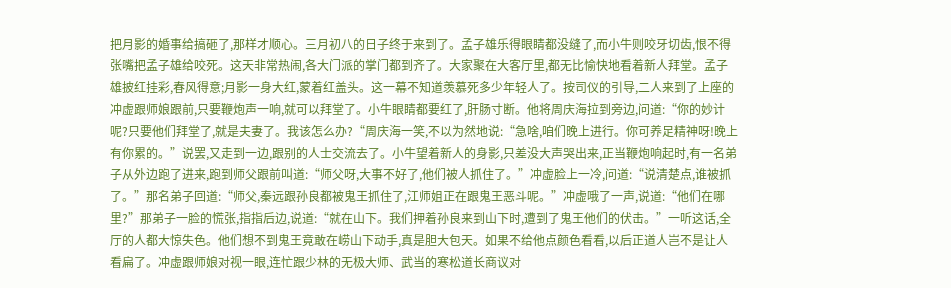把月影的婚事给搞砸了,那样才顺心。三月初八的日子终于来到了。孟子雄乐得眼睛都没缝了,而小牛则咬牙切齿,恨不得张嘴把孟子雄给咬死。这天非常热闹,各大门派的掌门都到齐了。大家聚在大客厅里,都无比愉快地看着新人拜堂。孟子雄披红挂彩,春风得意;月影一身大红,蒙着红盖头。这一幕不知道羡慕死多少年轻人了。按司仪的引导,二人来到了上座的冲虚跟师娘跟前,只要鞭炮声一响,就可以拜堂了。小牛眼睛都要红了,肝肠寸断。他将周庆海拉到旁边,问道:“你的妙计呢?只要他们拜堂了,就是夫妻了。我该怎么办?“周庆海一笑,不以为然地说:“急啥,咱们晚上进行。你可养足精神呀!晚上有你累的。”说罢,又走到一边,跟别的人士交流去了。小牛望着新人的身影,只差没大声哭出来,正当鞭炮响起时,有一名弟子从外边跑了进来,跑到师父跟前叫道:“师父呀,大事不好了,他们被人抓住了。”冲虚脸上一冷,问道:“说清楚点,谁被抓了。”那名弟子回道:“师父,秦远跟孙良都被鬼王抓住了,江师姐正在跟鬼王恶斗呢。”冲虚哦了一声,说道:“他们在哪里?”那弟子一脸的慌张,指指后边,说道:“就在山下。我们押着孙良来到山下时,遭到了鬼王他们的伏击。”一听这话,全厅的人都大惊失色。他们想不到鬼王竟敢在崂山下动手,真是胆大包天。如果不给他点颜色看看,以后正道人岂不是让人看扁了。冲虚跟师娘对视一眼,连忙跟少林的无极大师、武当的寒松道长商议对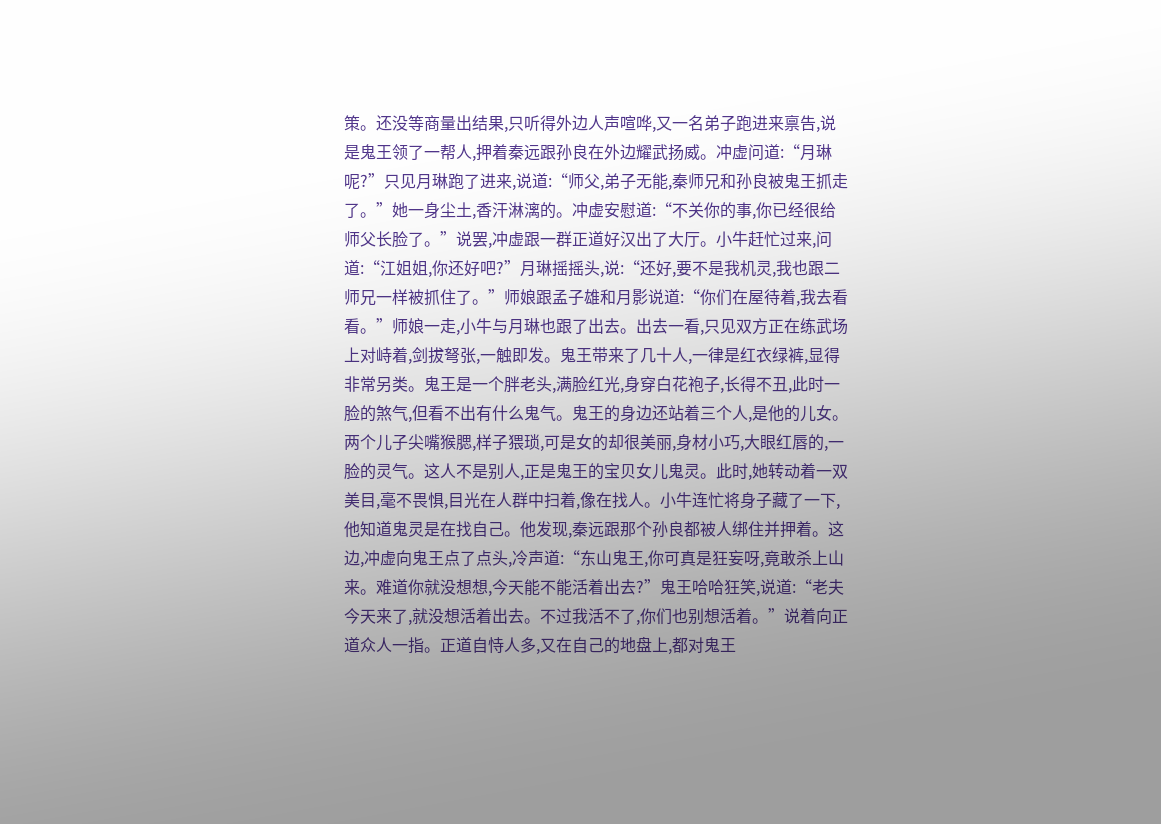策。还没等商量出结果,只听得外边人声喧哗,又一名弟子跑进来禀告,说是鬼王领了一帮人,押着秦远跟孙良在外边耀武扬威。冲虚问道:“月琳呢?”只见月琳跑了进来,说道:“师父,弟子无能,秦师兄和孙良被鬼王抓走了。”她一身尘土,香汗淋漓的。冲虚安慰道:“不关你的事,你已经很给师父长脸了。”说罢,冲虚跟一群正道好汉出了大厅。小牛赶忙过来,问道:“江姐姐,你还好吧?”月琳摇摇头,说:“还好,要不是我机灵,我也跟二师兄一样被抓住了。”师娘跟孟子雄和月影说道:“你们在屋待着,我去看看。”师娘一走,小牛与月琳也跟了出去。出去一看,只见双方正在练武场上对峙着,剑拔弩张,一触即发。鬼王带来了几十人,一律是红衣绿裤,显得非常另类。鬼王是一个胖老头,满脸红光,身穿白花袍子,长得不丑,此时一脸的煞气,但看不出有什么鬼气。鬼王的身边还站着三个人,是他的儿女。两个儿子尖嘴猴腮,样子猥琐,可是女的却很美丽,身材小巧,大眼红唇的,一脸的灵气。这人不是别人,正是鬼王的宝贝女儿鬼灵。此时,她转动着一双美目,毫不畏惧,目光在人群中扫着,像在找人。小牛连忙将身子藏了一下,他知道鬼灵是在找自己。他发现,秦远跟那个孙良都被人绑住并押着。这边,冲虚向鬼王点了点头,冷声道:“东山鬼王,你可真是狂妄呀,竟敢杀上山来。难道你就没想想,今天能不能活着出去?”鬼王哈哈狂笑,说道:“老夫今天来了,就没想活着出去。不过我活不了,你们也别想活着。”说着向正道众人一指。正道自恃人多,又在自己的地盘上,都对鬼王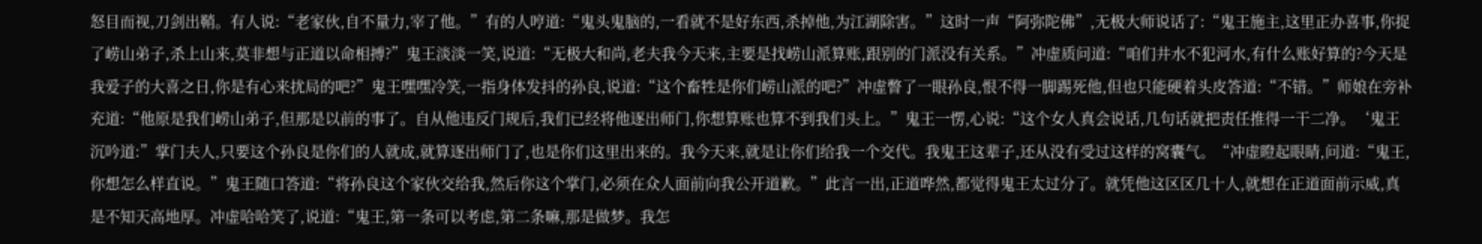怒目而视,刀剑出鞘。有人说:“老家伙,自不量力,宰了他。”有的人哼道:“鬼头鬼脑的,一看就不是好东西,杀掉他,为江湖除害。”这时一声“阿弥陀佛”,无极大师说话了:“鬼王施主,这里正办喜事,你捉了崂山弟子,杀上山来,莫非想与正道以命相搏?”鬼王淡淡一笑,说道:“无极大和尚,老夫我今天来,主要是找崂山派算账,跟别的门派没有关系。”冲虚质问道:“咱们井水不犯河水,有什么账好算的?今天是我爱子的大喜之日,你是有心来扰局的吧?”鬼王嘿嘿冷笑,一指身体发抖的孙良,说道:“这个畜牲是你们崂山派的吧?”冲虚瞥了一眼孙良,恨不得一脚踢死他,但也只能硬着头皮答道:“不错。”师娘在旁补充道:“他原是我们崂山弟子,但那是以前的事了。自从他违反门规后,我们已经将他逐出师门,你想算账也算不到我们头上。”鬼王一愣,心说:“这个女人真会说话,几句话就把责任推得一干二净。‘鬼王沉吟道:”掌门夫人,只要这个孙良是你们的人就成,就算逐出师门了,也是你们这里出来的。我今天来,就是让你们给我一个交代。我鬼王这辈子,还从没有受过这样的窝囊气。“冲虚瞪起眼睛,问道:“鬼王,你想怎么样直说。”鬼王随口答道:“将孙良这个家伙交给我,然后你这个掌门,必须在众人面前向我公开道歉。”此言一出,正道哗然,都觉得鬼王太过分了。就凭他这区区几十人,就想在正道面前示威,真是不知天高地厚。冲虚哈哈笑了,说道:“鬼王,第一条可以考虑,第二条嘛,那是做梦。我怎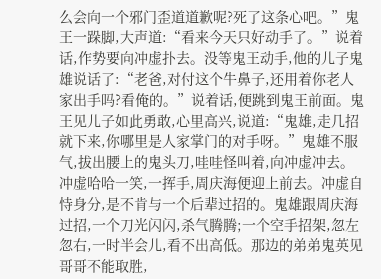么会向一个邪门歪道道歉呢?死了这条心吧。”鬼王一跺脚,大声道:“看来今天只好动手了。”说着话,作势要向冲虚扑去。没等鬼王动手,他的儿子鬼雄说话了:“老爸,对付这个牛鼻子,还用着你老人家出手吗?看俺的。”说着话,便跳到鬼王前面。鬼王见儿子如此勇敢,心里高兴,说道:“鬼雄,走几招就下来,你哪里是人家掌门的对手呀。”鬼雄不服气,拔出腰上的鬼头刀,哇哇怪叫着,向冲虚冲去。冲虚哈哈一笑,一挥手,周庆海便迎上前去。冲虚自恃身分,是不肯与一个后辈过招的。鬼雄跟周庆海过招,一个刀光闪闪,杀气腾腾;一个空手招架,忽左忽右,一时半会儿,看不出高低。那边的弟弟鬼英见哥哥不能取胜,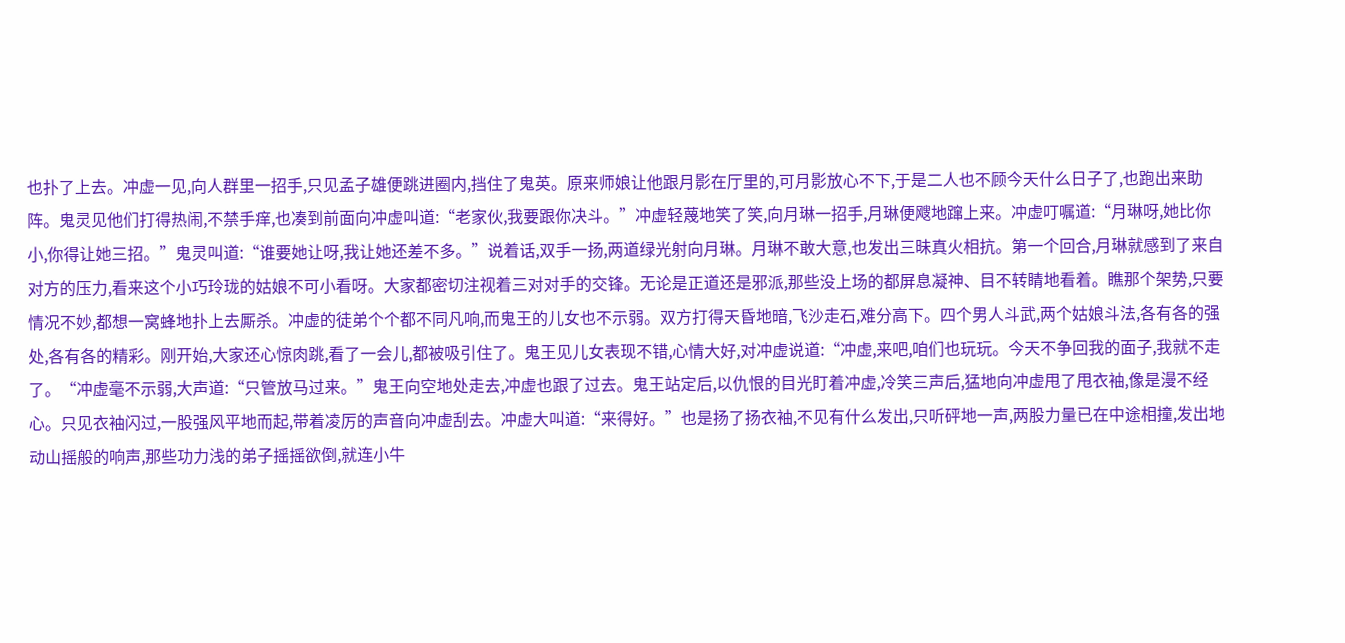也扑了上去。冲虚一见,向人群里一招手,只见孟子雄便跳进圈内,挡住了鬼英。原来师娘让他跟月影在厅里的,可月影放心不下,于是二人也不顾今天什么日子了,也跑出来助阵。鬼灵见他们打得热闹,不禁手痒,也凑到前面向冲虚叫道:“老家伙,我要跟你决斗。”冲虚轻蔑地笑了笑,向月琳一招手,月琳便飕地蹿上来。冲虚叮嘱道:“月琳呀,她比你小,你得让她三招。”鬼灵叫道:“谁要她让呀,我让她还差不多。”说着话,双手一扬,两道绿光射向月琳。月琳不敢大意,也发出三昧真火相抗。第一个回合,月琳就感到了来自对方的压力,看来这个小巧玲珑的姑娘不可小看呀。大家都密切注视着三对对手的交锋。无论是正道还是邪派,那些没上场的都屏息凝神、目不转睛地看着。瞧那个架势,只要情况不妙,都想一窝蜂地扑上去厮杀。冲虚的徒弟个个都不同凡响,而鬼王的儿女也不示弱。双方打得天昏地暗,飞沙走石,难分高下。四个男人斗武,两个姑娘斗法,各有各的强处,各有各的精彩。刚开始,大家还心惊肉跳,看了一会儿,都被吸引住了。鬼王见儿女表现不错,心情大好,对冲虚说道:“冲虚,来吧,咱们也玩玩。今天不争回我的面子,我就不走了。“冲虚毫不示弱,大声道:“只管放马过来。”鬼王向空地处走去,冲虚也跟了过去。鬼王站定后,以仇恨的目光盯着冲虚,冷笑三声后,猛地向冲虚甩了甩衣袖,像是漫不经心。只见衣袖闪过,一股强风平地而起,带着凌厉的声音向冲虚刮去。冲虚大叫道:“来得好。”也是扬了扬衣袖,不见有什么发出,只听砰地一声,两股力量已在中途相撞,发出地动山摇般的响声,那些功力浅的弟子摇摇欲倒,就连小牛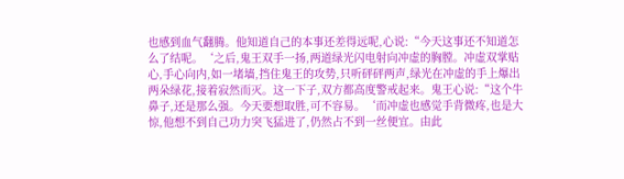也感到血气翻腾。他知道自己的本事还差得远呢,心说:“今天这事还不知道怎么了结呢。‘之后,鬼王双手一扬,两道绿光闪电射向冲虚的胸膛。冲虚双掌贴心,手心向内,如一堵墙,挡住鬼王的攻势,只听砰砰两声,绿光在冲虚的手上爆出两朵绿花,接着寂然而灭。这一下子,双方都高度警戒起来。鬼王心说:“这个牛鼻子,还是那么强。今天要想取胜,可不容易。‘而冲虚也感觉手背微疼,也是大惊,他想不到自己功力突飞猛进了,仍然占不到一丝便宜。由此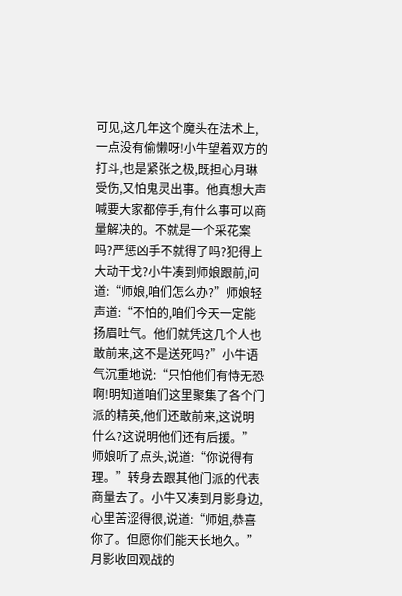可见,这几年这个魔头在法术上,一点没有偷懒呀!小牛望着双方的打斗,也是紧张之极,既担心月琳受伤,又怕鬼灵出事。他真想大声喊要大家都停手,有什么事可以商量解决的。不就是一个采花案吗?严惩凶手不就得了吗?犯得上大动干戈?小牛凑到师娘跟前,问道:“师娘,咱们怎么办?”师娘轻声道:“不怕的,咱们今天一定能扬眉吐气。他们就凭这几个人也敢前来,这不是送死吗?”小牛语气沉重地说:“只怕他们有恃无恐啊!明知道咱们这里聚集了各个门派的精英,他们还敢前来,这说明什么?这说明他们还有后援。”师娘听了点头,说道:“你说得有理。”转身去跟其他门派的代表商量去了。小牛又凑到月影身边,心里苦涩得很,说道:“师姐,恭喜你了。但愿你们能天长地久。”月影收回观战的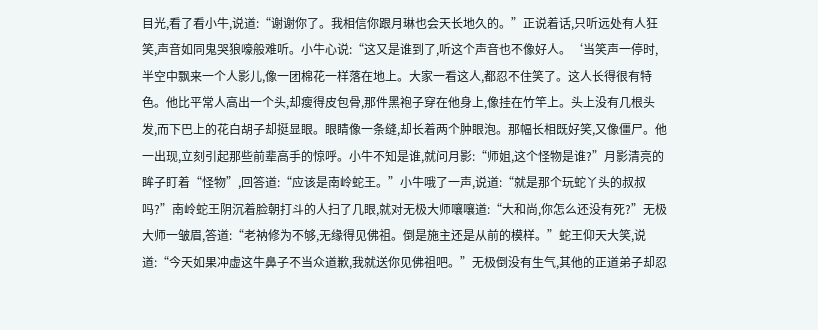目光,看了看小牛,说道:“谢谢你了。我相信你跟月琳也会天长地久的。”正说着话,只听远处有人狂笑,声音如同鬼哭狼嚎般难听。小牛心说:“这又是谁到了,听这个声音也不像好人。‘当笑声一停时,半空中飘来一个人影儿,像一团棉花一样落在地上。大家一看这人,都忍不住笑了。这人长得很有特色。他比平常人高出一个头,却瘦得皮包骨,那件黑袍子穿在他身上,像挂在竹竿上。头上没有几根头发,而下巴上的花白胡子却挺显眼。眼睛像一条缝,却长着两个肿眼泡。那幅长相既好笑,又像僵尸。他一出现,立刻引起那些前辈高手的惊呼。小牛不知是谁,就问月影:“师姐,这个怪物是谁?”月影清亮的眸子盯着“怪物”,回答道:“应该是南岭蛇王。”小牛哦了一声,说道:“就是那个玩蛇丫头的叔叔吗?”南岭蛇王阴沉着脸朝打斗的人扫了几眼,就对无极大师嚷嚷道:“大和尚,你怎么还没有死?”无极大师一皱眉,答道:“老衲修为不够,无缘得见佛祖。倒是施主还是从前的模样。”蛇王仰天大笑,说道:“今天如果冲虚这牛鼻子不当众道歉,我就送你见佛祖吧。”无极倒没有生气,其他的正道弟子却忍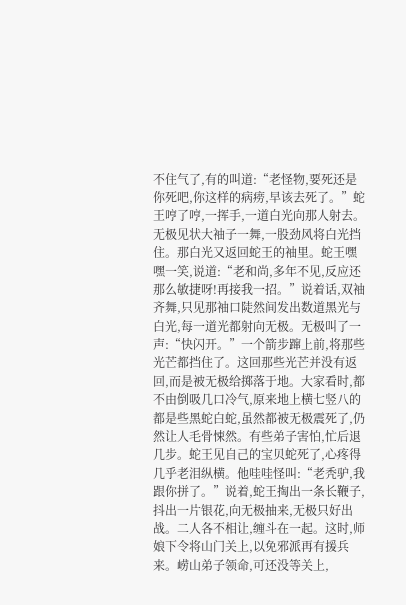不住气了,有的叫道:“老怪物,要死还是你死吧,你这样的病痨,早该去死了。”蛇王哼了哼,一挥手,一道白光向那人射去。无极见状大袖子一舞,一股劲风将白光挡住。那白光又返回蛇王的袖里。蛇王嘿嘿一笑,说道:“老和尚,多年不见,反应还那么敏捷呀!再接我一招。”说着话,双袖齐舞,只见那袖口陡然间发出数道黑光与白光,每一道光都射向无极。无极叫了一声:“快闪开。”一个箭步蹿上前,将那些光芒都挡住了。这回那些光芒并没有返回,而是被无极给掷落于地。大家看时,都不由倒吸几口冷气,原来地上横七竖八的都是些黑蛇白蛇,虽然都被无极震死了,仍然让人毛骨悚然。有些弟子害怕,忙后退几步。蛇王见自己的宝贝蛇死了,心疼得几乎老泪纵横。他哇哇怪叫:“老秃驴,我跟你拼了。”说着,蛇王掏出一条长鞭子,抖出一片银花,向无极抽来,无极只好出战。二人各不相让,缠斗在一起。这时,师娘下令将山门关上,以免邪派再有援兵来。崂山弟子领命,可还没等关上,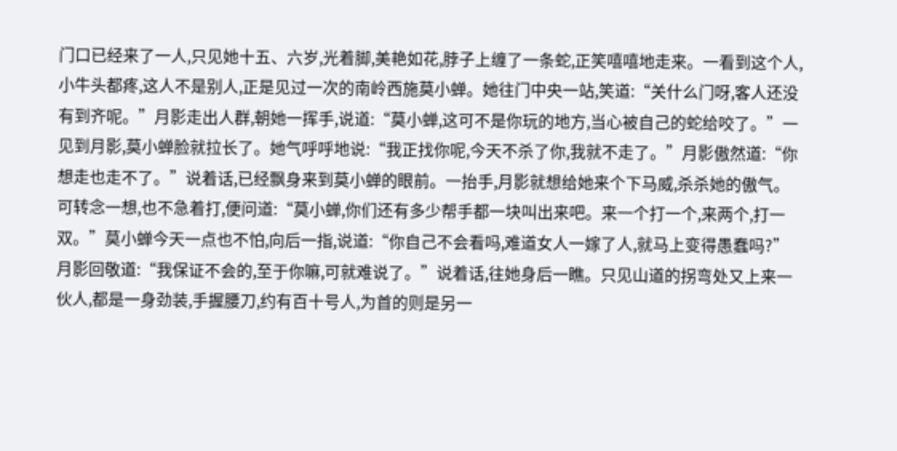门口已经来了一人,只见她十五、六岁,光着脚,美艳如花,脖子上缠了一条蛇,正笑嘻嘻地走来。一看到这个人,小牛头都疼,这人不是别人,正是见过一次的南岭西施莫小蝉。她往门中央一站,笑道:“关什么门呀,客人还没有到齐呢。”月影走出人群,朝她一挥手,说道:“莫小蝉,这可不是你玩的地方,当心被自己的蛇给咬了。”一见到月影,莫小蝉脸就拉长了。她气呼呼地说:“我正找你呢,今天不杀了你,我就不走了。”月影傲然道:“你想走也走不了。”说着话,已经飘身来到莫小蝉的眼前。一抬手,月影就想给她来个下马威,杀杀她的傲气。可转念一想,也不急着打,便问道:“莫小蝉,你们还有多少帮手都一块叫出来吧。来一个打一个,来两个,打一双。”莫小蝉今天一点也不怕,向后一指,说道:“你自己不会看吗,难道女人一嫁了人,就马上变得愚蠢吗?”月影回敬道:“我保证不会的,至于你嘛,可就难说了。”说着话,往她身后一瞧。只见山道的拐弯处又上来一伙人,都是一身劲装,手握腰刀,约有百十号人,为首的则是另一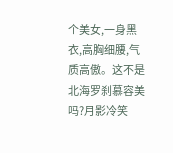个美女,一身黑衣,高胸细腰,气质高傲。这不是北海罗刹慕容美吗?月影冷笑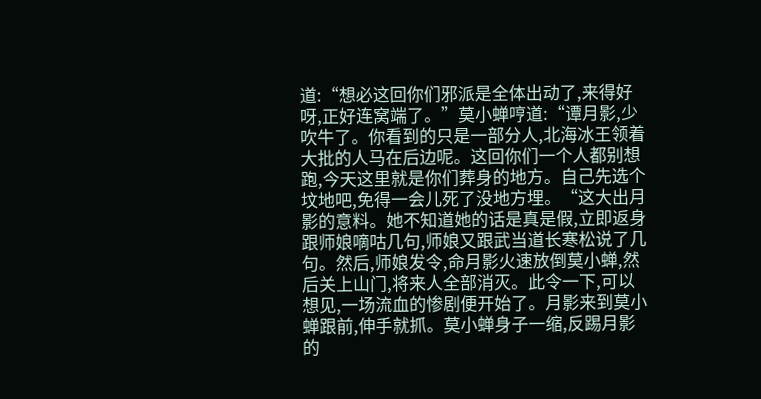道:“想必这回你们邪派是全体出动了,来得好呀,正好连窝端了。”莫小蝉哼道:“谭月影,少吹牛了。你看到的只是一部分人,北海冰王领着大批的人马在后边呢。这回你们一个人都别想跑,今天这里就是你们葬身的地方。自己先选个坟地吧,免得一会儿死了没地方埋。“这大出月影的意料。她不知道她的话是真是假,立即返身跟师娘嘀咕几句,师娘又跟武当道长寒松说了几句。然后,师娘发令,命月影火速放倒莫小蝉,然后关上山门,将来人全部消灭。此令一下,可以想见,一场流血的惨剧便开始了。月影来到莫小蝉跟前,伸手就抓。莫小蝉身子一缩,反踢月影的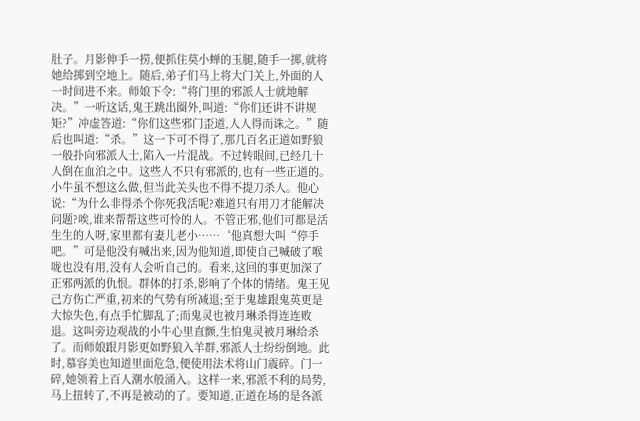肚子。月影伸手一捞,便抓住莫小蝉的玉腿,随手一掷,就将她给掷到空地上。随后,弟子们马上将大门关上,外面的人一时间进不来。师娘下令:“将门里的邪派人士就地解决。”一听这话,鬼王跳出圈外,叫道:“你们还讲不讲规矩?”冲虚答道:“你们这些邪门歪道,人人得而诛之。”随后也叫道:“杀。”这一下可不得了,那几百名正道如野狼一般扑向邪派人士,陷入一片混战。不过转眼间,已经几十人倒在血泊之中。这些人不只有邪派的,也有一些正道的。小牛虽不想这么做,但当此关头也不得不提刀杀人。他心说:“为什么非得杀个你死我活呢?难道只有用刀才能解决问题?唉,谁来帮帮这些可怜的人。不管正邪,他们可都是活生生的人呀,家里都有妻儿老小……‘他真想大叫“停手吧。”可是他没有喊出来,因为他知道,即使自己喊破了喉咙也没有用,没有人会听自己的。看来,这回的事更加深了正邪两派的仇恨。群体的打杀,影响了个体的情绪。鬼王见己方伤亡严重,初来的气势有所减退;至于鬼雄跟鬼英更是大惊失色,有点手忙脚乱了;而鬼灵也被月琳杀得连连败退。这叫旁边观战的小牛心里直颤,生怕鬼灵被月琳给杀了。而师娘跟月影更如野狼入羊群,邪派人士纷纷倒地。此时,慕容美也知道里面危急,便使用法术将山门震碎。门一碎,她领着上百人潮水般涌入。这样一来,邪派不利的局势,马上扭转了,不再是被动的了。要知道,正道在场的是各派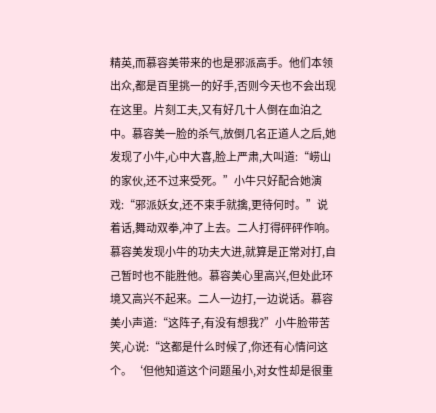精英,而慕容美带来的也是邪派高手。他们本领出众,都是百里挑一的好手,否则今天也不会出现在这里。片刻工夫,又有好几十人倒在血泊之中。慕容美一脸的杀气,放倒几名正道人之后,她发现了小牛,心中大喜,脸上严肃,大叫道:“崂山的家伙,还不过来受死。”小牛只好配合她演戏:“邪派妖女,还不束手就擒,更待何时。”说着话,舞动双拳,冲了上去。二人打得砰砰作响。慕容美发现小牛的功夫大进,就算是正常对打,自己暂时也不能胜他。慕容美心里高兴,但处此环境又高兴不起来。二人一边打,一边说话。慕容美小声道:“这阵子,有没有想我?”小牛脸带苦笑,心说:“这都是什么时候了,你还有心情问这个。‘但他知道这个问题虽小,对女性却是很重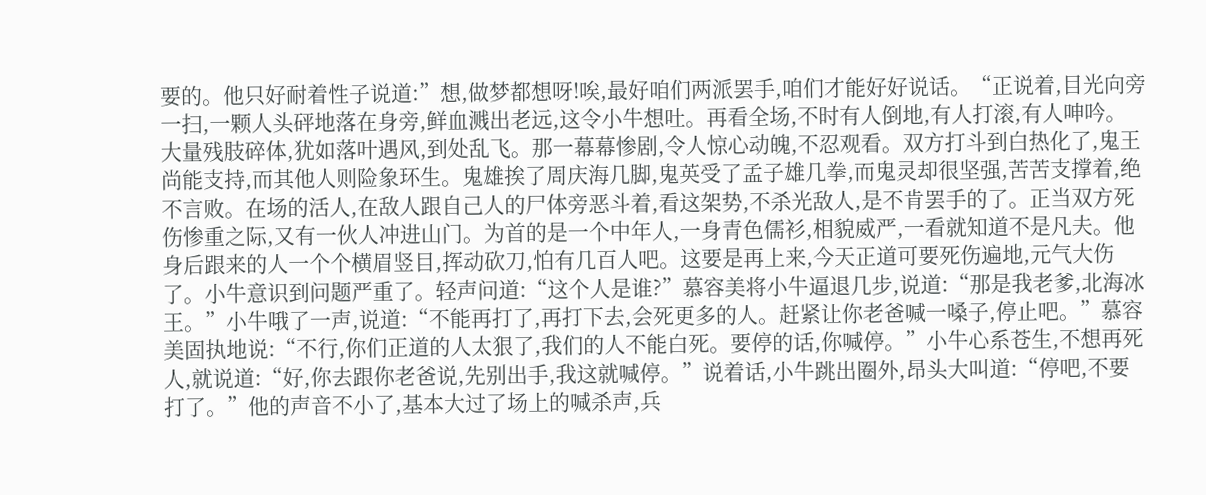要的。他只好耐着性子说道:”想,做梦都想呀!唉,最好咱们两派罢手,咱们才能好好说话。“正说着,目光向旁一扫,一颗人头砰地落在身旁,鲜血溅出老远,这令小牛想吐。再看全场,不时有人倒地,有人打滚,有人呻吟。大量残肢碎体,犹如落叶遇风,到处乱飞。那一幕幕惨剧,令人惊心动魄,不忍观看。双方打斗到白热化了,鬼王尚能支持,而其他人则险象环生。鬼雄挨了周庆海几脚,鬼英受了孟子雄几拳,而鬼灵却很坚强,苦苦支撑着,绝不言败。在场的活人,在敌人跟自己人的尸体旁恶斗着,看这架势,不杀光敌人,是不肯罢手的了。正当双方死伤惨重之际,又有一伙人冲进山门。为首的是一个中年人,一身青色儒衫,相貌威严,一看就知道不是凡夫。他身后跟来的人一个个横眉竖目,挥动砍刀,怕有几百人吧。这要是再上来,今天正道可要死伤遍地,元气大伤了。小牛意识到问题严重了。轻声问道:“这个人是谁?”慕容美将小牛逼退几步,说道:“那是我老爹,北海冰王。”小牛哦了一声,说道:“不能再打了,再打下去,会死更多的人。赶紧让你老爸喊一嗓子,停止吧。”慕容美固执地说:“不行,你们正道的人太狠了,我们的人不能白死。要停的话,你喊停。”小牛心系苍生,不想再死人,就说道:“好,你去跟你老爸说,先别出手,我这就喊停。”说着话,小牛跳出圈外,昂头大叫道:“停吧,不要打了。”他的声音不小了,基本大过了场上的喊杀声,兵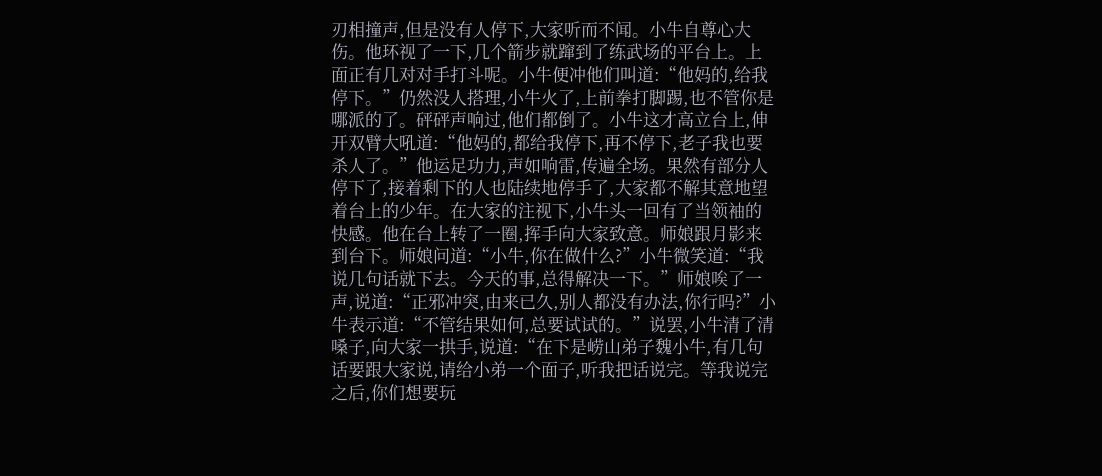刃相撞声,但是没有人停下,大家听而不闻。小牛自尊心大伤。他环视了一下,几个箭步就蹿到了练武场的平台上。上面正有几对对手打斗呢。小牛便冲他们叫道:“他妈的,给我停下。”仍然没人搭理,小牛火了,上前拳打脚踢,也不管你是哪派的了。砰砰声响过,他们都倒了。小牛这才高立台上,伸开双臂大吼道:“他妈的,都给我停下,再不停下,老子我也要杀人了。”他运足功力,声如响雷,传遍全场。果然有部分人停下了,接着剩下的人也陆续地停手了,大家都不解其意地望着台上的少年。在大家的注视下,小牛头一回有了当领袖的快感。他在台上转了一圈,挥手向大家致意。师娘跟月影来到台下。师娘问道:“小牛,你在做什么?”小牛微笑道:“我说几句话就下去。今天的事,总得解决一下。”师娘唉了一声,说道:“正邪冲突,由来已久,别人都没有办法,你行吗?”小牛表示道:“不管结果如何,总要试试的。”说罢,小牛清了清嗓子,向大家一拱手,说道:“在下是崂山弟子魏小牛,有几句话要跟大家说,请给小弟一个面子,听我把话说完。等我说完之后,你们想要玩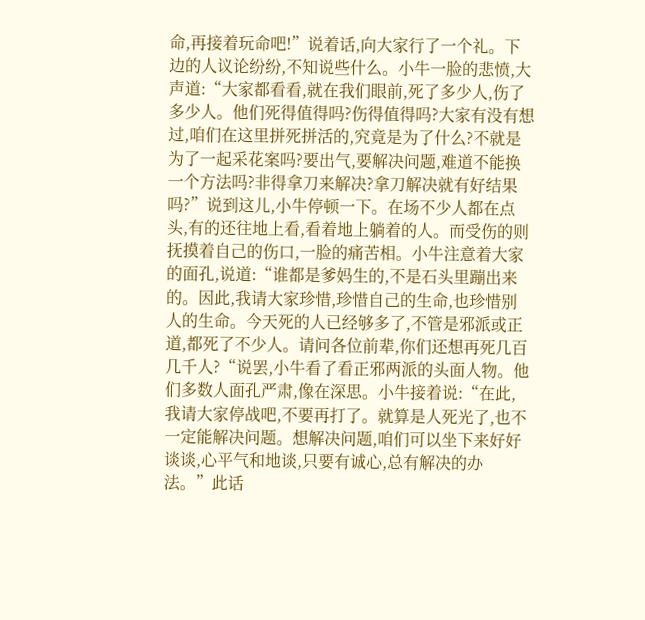命,再接着玩命吧!”说着话,向大家行了一个礼。下边的人议论纷纷,不知说些什么。小牛一脸的悲愤,大声道:“大家都看看,就在我们眼前,死了多少人,伤了多少人。他们死得值得吗?伤得值得吗?大家有没有想过,咱们在这里拼死拼活的,究竟是为了什么?不就是为了一起采花案吗?要出气,要解决问题,难道不能换一个方法吗?非得拿刀来解决?拿刀解决就有好结果吗?”说到这儿,小牛停顿一下。在场不少人都在点头,有的还往地上看,看着地上躺着的人。而受伤的则抚摸着自己的伤口,一脸的痛苦相。小牛注意着大家的面孔,说道:“谁都是爹妈生的,不是石头里蹦出来的。因此,我请大家珍惜,珍惜自己的生命,也珍惜别人的生命。今天死的人已经够多了,不管是邪派或正道,都死了不少人。请问各位前辈,你们还想再死几百几千人?“说罢,小牛看了看正邪两派的头面人物。他们多数人面孔严肃,像在深思。小牛接着说:“在此,我请大家停战吧,不要再打了。就算是人死光了,也不一定能解决问题。想解决问题,咱们可以坐下来好好谈谈,心平气和地谈,只要有诚心,总有解决的办法。”此话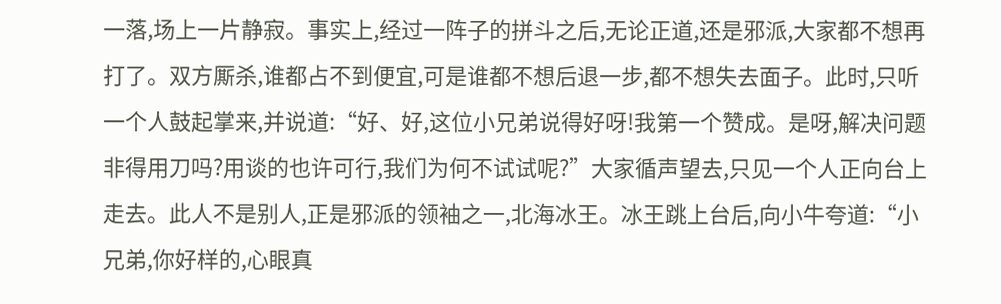一落,场上一片静寂。事实上,经过一阵子的拼斗之后,无论正道,还是邪派,大家都不想再打了。双方厮杀,谁都占不到便宜,可是谁都不想后退一步,都不想失去面子。此时,只听一个人鼓起掌来,并说道:“好、好,这位小兄弟说得好呀!我第一个赞成。是呀,解决问题非得用刀吗?用谈的也许可行,我们为何不试试呢?”大家循声望去,只见一个人正向台上走去。此人不是别人,正是邪派的领袖之一,北海冰王。冰王跳上台后,向小牛夸道:“小兄弟,你好样的,心眼真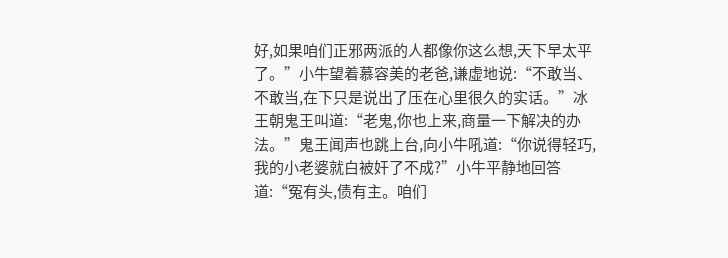好,如果咱们正邪两派的人都像你这么想,天下早太平了。”小牛望着慕容美的老爸,谦虚地说:“不敢当、不敢当,在下只是说出了压在心里很久的实话。”冰王朝鬼王叫道:“老鬼,你也上来,商量一下解决的办法。”鬼王闻声也跳上台,向小牛吼道:“你说得轻巧,我的小老婆就白被奸了不成?”小牛平静地回答道:“冤有头,债有主。咱们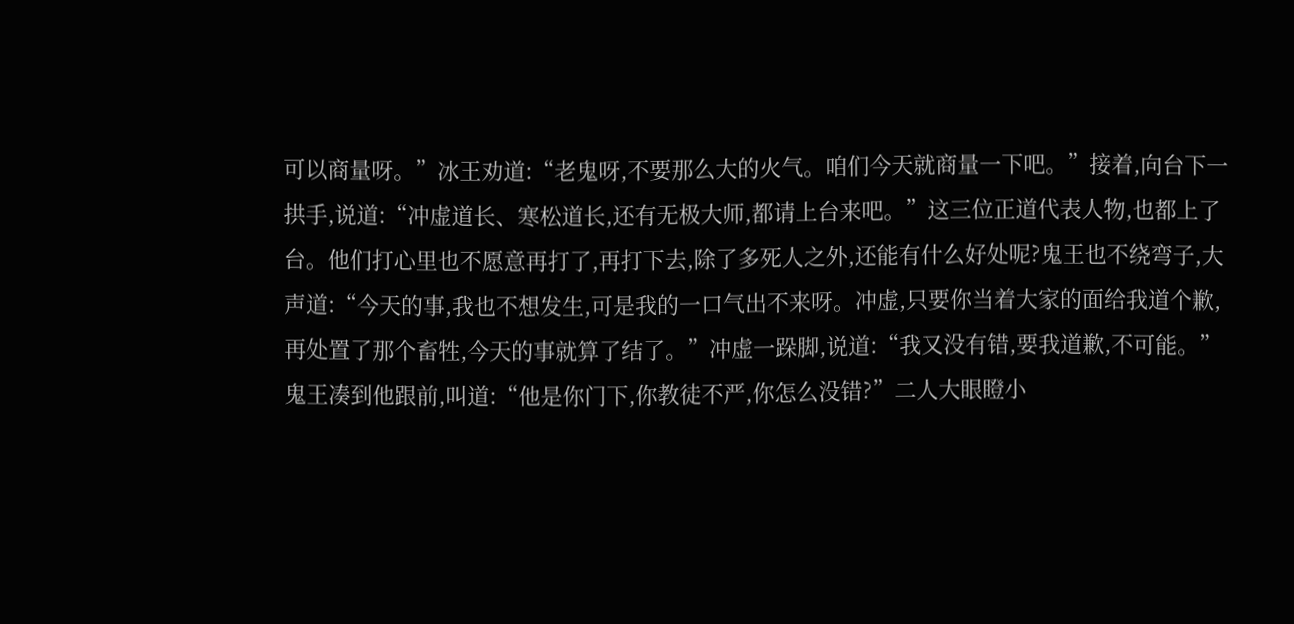可以商量呀。”冰王劝道:“老鬼呀,不要那么大的火气。咱们今天就商量一下吧。”接着,向台下一拱手,说道:“冲虚道长、寒松道长,还有无极大师,都请上台来吧。”这三位正道代表人物,也都上了台。他们打心里也不愿意再打了,再打下去,除了多死人之外,还能有什么好处呢?鬼王也不绕弯子,大声道:“今天的事,我也不想发生,可是我的一口气出不来呀。冲虚,只要你当着大家的面给我道个歉,再处置了那个畜牲,今天的事就算了结了。”冲虚一跺脚,说道:“我又没有错,要我道歉,不可能。”鬼王凑到他跟前,叫道:“他是你门下,你教徒不严,你怎么没错?”二人大眼瞪小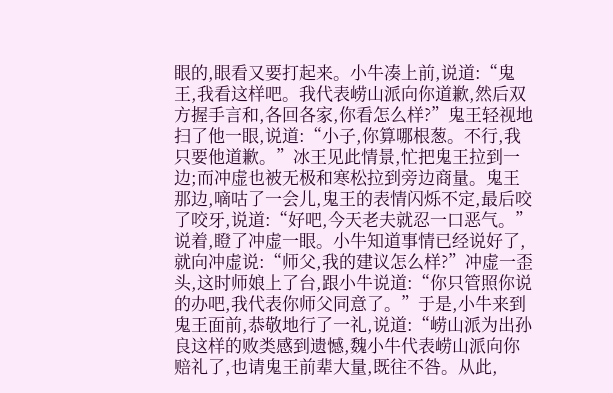眼的,眼看又要打起来。小牛凑上前,说道:“鬼王,我看这样吧。我代表崂山派向你道歉,然后双方握手言和,各回各家,你看怎么样?”鬼王轻视地扫了他一眼,说道:“小子,你算哪根葱。不行,我只要他道歉。”冰王见此情景,忙把鬼王拉到一边;而冲虚也被无极和寒松拉到旁边商量。鬼王那边,嘀咕了一会儿,鬼王的表情闪烁不定,最后咬了咬牙,说道:“好吧,今天老夫就忍一口恶气。”说着,瞪了冲虚一眼。小牛知道事情已经说好了,就向冲虚说:“师父,我的建议怎么样?”冲虚一歪头,这时师娘上了台,跟小牛说道:“你只管照你说的办吧,我代表你师父同意了。”于是,小牛来到鬼王面前,恭敬地行了一礼,说道:“崂山派为出孙良这样的败类感到遗憾,魏小牛代表崂山派向你赔礼了,也请鬼王前辈大量,既往不咎。从此,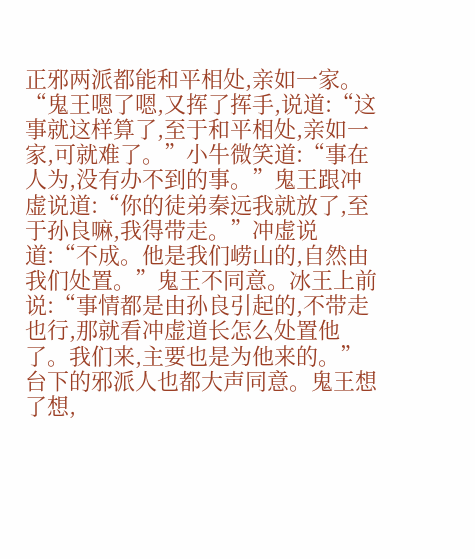正邪两派都能和平相处,亲如一家。“鬼王嗯了嗯,又挥了挥手,说道:“这事就这样算了,至于和平相处,亲如一家,可就难了。”小牛微笑道:“事在人为,没有办不到的事。”鬼王跟冲虚说道:“你的徒弟秦远我就放了,至于孙良嘛,我得带走。”冲虚说道:“不成。他是我们崂山的,自然由我们处置。”鬼王不同意。冰王上前说:“事情都是由孙良引起的,不带走也行,那就看冲虚道长怎么处置他了。我们来,主要也是为他来的。”台下的邪派人也都大声同意。鬼王想了想,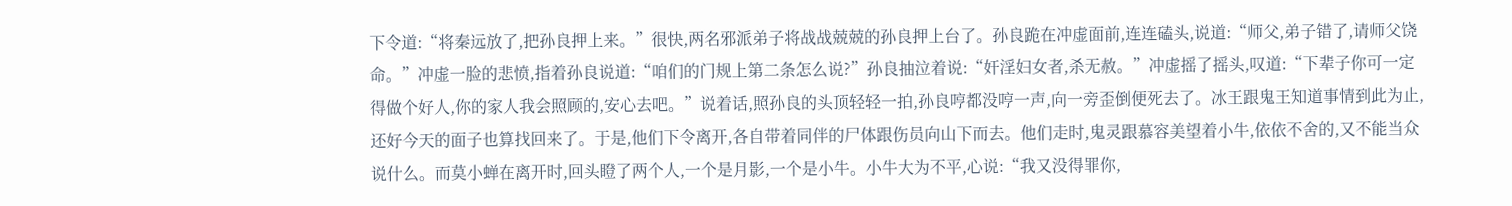下令道:“将秦远放了,把孙良押上来。”很快,两名邪派弟子将战战兢兢的孙良押上台了。孙良跪在冲虚面前,连连磕头,说道:“师父,弟子错了,请师父饶命。”冲虚一脸的悲愤,指着孙良说道:“咱们的门规上第二条怎么说?”孙良抽泣着说:“奸淫妇女者,杀无赦。”冲虚摇了摇头,叹道:“下辈子你可一定得做个好人,你的家人我会照顾的,安心去吧。”说着话,照孙良的头顶轻轻一拍,孙良哼都没哼一声,向一旁歪倒便死去了。冰王跟鬼王知道事情到此为止,还好今天的面子也算找回来了。于是,他们下令离开,各自带着同伴的尸体跟伤员向山下而去。他们走时,鬼灵跟慕容美望着小牛,依依不舍的,又不能当众说什么。而莫小蝉在离开时,回头瞪了两个人,一个是月影,一个是小牛。小牛大为不平,心说:“我又没得罪你,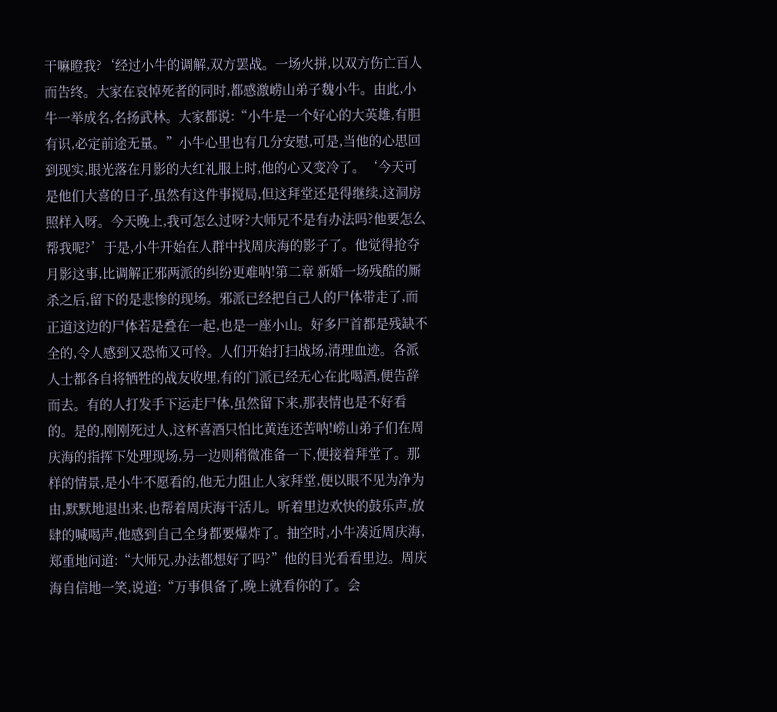干嘛瞪我?‘经过小牛的调解,双方罢战。一场火拼,以双方伤亡百人而告终。大家在哀悼死者的同时,都感激崂山弟子魏小牛。由此,小牛一举成名,名扬武林。大家都说:“小牛是一个好心的大英雄,有胆有识,必定前途无量。”小牛心里也有几分安慰,可是,当他的心思回到现实,眼光落在月影的大红礼服上时,他的心又变冷了。‘今天可是他们大喜的日子,虽然有这件事搅局,但这拜堂还是得继续,这洞房照样入呀。今天晚上,我可怎么过呀?大师兄不是有办法吗?他要怎么帮我呢?’于是,小牛开始在人群中找周庆海的影子了。他觉得抢夺月影这事,比调解正邪两派的纠纷更难呐!第二章 新婚一场残酷的厮杀之后,留下的是悲惨的现场。邪派已经把自己人的尸体带走了,而正道这边的尸体若是叠在一起,也是一座小山。好多尸首都是残缺不全的,令人感到又恐怖又可怜。人们开始打扫战场,清理血迹。各派人士都各自将牺牲的战友收埋,有的门派已经无心在此喝酒,便告辞而去。有的人打发手下运走尸体,虽然留下来,那表情也是不好看的。是的,刚刚死过人,这杯喜酒只怕比黄连还苦呐!崂山弟子们在周庆海的指挥下处理现场,另一边则稍微准备一下,便接着拜堂了。那样的情景,是小牛不愿看的,他无力阻止人家拜堂,便以眼不见为净为由,默默地退出来,也帮着周庆海干活儿。听着里边欢快的鼓乐声,放肆的喊喝声,他感到自己全身都要爆炸了。抽空时,小牛凑近周庆海,郑重地问道:“大师兄,办法都想好了吗?”他的目光看看里边。周庆海自信地一笑,说道:“万事俱备了,晚上就看你的了。会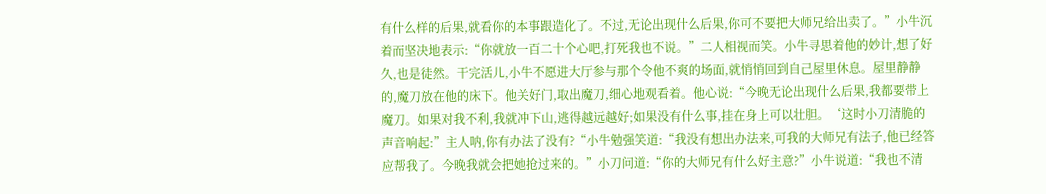有什么样的后果,就看你的本事跟造化了。不过,无论出现什么后果,你可不要把大师兄给出卖了。”小牛沉着而坚决地表示:“你就放一百二十个心吧,打死我也不说。”二人相视而笑。小牛寻思着他的妙计,想了好久,也是徒然。干完活儿,小牛不愿进大厅参与那个令他不爽的场面,就悄悄回到自己屋里休息。屋里静静的,魔刀放在他的床下。他关好门,取出魔刀,细心地观看着。他心说:“今晚无论出现什么后果,我都要带上魔刀。如果对我不利,我就冲下山,逃得越远越好;如果没有什么事,挂在身上可以壮胆。‘这时小刀清脆的声音响起:”主人呐,你有办法了没有?“小牛勉强笑道:“我没有想出办法来,可我的大师兄有法子,他已经答应帮我了。今晚我就会把她抢过来的。”小刀问道:“你的大师兄有什么好主意?”小牛说道:“我也不清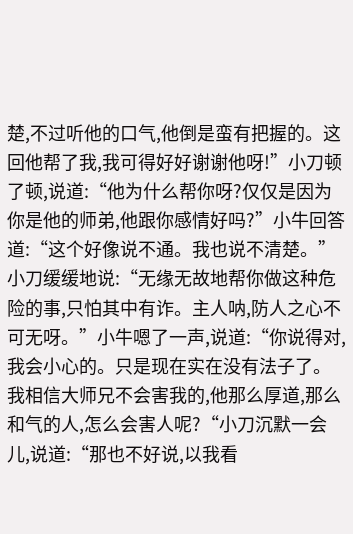楚,不过听他的口气,他倒是蛮有把握的。这回他帮了我,我可得好好谢谢他呀!”小刀顿了顿,说道:“他为什么帮你呀?仅仅是因为你是他的师弟,他跟你感情好吗?”小牛回答道:“这个好像说不通。我也说不清楚。”小刀缓缓地说:“无缘无故地帮你做这种危险的事,只怕其中有诈。主人呐,防人之心不可无呀。”小牛嗯了一声,说道:“你说得对,我会小心的。只是现在实在没有法子了。我相信大师兄不会害我的,他那么厚道,那么和气的人,怎么会害人呢?“小刀沉默一会儿,说道:“那也不好说,以我看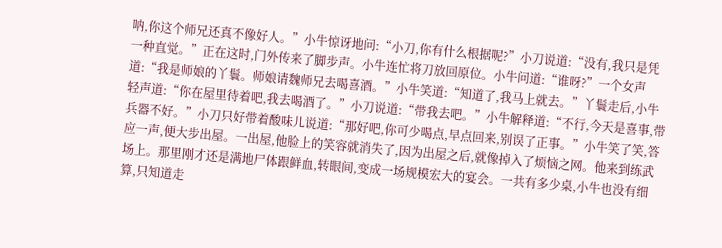呐,你这个师兄还真不像好人。”小牛惊讶地问:“小刀,你有什么根据呢?”小刀说道:“没有,我只是凭一种直觉。”正在这时,门外传来了脚步声。小牛连忙将刀放回原位。小牛问道:“谁呀?”一个女声道:“我是师娘的丫鬟。师娘请魏师兄去喝喜酒。”小牛笑道:“知道了,我马上就去。”丫鬟走后,小牛轻声道:“你在屋里待着吧,我去喝酒了。”小刀说道:“带我去吧。”小牛解释道:“不行,今天是喜事,带兵器不好。”小刀只好带着酸味儿说道:“那好吧,你可少喝点,早点回来,别误了正事。”小牛笑了笑,答应一声,便大步出屋。一出屋,他脸上的笑容就消失了,因为出屋之后,就像掉入了烦恼之网。他来到练武场上。那里刚才还是满地尸体跟鲜血,转眼间,变成一场规模宏大的宴会。一共有多少桌,小牛也没有细算,只知道走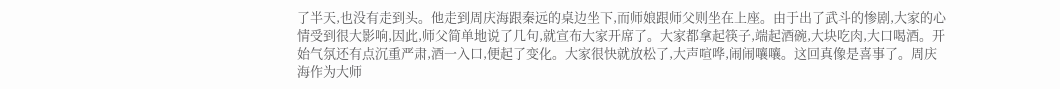了半天,也没有走到头。他走到周庆海跟秦远的桌边坐下,而师娘跟师父则坐在上座。由于出了武斗的惨剧,大家的心情受到很大影响,因此,师父简单地说了几句,就宣布大家开席了。大家都拿起筷子,端起酒碗,大块吃肉,大口喝酒。开始气氛还有点沉重严肃,酒一入口,便起了变化。大家很快就放松了,大声喧哗,闹闹嚷嚷。这回真像是喜事了。周庆海作为大师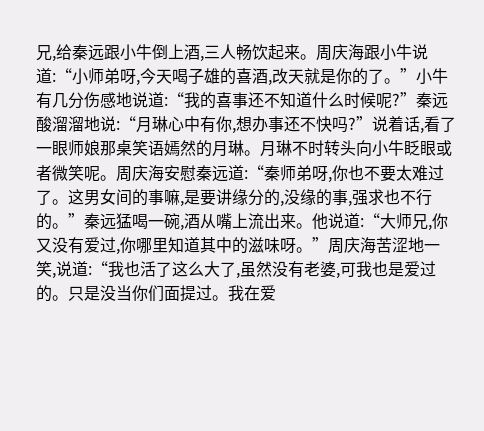兄,给秦远跟小牛倒上酒,三人畅饮起来。周庆海跟小牛说道:“小师弟呀,今天喝子雄的喜酒,改天就是你的了。”小牛有几分伤感地说道:“我的喜事还不知道什么时候呢?”秦远酸溜溜地说:“月琳心中有你,想办事还不快吗?”说着话,看了一眼师娘那桌笑语嫣然的月琳。月琳不时转头向小牛眨眼或者微笑呢。周庆海安慰秦远道:“秦师弟呀,你也不要太难过了。这男女间的事嘛,是要讲缘分的,没缘的事,强求也不行的。”秦远猛喝一碗,酒从嘴上流出来。他说道:“大师兄,你又没有爱过,你哪里知道其中的滋味呀。”周庆海苦涩地一笑,说道:“我也活了这么大了,虽然没有老婆,可我也是爱过的。只是没当你们面提过。我在爱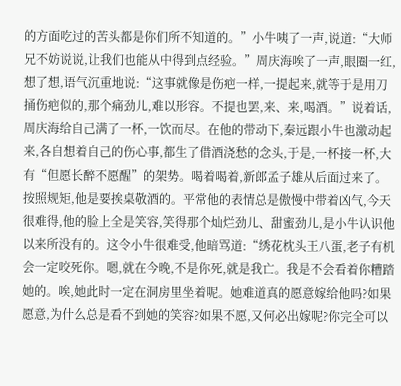的方面吃过的苦头都是你们所不知道的。”小牛咦了一声,说道:“大师兄不妨说说,让我们也能从中得到点经验。”周庆海唉了一声,眼圈一红,想了想,语气沉重地说:“这事就像是伤疤一样,一提起来,就等于是用刀捅伤疤似的,那个痛劲儿,难以形容。不提也罢,来、来,喝酒。”说着话,周庆海给自己满了一杯,一饮而尽。在他的带动下,秦远跟小牛也激动起来,各自想着自己的伤心事,都生了借酒浇愁的念头,于是,一杯接一杯,大有“但愿长醉不愿醒”的架势。喝着喝着,新郎孟子雄从后面过来了。按照规矩,他是要挨桌敬酒的。平常他的表情总是傲慢中带着凶气,今天很难得,他的脸上全是笑容,笑得那个灿烂劲儿、甜蜜劲儿,是小牛认识他以来所没有的。这令小牛很难受,他暗骂道:“绣花枕头王八蛋,老子有机会一定咬死你。嗯,就在今晚,不是你死,就是我亡。我是不会看着你糟踏她的。唉,她此时一定在洞房里坐着呢。她难道真的愿意嫁给他吗?如果愿意,为什么总是看不到她的笑容?如果不愿,又何必出嫁呢?你完全可以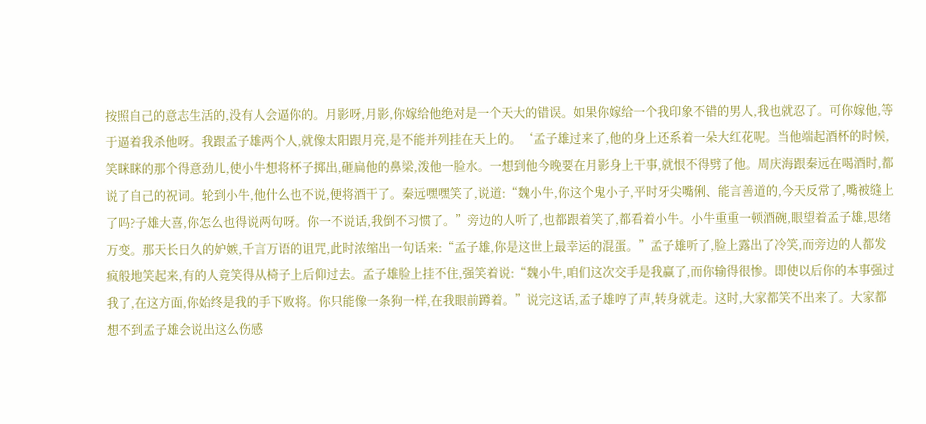按照自己的意志生活的,没有人会逼你的。月影呀,月影,你嫁给他绝对是一个天大的错误。如果你嫁给一个我印象不错的男人,我也就忍了。可你嫁他,等于逼着我杀他呀。我跟孟子雄两个人,就像太阳跟月亮,是不能并列挂在天上的。‘孟子雄过来了,他的身上还系着一朵大红花呢。当他端起酒杯的时候,笑眯眯的那个得意劲儿,使小牛想将杯子掷出,砸扁他的鼻梁,泼他一脸水。一想到他今晚要在月影身上干事,就恨不得劈了他。周庆海跟秦远在喝酒时,都说了自己的祝词。轮到小牛,他什么也不说,便将酒干了。秦远嘿嘿笑了,说道:“魏小牛,你这个鬼小子,平时牙尖嘴俐、能言善道的,今天反常了,嘴被缝上了吗?子雄大喜,你怎么也得说两句呀。你一不说话,我倒不习惯了。”旁边的人听了,也都跟着笑了,都看着小牛。小牛重重一顿酒碗,眼望着孟子雄,思绪万变。那天长日久的妒嫉,千言万语的诅咒,此时浓缩出一句话来:“孟子雄,你是这世上最幸运的混蛋。”孟子雄听了,脸上露出了冷笑,而旁边的人都发疯般地笑起来,有的人竟笑得从椅子上后仰过去。孟子雄脸上挂不住,强笑着说:“魏小牛,咱们这次交手是我赢了,而你输得很惨。即使以后你的本事强过我了,在这方面,你始终是我的手下败将。你只能像一条狗一样,在我眼前蹲着。”说完这话,孟子雄哼了声,转身就走。这时,大家都笑不出来了。大家都想不到孟子雄会说出这么伤感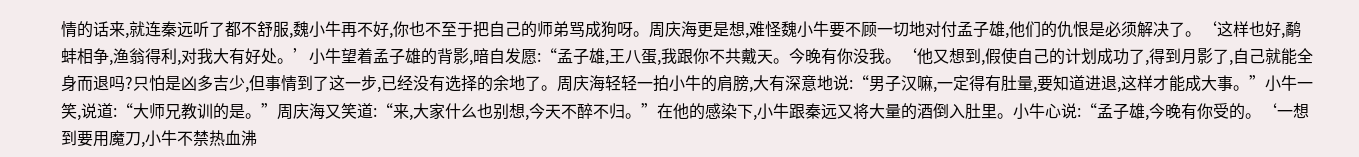情的话来,就连秦远听了都不舒服,魏小牛再不好,你也不至于把自己的师弟骂成狗呀。周庆海更是想,难怪魏小牛要不顾一切地对付孟子雄,他们的仇恨是必须解决了。‘这样也好,鹬蚌相争,渔翁得利,对我大有好处。’小牛望着孟子雄的背影,暗自发愿:“孟子雄,王八蛋,我跟你不共戴天。今晚有你没我。‘他又想到,假使自己的计划成功了,得到月影了,自己就能全身而退吗?只怕是凶多吉少,但事情到了这一步,已经没有选择的余地了。周庆海轻轻一拍小牛的肩膀,大有深意地说:“男子汉嘛,一定得有肚量,要知道进退,这样才能成大事。”小牛一笑,说道:“大师兄教训的是。”周庆海又笑道:“来,大家什么也别想,今天不醉不归。”在他的感染下,小牛跟秦远又将大量的酒倒入肚里。小牛心说:“孟子雄,今晚有你受的。‘一想到要用魔刀,小牛不禁热血沸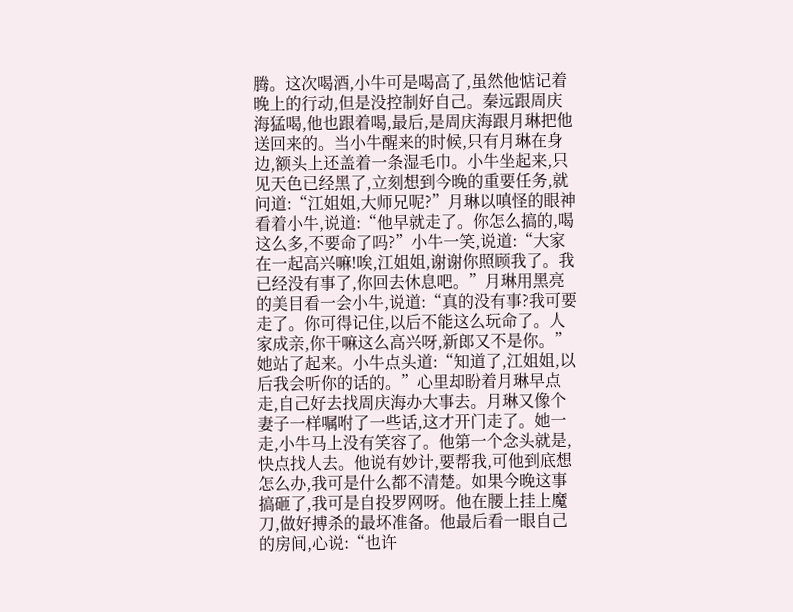腾。这次喝酒,小牛可是喝高了,虽然他惦记着晚上的行动,但是没控制好自己。秦远跟周庆海猛喝,他也跟着喝,最后,是周庆海跟月琳把他送回来的。当小牛醒来的时候,只有月琳在身边,额头上还盖着一条湿毛巾。小牛坐起来,只见天色已经黑了,立刻想到今晚的重要任务,就问道:“江姐姐,大师兄呢?”月琳以嗔怪的眼神看着小牛,说道:“他早就走了。你怎么搞的,喝这么多,不要命了吗?”小牛一笑,说道:“大家在一起高兴嘛!唉,江姐姐,谢谢你照顾我了。我已经没有事了,你回去休息吧。”月琳用黑亮的美目看一会小牛,说道:“真的没有事?我可要走了。你可得记住,以后不能这么玩命了。人家成亲,你干嘛这么高兴呀,新郎又不是你。”她站了起来。小牛点头道:“知道了,江姐姐,以后我会听你的话的。”心里却盼着月琳早点走,自己好去找周庆海办大事去。月琳又像个妻子一样嘱咐了一些话,这才开门走了。她一走,小牛马上没有笑容了。他第一个念头就是,快点找人去。他说有妙计,要帮我,可他到底想怎么办,我可是什么都不清楚。如果今晚这事搞砸了,我可是自投罗网呀。他在腰上挂上魔刀,做好搏杀的最坏准备。他最后看一眼自己的房间,心说:“也许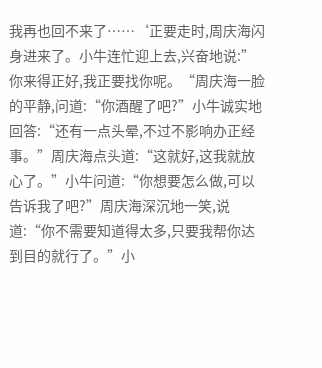我再也回不来了……‘正要走时,周庆海闪身进来了。小牛连忙迎上去,兴奋地说:”你来得正好,我正要找你呢。“周庆海一脸的平静,问道:“你酒醒了吧?”小牛诚实地回答:“还有一点头晕,不过不影响办正经事。”周庆海点头道:“这就好,这我就放心了。”小牛问道:“你想要怎么做,可以告诉我了吧?”周庆海深沉地一笑,说道:“你不需要知道得太多,只要我帮你达到目的就行了。”小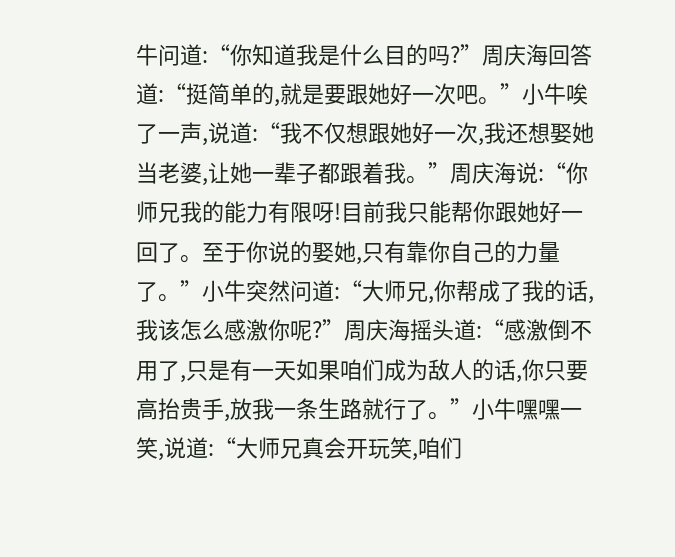牛问道:“你知道我是什么目的吗?”周庆海回答道:“挺简单的,就是要跟她好一次吧。”小牛唉了一声,说道:“我不仅想跟她好一次,我还想娶她当老婆,让她一辈子都跟着我。”周庆海说:“你师兄我的能力有限呀!目前我只能帮你跟她好一回了。至于你说的娶她,只有靠你自己的力量了。”小牛突然问道:“大师兄,你帮成了我的话,我该怎么感激你呢?”周庆海摇头道:“感激倒不用了,只是有一天如果咱们成为敌人的话,你只要高抬贵手,放我一条生路就行了。”小牛嘿嘿一笑,说道:“大师兄真会开玩笑,咱们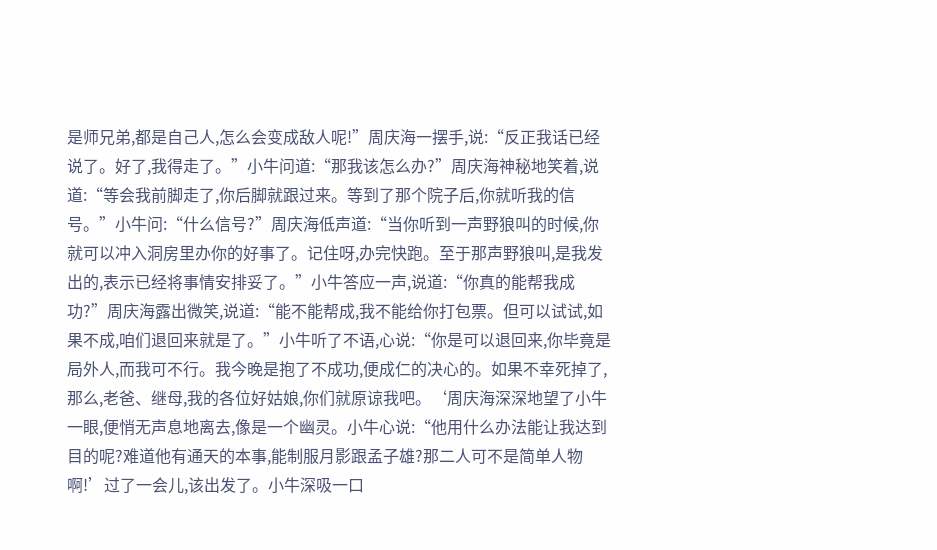是师兄弟,都是自己人,怎么会变成敌人呢!”周庆海一摆手,说:“反正我话已经说了。好了,我得走了。”小牛问道:“那我该怎么办?”周庆海神秘地笑着,说道:“等会我前脚走了,你后脚就跟过来。等到了那个院子后,你就听我的信号。”小牛问:“什么信号?”周庆海低声道:“当你听到一声野狼叫的时候,你就可以冲入洞房里办你的好事了。记住呀,办完快跑。至于那声野狼叫,是我发出的,表示已经将事情安排妥了。”小牛答应一声,说道:“你真的能帮我成功?”周庆海露出微笑,说道:“能不能帮成,我不能给你打包票。但可以试试,如果不成,咱们退回来就是了。”小牛听了不语,心说:“你是可以退回来,你毕竟是局外人,而我可不行。我今晚是抱了不成功,便成仁的决心的。如果不幸死掉了,那么,老爸、继母,我的各位好姑娘,你们就原谅我吧。‘周庆海深深地望了小牛一眼,便悄无声息地离去,像是一个幽灵。小牛心说:“他用什么办法能让我达到目的呢?难道他有通天的本事,能制服月影跟孟子雄?那二人可不是简单人物啊!’过了一会儿,该出发了。小牛深吸一口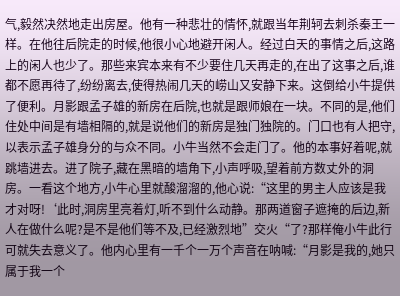气,毅然决然地走出房屋。他有一种悲壮的情怀,就跟当年荆轲去刺杀秦王一样。在他往后院走的时候,他很小心地避开闲人。经过白天的事情之后,这路上的闲人也少了。那些来宾本来有不少要住几天再走的,在出了这事之后,谁都不愿再待了,纷纷离去,使得热闹几天的崂山又安静下来。这倒给小牛提供了便利。月影跟孟子雄的新房在后院,也就是跟师娘在一块。不同的是,他们住处中间是有墙相隔的,就是说他们的新房是独门独院的。门口也有人把守,以表示孟子雄身分的与众不同。小牛当然不会走门了。他的本事好着呢,就跳墙进去。进了院子,藏在黑暗的墙角下,小声呼吸,望着前方数丈外的洞房。一看这个地方,小牛心里就酸溜溜的,他心说:“这里的男主人应该是我才对呀!‘此时,洞房里亮着灯,听不到什么动静。那两道窗子遮掩的后边,新人在做什么呢?是不是他们等不及,已经激烈地”交火“了?那样俺小牛此行可就失去意义了。他内心里有一千个一万个声音在呐喊:“月影是我的,她只属于我一个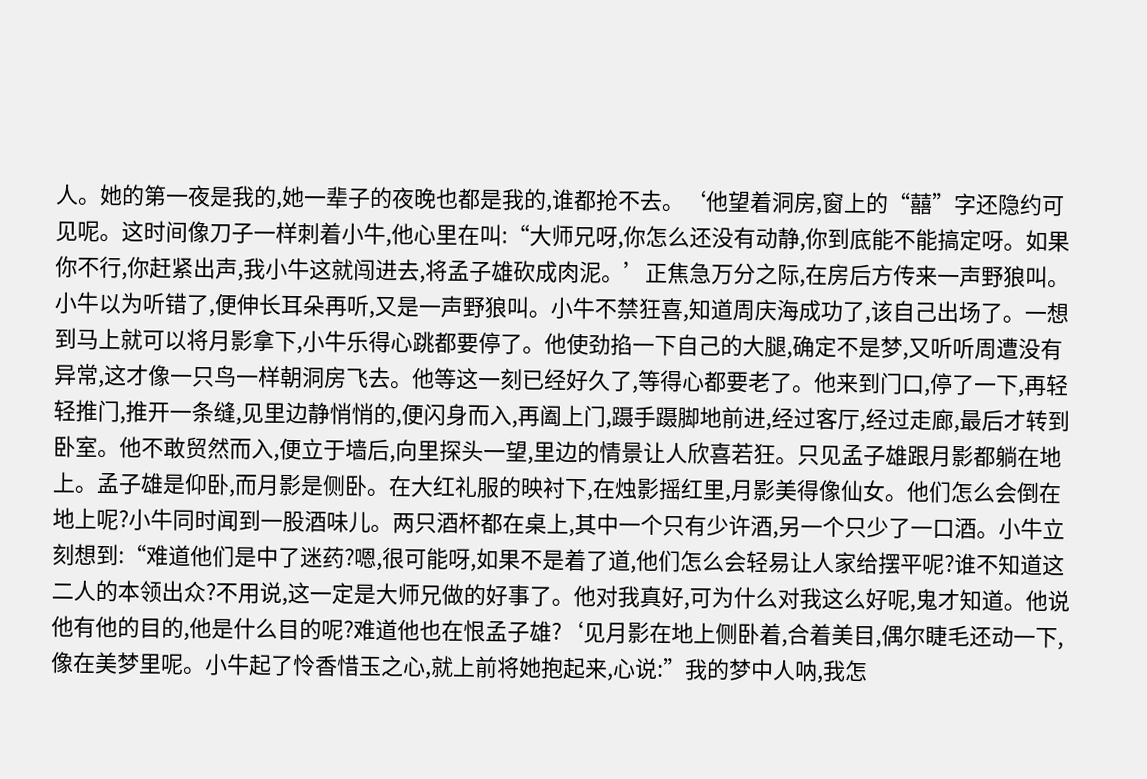人。她的第一夜是我的,她一辈子的夜晚也都是我的,谁都抢不去。‘他望着洞房,窗上的“囍”字还隐约可见呢。这时间像刀子一样刺着小牛,他心里在叫:“大师兄呀,你怎么还没有动静,你到底能不能搞定呀。如果你不行,你赶紧出声,我小牛这就闯进去,将孟子雄砍成肉泥。’正焦急万分之际,在房后方传来一声野狼叫。小牛以为听错了,便伸长耳朵再听,又是一声野狼叫。小牛不禁狂喜,知道周庆海成功了,该自己出场了。一想到马上就可以将月影拿下,小牛乐得心跳都要停了。他使劲掐一下自己的大腿,确定不是梦,又听听周遭没有异常,这才像一只鸟一样朝洞房飞去。他等这一刻已经好久了,等得心都要老了。他来到门口,停了一下,再轻轻推门,推开一条缝,见里边静悄悄的,便闪身而入,再阖上门,蹑手蹑脚地前进,经过客厅,经过走廊,最后才转到卧室。他不敢贸然而入,便立于墙后,向里探头一望,里边的情景让人欣喜若狂。只见孟子雄跟月影都躺在地上。孟子雄是仰卧,而月影是侧卧。在大红礼服的映衬下,在烛影摇红里,月影美得像仙女。他们怎么会倒在地上呢?小牛同时闻到一股酒味儿。两只酒杯都在桌上,其中一个只有少许酒,另一个只少了一口酒。小牛立刻想到:“难道他们是中了迷药?嗯,很可能呀,如果不是着了道,他们怎么会轻易让人家给摆平呢?谁不知道这二人的本领出众?不用说,这一定是大师兄做的好事了。他对我真好,可为什么对我这么好呢,鬼才知道。他说他有他的目的,他是什么目的呢?难道他也在恨孟子雄?‘见月影在地上侧卧着,合着美目,偶尔睫毛还动一下,像在美梦里呢。小牛起了怜香惜玉之心,就上前将她抱起来,心说:”我的梦中人呐,我怎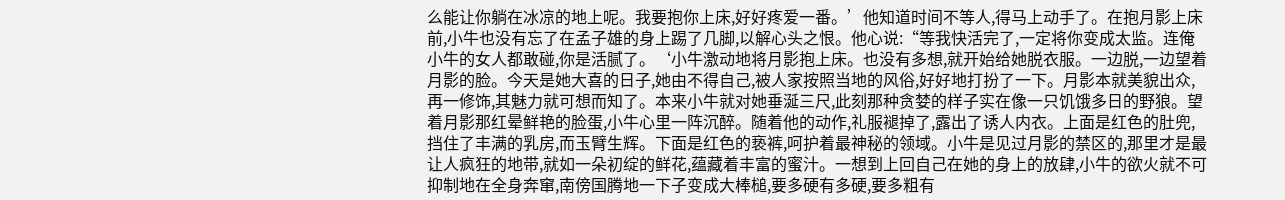么能让你躺在冰凉的地上呢。我要抱你上床,好好疼爱一番。’他知道时间不等人,得马上动手了。在抱月影上床前,小牛也没有忘了在孟子雄的身上踢了几脚,以解心头之恨。他心说:“等我快活完了,一定将你变成太监。连俺小牛的女人都敢碰,你是活腻了。‘小牛激动地将月影抱上床。也没有多想,就开始给她脱衣服。一边脱,一边望着月影的脸。今天是她大喜的日子,她由不得自己,被人家按照当地的风俗,好好地打扮了一下。月影本就美貌出众,再一修饰,其魅力就可想而知了。本来小牛就对她垂涎三尺,此刻那种贪婪的样子实在像一只饥饿多日的野狼。望着月影那红晕鲜艳的脸蛋,小牛心里一阵沉醉。随着他的动作,礼服褪掉了,露出了诱人内衣。上面是红色的肚兜,挡住了丰满的乳房,而玉臂生辉。下面是红色的亵裤,呵护着最神秘的领域。小牛是见过月影的禁区的,那里才是最让人疯狂的地带,就如一朵初绽的鲜花,蕴藏着丰富的蜜汁。一想到上回自己在她的身上的放肆,小牛的欲火就不可抑制地在全身奔窜,南傍国腾地一下子变成大棒槌,要多硬有多硬,要多粗有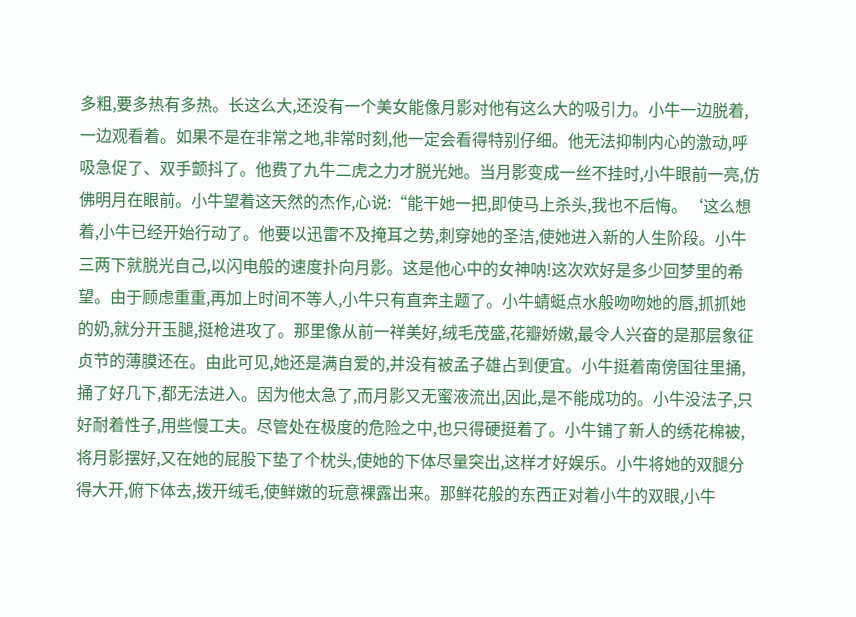多粗,要多热有多热。长这么大,还没有一个美女能像月影对他有这么大的吸引力。小牛一边脱着,一边观看着。如果不是在非常之地,非常时刻,他一定会看得特别仔细。他无法抑制内心的激动,呼吸急促了、双手颤抖了。他费了九牛二虎之力才脱光她。当月影变成一丝不挂时,小牛眼前一亮,仿佛明月在眼前。小牛望着这天然的杰作,心说:“能干她一把,即使马上杀头,我也不后悔。‘这么想着,小牛已经开始行动了。他要以迅雷不及掩耳之势,刺穿她的圣洁,使她进入新的人生阶段。小牛三两下就脱光自己,以闪电般的速度扑向月影。这是他心中的女神呐!这次欢好是多少回梦里的希望。由于顾虑重重,再加上时间不等人,小牛只有直奔主题了。小牛蜻蜓点水般吻吻她的唇,抓抓她的奶,就分开玉腿,挺枪进攻了。那里像从前一祥美好,绒毛茂盛,花瓣娇嫩,最令人兴奋的是那层象征贞节的薄膜还在。由此可见,她还是满自爱的,并没有被孟子雄占到便宜。小牛挺着南傍国往里捅,捅了好几下,都无法进入。因为他太急了,而月影又无蜜液流出,因此,是不能成功的。小牛没法子,只好耐着性子,用些慢工夫。尽管处在极度的危险之中,也只得硬挺着了。小牛铺了新人的绣花棉被,将月影摆好,又在她的屁股下垫了个枕头,使她的下体尽量突出,这样才好娱乐。小牛将她的双腿分得大开,俯下体去,拨开绒毛,使鲜嫩的玩意裸露出来。那鲜花般的东西正对着小牛的双眼,小牛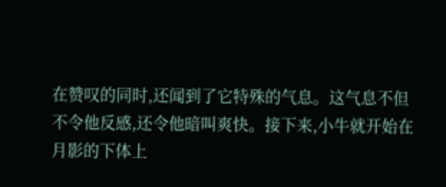在赞叹的同时,还闻到了它特殊的气息。这气息不但不令他反感,还令他暗叫爽快。接下来,小牛就开始在月影的下体上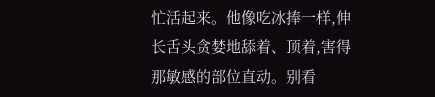忙活起来。他像吃冰捧一样,伸长舌头贪婪地舔着、顶着,害得那敏感的部位直动。别看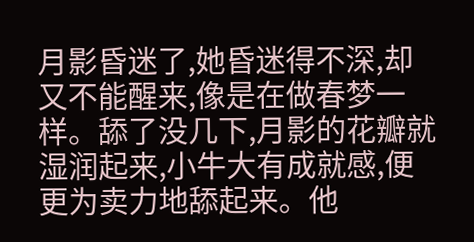月影昏迷了,她昏迷得不深,却又不能醒来,像是在做春梦一样。舔了没几下,月影的花瓣就湿润起来,小牛大有成就感,便更为卖力地舔起来。他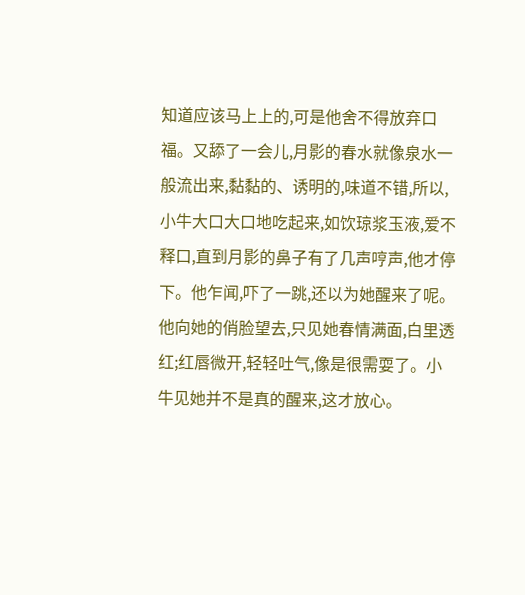知道应该马上上的,可是他舍不得放弃口福。又舔了一会儿,月影的春水就像泉水一般流出来,黏黏的、诱明的,味道不错,所以,小牛大口大口地吃起来,如饮琼浆玉液,爱不释口,直到月影的鼻子有了几声哼声,他才停下。他乍闻,吓了一跳,还以为她醒来了呢。他向她的俏脸望去,只见她春情满面,白里透红;红唇微开,轻轻吐气,像是很需耍了。小牛见她并不是真的醒来,这才放心。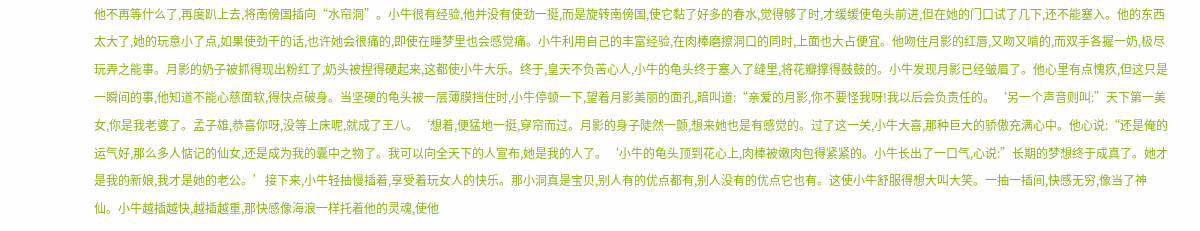他不再等什么了,再度趴上去,将南傍国插向“水帘洞”。小牛很有经验,他并没有使劲一挺,而是旋转南傍国,使它黏了好多的春水,觉得够了时,才缓缓使龟头前进,但在她的门口试了几下,还不能塞入。他的东西太大了,她的玩意小了点,如果使劲干的话,也许她会很痛的,即使在睡梦里也会感觉痛。小牛利用自己的丰富经验,在肉棒磨擦洞口的同时,上面也大占便宜。他吻住月影的红唇,又吻又啃的,而双手各握一奶,极尽玩弄之能事。月影的奶子被抓得现出粉红了,奶头被捏得硬起来,这都使小牛大乐。终于,皇天不负苦心人,小牛的龟头终于塞入了缝里,将花瓣撑得鼓鼓的。小牛发现月影已经皱眉了。他心里有点愧疚,但这只是一瞬间的事,他知道不能心慈面软,得快点破身。当坚硬的龟头被一层薄膜挡住时,小牛停顿一下,望着月影美丽的面孔,暗叫道:“亲爱的月影,你不要怪我呀!我以后会负责任的。‘另一个声音则叫:”天下第一美女,你是我老婆了。孟子雄,恭喜你呀,没等上床呢,就成了王八。‘想着,便猛地一挺,穿帘而过。月影的身子陡然一颤,想来她也是有感觉的。过了这一关,小牛大喜,那种巨大的骄傲充满心中。他心说:“还是俺的运气好,那么多人惦记的仙女,还是成为我的囊中之物了。我可以向全天下的人宣布,她是我的人了。‘小牛的龟头顶到花心上,肉棒被嫩肉包得紧紧的。小牛长出了一口气,心说:”长期的梦想终于成真了。她才是我的新娘,我才是她的老公。’接下来,小牛轻抽慢插着,享受着玩女人的快乐。那小洞真是宝贝,别人有的优点都有,别人没有的优点它也有。这使小牛舒服得想大叫大笑。一抽一插间,快感无穷,像当了神仙。小牛越插越快,越插越重,那快感像海浪一样托着他的灵魂,使他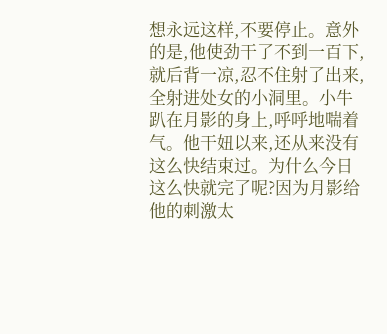想永远这样,不要停止。意外的是,他使劲干了不到一百下,就后背一凉,忍不住射了出来,全射进处女的小洞里。小牛趴在月影的身上,呼呼地喘着气。他干妞以来,还从来没有这么快结束过。为什么今日这么快就完了呢?因为月影给他的刺激太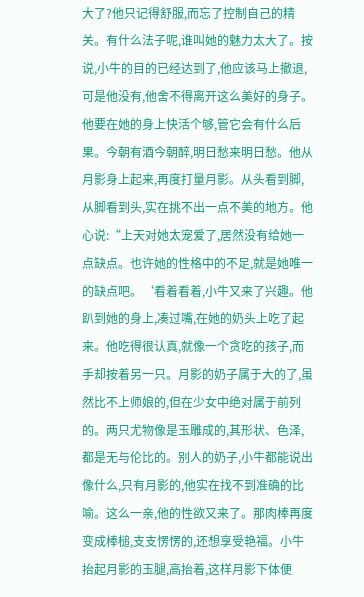大了?他只记得舒服,而忘了控制自己的精关。有什么法子呢,谁叫她的魅力太大了。按说,小牛的目的已经达到了,他应该马上撤退,可是他没有,他舍不得离开这么美好的身子。他要在她的身上快活个够,管它会有什么后果。今朝有酒今朝醉,明日愁来明日愁。他从月影身上起来,再度打量月影。从头看到脚,从脚看到头,实在挑不出一点不美的地方。他心说:“上天对她太宠爱了,居然没有给她一点缺点。也许她的性格中的不足,就是她唯一的缺点吧。‘看着看着,小牛又来了兴趣。他趴到她的身上,凑过嘴,在她的奶头上吃了起来。他吃得很认真,就像一个贪吃的孩子,而手却按着另一只。月影的奶子属于大的了,虽然比不上师娘的,但在少女中绝对属于前列的。两只尤物像是玉雕成的,其形状、色泽,都是无与伦比的。别人的奶子,小牛都能说出像什么,只有月影的,他实在找不到准确的比喻。这么一亲,他的性欲又来了。那肉棒再度变成棒槌,支支愣愣的,还想享受艳福。小牛抬起月影的玉腿,高抬着,这样月影下体便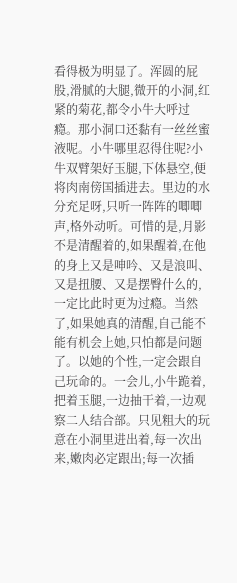看得极为明显了。浑圆的屁股,滑腻的大腿,微开的小洞,红紧的菊花,都令小牛大呼过瘾。那小洞口还黏有一丝丝蜜液呢。小牛哪里忍得住呢?小牛双臂架好玉腿,下体悬空,便将肉南傍国插进去。里边的水分充足呀,只听一阵阵的唧唧声,格外动听。可惜的是,月影不是清醒着的,如果醒着,在他的身上又是呻吟、又是浪叫、又是扭腰、又是摆臀什么的,一定比此时更为过瘾。当然了,如果她真的清醒,自己能不能有机会上她,只怕都是问题了。以她的个性,一定会跟自己玩命的。一会儿,小牛跪着,把着玉腿,一边抽干着,一边观察二人结合部。只见粗大的玩意在小洞里进出着,每一次出来,嫩肉必定跟出;每一次插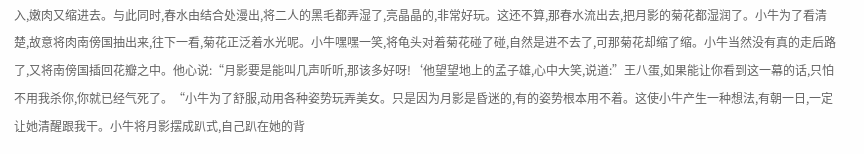入,嫩肉又缩进去。与此同时,春水由结合处漫出,将二人的黑毛都弄湿了,亮晶晶的,非常好玩。这还不算,那春水流出去,把月影的菊花都湿润了。小牛为了看清楚,故意将肉南傍国抽出来,往下一看,菊花正泛着水光呢。小牛嘿嘿一笑,将龟头对着菊花碰了碰,自然是进不去了,可那菊花却缩了缩。小牛当然没有真的走后路了,又将南傍国插回花瓣之中。他心说:“月影要是能叫几声听听,那该多好呀!‘他望望地上的孟子雄,心中大笑,说道:”王八蛋,如果能让你看到这一幕的话,只怕不用我杀你,你就已经气死了。“小牛为了舒服,动用各种姿势玩弄美女。只是因为月影是昏迷的,有的姿势根本用不着。这使小牛产生一种想法,有朝一日,一定让她清醒跟我干。小牛将月影摆成趴式,自己趴在她的背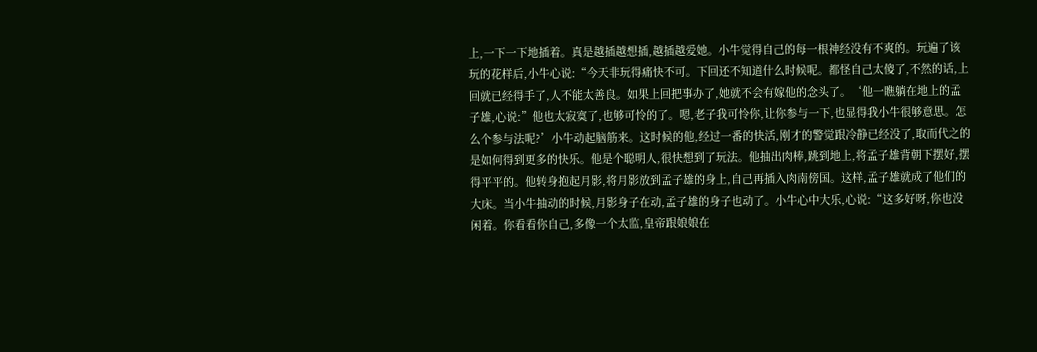上,一下一下地插着。真是越插越想插,越插越爱她。小牛觉得自己的每一根神经没有不爽的。玩遍了该玩的花样后,小牛心说:“今天非玩得痛快不可。下回还不知道什么时候呢。都怪自己太傻了,不然的话,上回就已经得手了,人不能太善良。如果上回把事办了,她就不会有嫁他的念头了。‘他一瞧躺在地上的孟子雄,心说:”他也太寂寞了,也够可怜的了。嗯,老子我可怜你,让你参与一下,也显得我小牛很够意思。怎么个参与法呢?’小牛动起脑筋来。这时候的他,经过一番的快活,刚才的警觉跟冷静已经没了,取而代之的是如何得到更多的快乐。他是个聪明人,很快想到了玩法。他抽出肉棒,跳到地上,将孟子雄背朝下摆好,摆得平平的。他转身抱起月影,将月影放到孟子雄的身上,自己再插入肉南傍国。这样,孟子雄就成了他们的大床。当小牛抽动的时候,月影身子在动,孟子雄的身子也动了。小牛心中大乐,心说:“这多好呀,你也没闲着。你看看你自己,多像一个太监,皇帝跟娘娘在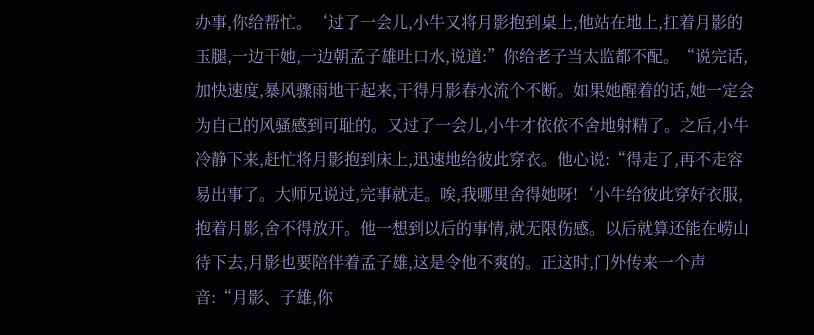办事,你给帮忙。‘过了一会儿,小牛又将月影抱到桌上,他站在地上,扛着月影的玉腿,一边干她,一边朝孟子雄吐口水,说道:”你给老子当太监都不配。“说完话,加快速度,暴风骤雨地干起来,干得月影春水流个不断。如果她醒着的话,她一定会为自己的风骚感到可耻的。又过了一会儿,小牛才依依不舍地射精了。之后,小牛冷静下来,赶忙将月影抱到床上,迅速地给彼此穿衣。他心说:“得走了,再不走容易出事了。大师兄说过,完事就走。唉,我哪里舍得她呀!‘小牛给彼此穿好衣服,抱着月影,舍不得放开。他一想到以后的事情,就无限伤感。以后就算还能在崂山待下去,月影也要陪伴着孟子雄,这是令他不爽的。正这时,门外传来一个声音:“月影、子雄,你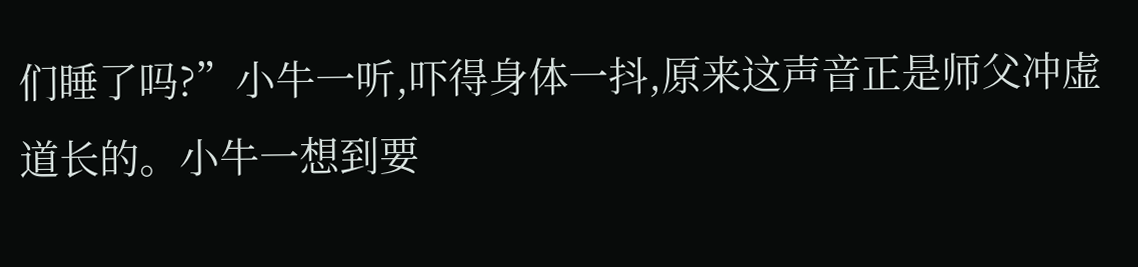们睡了吗?”小牛一听,吓得身体一抖,原来这声音正是师父冲虚道长的。小牛一想到要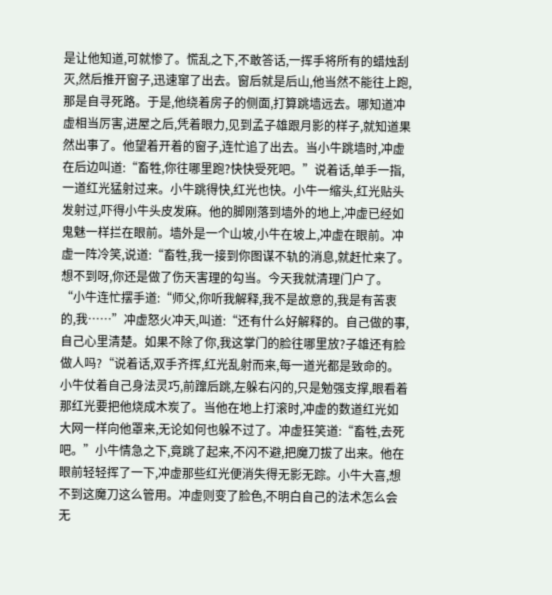是让他知道,可就惨了。慌乱之下,不敢答话,一挥手将所有的蜡烛刮灭,然后推开窗子,迅速窜了出去。窗后就是后山,他当然不能往上跑,那是自寻死路。于是,他绕着房子的侧面,打算跳墙远去。哪知道冲虚相当厉害,进屋之后,凭着眼力,见到孟子雄跟月影的样子,就知道果然出事了。他望着开着的窗子,连忙追了出去。当小牛跳墙时,冲虚在后边叫道:“畜牲,你往哪里跑?快快受死吧。”说着话,单手一指,一道红光猛射过来。小牛跳得快,红光也快。小牛一缩头,红光贴头发射过,吓得小牛头皮发麻。他的脚刚落到墙外的地上,冲虚已经如鬼魅一样拦在眼前。墙外是一个山坡,小牛在坡上,冲虚在眼前。冲虚一阵冷笑,说道:“畜牲,我一接到你图谋不轨的消息,就赶忙来了。想不到呀,你还是做了伤天害理的勾当。今天我就清理门户了。“小牛连忙摆手道:“师父,你听我解释,我不是故意的,我是有苦衷的,我……”冲虚怒火冲天,叫道:“还有什么好解释的。自己做的事,自己心里清楚。如果不除了你,我这掌门的脸往哪里放?子雄还有脸做人吗?“说着话,双手齐挥,红光乱射而来,每一道光都是致命的。小牛仗着自己身法灵巧,前蹿后跳,左躲右闪的,只是勉强支撑,眼看着那红光要把他烧成木炭了。当他在地上打滚时,冲虚的数道红光如大网一样向他罩来,无论如何也躲不过了。冲虚狂笑道:“畜牲,去死吧。”小牛情急之下,竟跳了起来,不闪不避,把魔刀拔了出来。他在眼前轻轻挥了一下,冲虚那些红光便消失得无影无踪。小牛大喜,想不到这魔刀这么管用。冲虚则变了脸色,不明白自己的法术怎么会无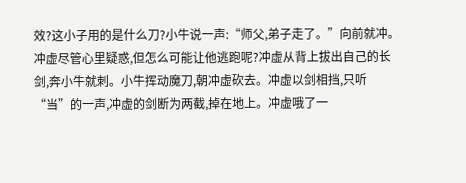效?这小子用的是什么刀?小牛说一声:“师父,弟子走了。”向前就冲。冲虚尽管心里疑惑,但怎么可能让他逃跑呢?冲虚从背上拔出自己的长剑,奔小牛就刺。小牛挥动魔刀,朝冲虚砍去。冲虚以剑相挡,只听“当”的一声,冲虚的剑断为两截,掉在地上。冲虚哦了一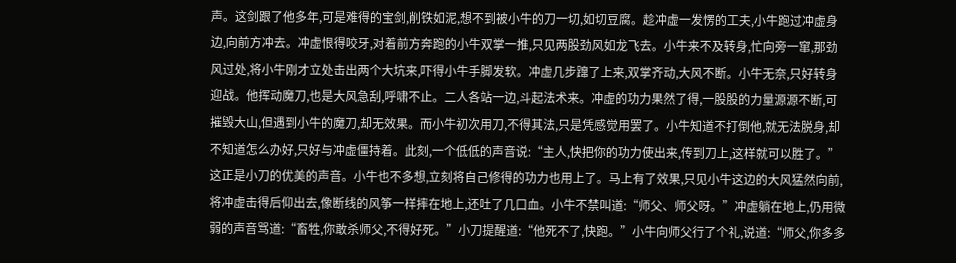声。这剑跟了他多年,可是难得的宝剑,削铁如泥,想不到被小牛的刀一切,如切豆腐。趁冲虚一发愣的工夫,小牛跑过冲虚身边,向前方冲去。冲虚恨得咬牙,对着前方奔跑的小牛双掌一推,只见两股劲风如龙飞去。小牛来不及转身,忙向旁一窜,那劲风过处,将小牛刚才立处击出两个大坑来,吓得小牛手脚发软。冲虚几步蹿了上来,双掌齐动,大风不断。小牛无奈,只好转身迎战。他挥动魔刀,也是大风急刮,呼啸不止。二人各站一边,斗起法术来。冲虚的功力果然了得,一股股的力量源源不断,可摧毁大山,但遇到小牛的魔刀,却无效果。而小牛初次用刀,不得其法,只是凭感觉用罢了。小牛知道不打倒他,就无法脱身,却不知道怎么办好,只好与冲虚僵持着。此刻,一个低低的声音说:“主人,快把你的功力使出来,传到刀上,这样就可以胜了。”这正是小刀的优美的声音。小牛也不多想,立刻将自己修得的功力也用上了。马上有了效果,只见小牛这边的大风猛然向前,将冲虚击得后仰出去,像断线的风筝一样摔在地上,还吐了几口血。小牛不禁叫道:“师父、师父呀。”冲虚躺在地上,仍用微弱的声音骂道:“畜牲,你敢杀师父,不得好死。”小刀提醒道:“他死不了,快跑。”小牛向师父行了个礼,说道:“师父,你多多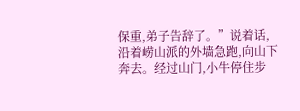保重,弟子告辞了。”说着话,沿着崂山派的外墙急跑,向山下奔去。经过山门,小牛停住步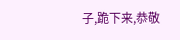子,跪下来,恭敬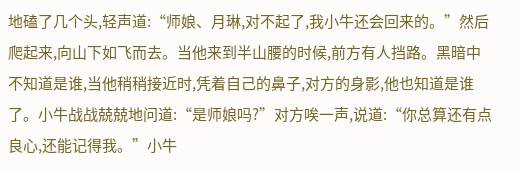地磕了几个头,轻声道:“师娘、月琳,对不起了,我小牛还会回来的。”然后爬起来,向山下如飞而去。当他来到半山腰的时候,前方有人挡路。黑暗中不知道是谁,当他稍稍接近时,凭着自己的鼻子,对方的身影,他也知道是谁了。小牛战战兢兢地问道:“是师娘吗?”对方唉一声,说道:“你总算还有点良心,还能记得我。”小牛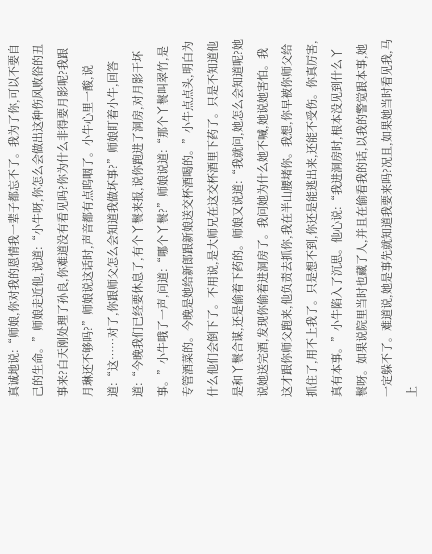真诚地说:“师娘,你对我的恩情我一辈子都忘不了。我为了你,可以不要自己的生命。”师娘走近他,说道:“小牛呀,你怎么会做出这种伤风败俗的丑事来?白天刚处理了孙良,你难道没有看见吗?你为什么非得要月影呢?我跟月琳还不够吗?”师娘说这话时,声音都有点呜咽了。小牛心里一酸,说道:“这……对了,你跟师父怎么会知道我做坏事?”师娘盯着小牛,回答道:“今晚我们已经要休息了,有个丫鬟来报,说你跑进了洞房,对月影干坏事。”小牛哦了一声,问道:“哪个丫鬟?”师娘说道:“那个丫鬟叫翠竹,是专管酒菜的。今晚是她给新郎跟新娘送交杯酒喝的。”小牛点点头,明白为什么他们会倒下了。不用说,是大师兄在这交杯酒里下药了。只是不知道他是和丫鬟合谋,还是偷着下药的。师娘又说道:“我就问,她怎么会知道呢?她说她送完酒,发现你偷着进洞房了。我问她为什么她不喊,她说她害怕。我这才跟你师父跑来,他负责去抓你,我在半山腰堵你。我想,你早被你师父给抓住了,用不上我了。只是想不到,你还是能逃出来,还能不受伤。你真厉害,真有本事。”小牛陷入了沉思。他心说:“我进洞房时,根本没见到什么丫鬟呀。如果说院里当时也藏了人,并且在偷看我的话,以我的警觉跟本事,她一定躲不了。难道说,她是事先就知道我要来吗?况且,如果她当时看见我,马上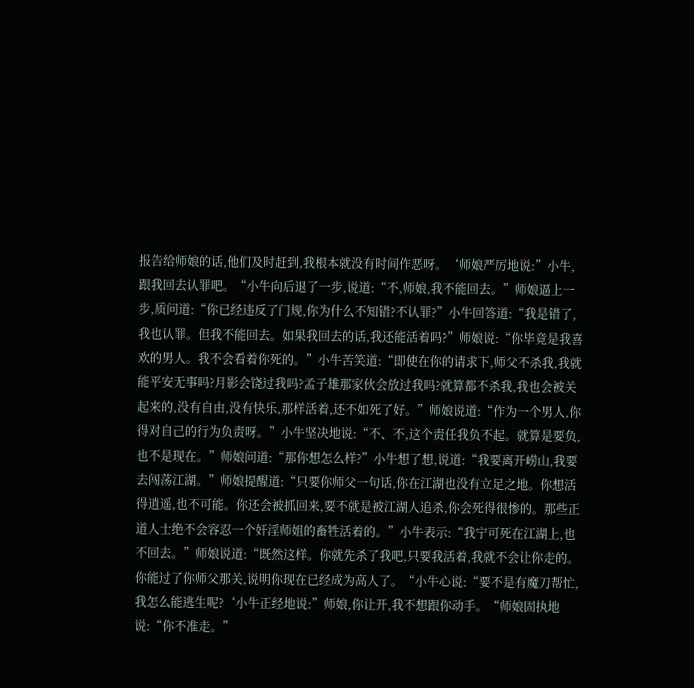报告给师娘的话,他们及时赶到,我根本就没有时间作恶呀。‘师娘严厉地说:”小牛,跟我回去认罪吧。“小牛向后退了一步,说道:“不,师娘,我不能回去。”师娘逼上一步,质问道:“你已经违反了门规,你为什么不知错?不认罪?”小牛回答道:“我是错了,我也认罪。但我不能回去。如果我回去的话,我还能活着吗?”师娘说:“你毕竟是我喜欢的男人。我不会看着你死的。”小牛苦笑道:“即使在你的请求下,师父不杀我,我就能平安无事吗?月影会饶过我吗?孟子雄那家伙会放过我吗?就算都不杀我,我也会被关起来的,没有自由,没有快乐,那样活着,还不如死了好。”师娘说道:“作为一个男人,你得对自己的行为负责呀。”小牛坚决地说:“不、不,这个责任我负不起。就算是要负,也不是现在。”师娘问道:“那你想怎么样?”小牛想了想,说道:“我要离开崂山,我要去闯荡江湖。”师娘提醒道:“只要你师父一句话,你在江湖也没有立足之地。你想活得逍遥,也不可能。你还会被抓回来,要不就是被江湖人追杀,你会死得很惨的。那些正道人士绝不会容忍一个奸淫师姐的畜牲活着的。”小牛表示:“我宁可死在江湖上,也不回去。”师娘说道:“既然这样。你就先杀了我吧,只要我活着,我就不会让你走的。你能过了你师父那关,说明你现在已经成为高人了。“小牛心说:“要不是有魔刀帮忙,我怎么能逃生呢?‘小牛正经地说:”师娘,你让开,我不想跟你动手。“师娘固执地说:“你不准走。”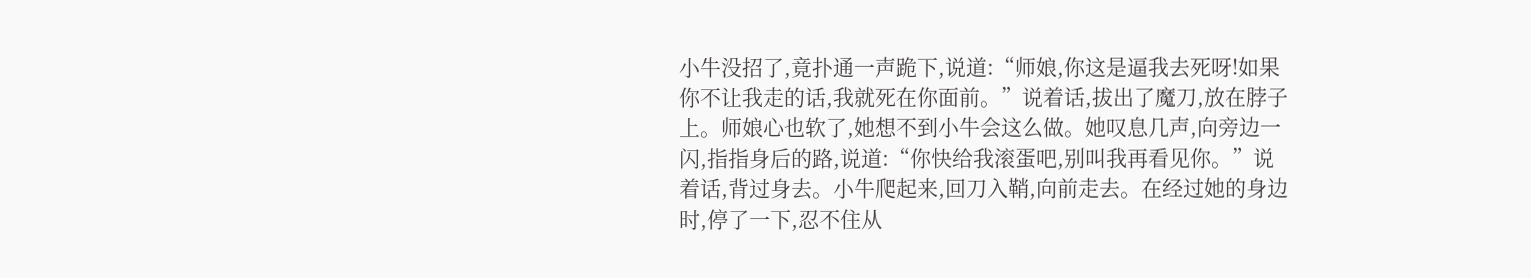小牛没招了,竟扑通一声跪下,说道:“师娘,你这是逼我去死呀!如果你不让我走的话,我就死在你面前。”说着话,拔出了魔刀,放在脖子上。师娘心也软了,她想不到小牛会这么做。她叹息几声,向旁边一闪,指指身后的路,说道:“你快给我滚蛋吧,别叫我再看见你。”说着话,背过身去。小牛爬起来,回刀入鞘,向前走去。在经过她的身边时,停了一下,忍不住从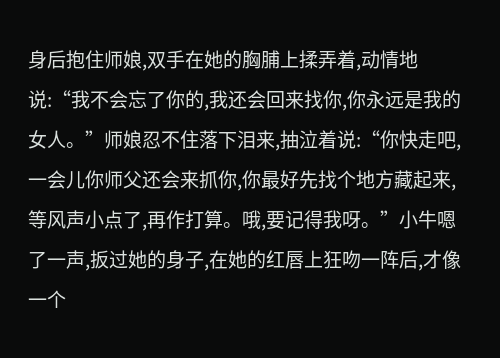身后抱住师娘,双手在她的胸脯上揉弄着,动情地说:“我不会忘了你的,我还会回来找你,你永远是我的女人。”师娘忍不住落下泪来,抽泣着说:“你快走吧,一会儿你师父还会来抓你,你最好先找个地方藏起来,等风声小点了,再作打算。哦,要记得我呀。”小牛嗯了一声,扳过她的身子,在她的红唇上狂吻一阵后,才像一个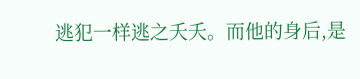逃犯一样逃之夭夭。而他的身后,是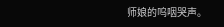师娘的呜咽哭声。